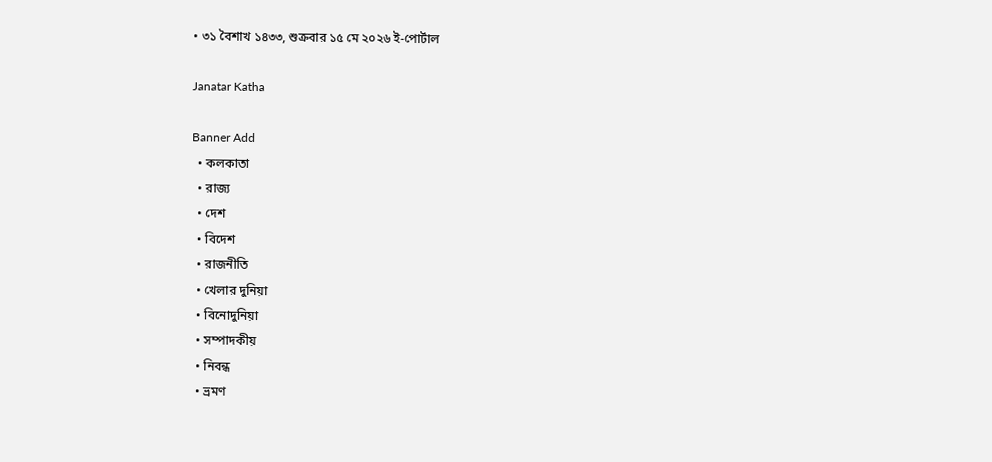• ৩১ বৈশাখ ১৪৩৩, শুক্রবার ১৫ মে ২০২৬ ই-পোর্টাল

Janatar Katha

Banner Add
  • কলকাতা
  • রাজ্য
  • দেশ
  • বিদেশ
  • রাজনীতি
  • খেলার দুনিয়া
  • বিনোদুনিয়া
  • সম্পাদকীয়
  • নিবন্ধ
  • ভ্রমণ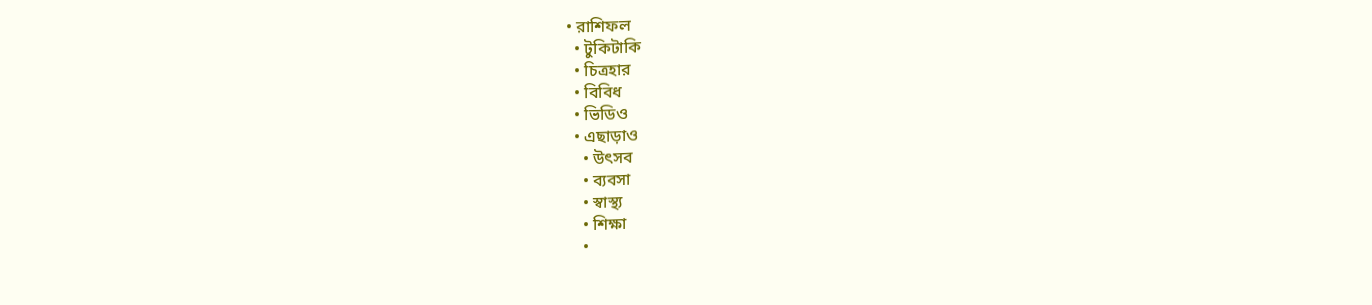• রাশিফল
  • টুকিটাকি
  • চিত্রহার
  • বিবিধ
  • ভিডিও
  • এছাড়াও
    • উৎসব
    • ব্যবসা
    • স্বাস্থ্য
    • শিক্ষা
    •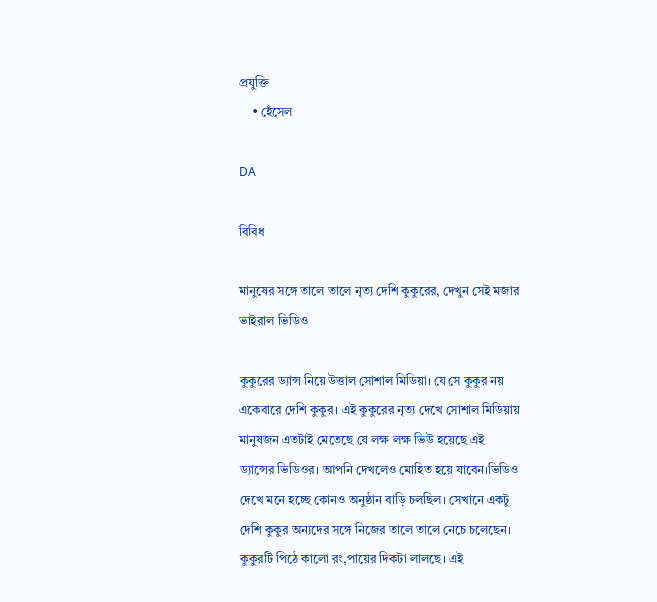প্রযুক্তি
    • হেঁসেল

DA

বিবিধ

মানুষের সঙ্গে তালে তালে নৃত্য দেশি কুকুরের, দেখুন সেই মজার ভাইরাল ভিডিও

কুকুরের ড্যান্স নিয়ে উত্তাল সোশাল মিডিয়া। যে সে কুকুর নয় একেবারে দেশি কুকুর। এই কুকুরের নৃত্য দেখে সোশাল মিডিয়ায় মানুষজন এতটাই মেতেছে যে লক্ষ লক্ষ ভিউ হয়েছে এই ড্যান্সের ভিডিওর। আপনি দেখলেও মোহিত হয়ে যাবেন।ভিডিও দেখে মনে হচ্ছে কোনও অনুষ্ঠান বাড়ি চলছিল। সেখানে একটু দেশি কুকুর অন্যদের সঙ্গে নিজের তালে তালে নেচে চলেছেন। কুকুরটি পিঠে কালো রং,পায়ের দিকটা লালছে। এই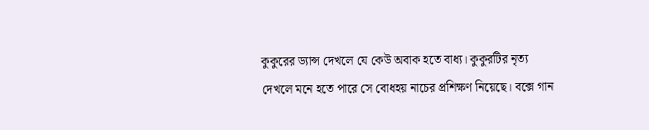কুকুরের ড্যান্স দেখলে যে কেউ অবাক হতে বাধ্য। কুকুরটির নৃত্য দেখলে মনে হতে পারে সে বোধহয় নাচের প্রশিক্ষণ নিয়েছে। বক্সে গান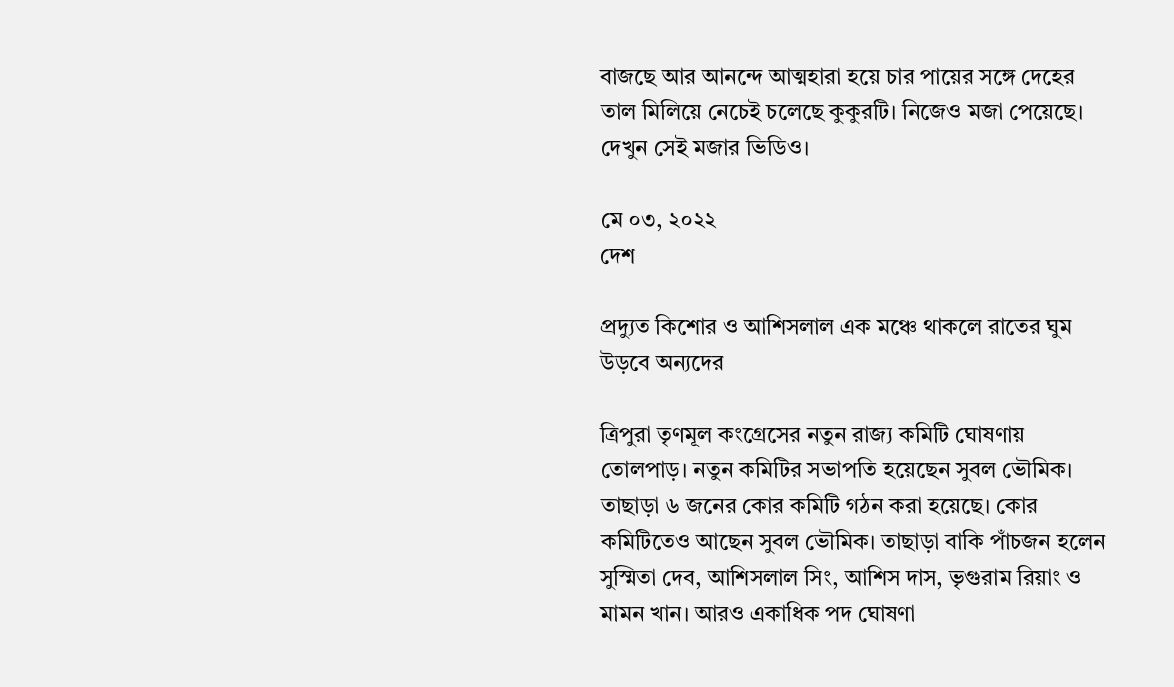বাজছে আর আনন্দে আত্মহারা হয়ে চার পায়ের সঙ্গে দেহের তাল মিলিয়ে নেচেই চলেছে কুকুরটি। নিজেও মজা পেয়েছে। দেখুন সেই মজার ভিডিও।

মে ০৩, ২০২২
দেশ

প্রদ্যুত কিশোর ও আশিসলাল এক মঞ্চে থাকলে রাতের ঘুম উড়বে অন্যদের

ত্রিপুরা তৃণমূল কংগ্রেসের নতুন রাজ্য কমিটি ঘোষণায় তোলপাড়। নতুন কমিটির সভাপতি হয়েছেন সুবল ভৌমিক। তাছাড়া ৬ জনের কোর কমিটি গঠন করা হয়েছে। কোর কমিটিতেও আছেন সুবল ভৌমিক। তাছাড়া বাকি পাঁচজন হলেন সুস্মিতা দেব, আশিসলাল সিং, আশিস দাস, ভৃগুরাম রিয়াং ও মামন খান। আরও একাধিক পদ ঘোষণা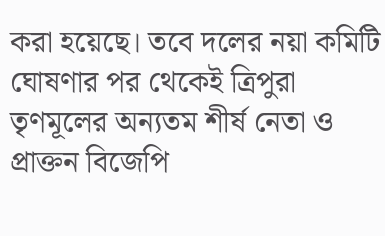করা হয়েছে। তবে দলের নয়া কমিটি ঘোষণার পর থেকেই ত্রিপুরা তৃণমূলের অন্যতম শীর্ষ নেতা ও প্রাক্তন বিজেপি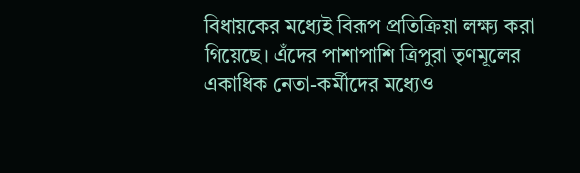বিধায়কের মধ্যেই বিরূপ প্রতিক্রিয়া লক্ষ্য করা গিয়েছে। এঁদের পাশাপাশি ত্রিপুরা তৃণমূলের একাধিক নেতা-কর্মীদের মধ্যেও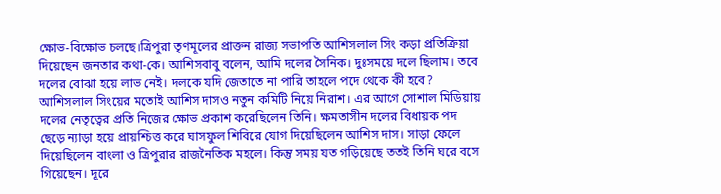ক্ষোভ-বিক্ষোভ চলছে।ত্রিপুরা তৃণমূলের প্রাক্তন রাজ্য সভাপতি আশিসলাল সিং কড়া প্রতিক্রিয়া দিয়েছেন জনতার কথা-কে। আশিসবাবু বলেন, আমি দলের সৈনিক। দুঃসময়ে দলে ছিলাম। তবে দলের বোঝা হয়ে লাভ নেই। দলকে যদি জেতাতে না পারি তাহলে পদে থেকে কী হবে? আশিসলাল সিংয়ের মতোই আশিস দাসও নতুন কমিটি নিয়ে নিরাশ। এর আগে সোশাল মিডিয়ায় দলের নেতৃত্বের প্রতি নিজের ক্ষোভ প্রকাশ করেছিলেন তিনি। ক্ষমতাসীন দলের বিধায়ক পদ ছেড়ে ন্যাড়া হয়ে প্রায়শ্চিত্ত করে ঘাসফুল শিবিরে যোগ দিয়েছিলেন আশিস দাস। সাড়া ফেলে দিয়েছিলেন বাংলা ও ত্রিপুরার রাজনৈতিক মহলে। কিন্তু সময় যত গড়িয়েছে ততই তিনি ঘরে বসে গিয়েছেন। দূরে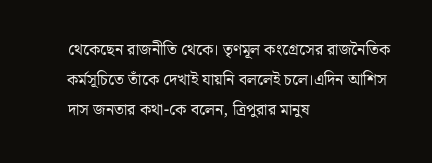থেকেছেন রাজনীতি থেকে। তৃণমূল কংগ্রেসের রাজনৈতিক কর্মসূচিতে তাঁকে দেখাই যায়নি বললেই চলে।এদিন আশিস দাস জনতার কথা-কে বলেন, ত্রিপুরার মানুষ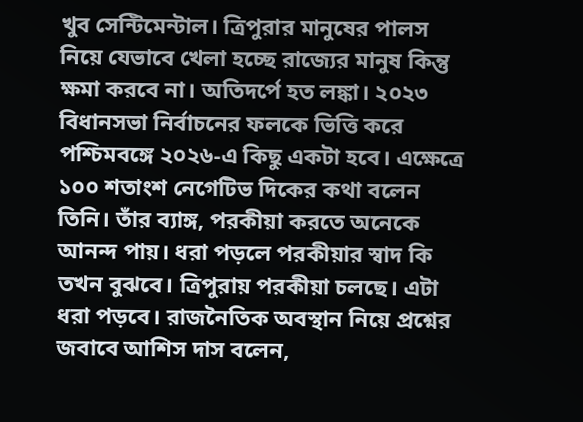খুব সেন্টিমেন্টাল। ত্রিপুরার মানুষের পালস নিয়ে যেভাবে খেলা হচ্ছে রাজ্যের মানুষ কিন্তু ক্ষমা করবে না। অতিদর্পে হত লঙ্কা। ২০২৩ বিধানসভা নির্বাচনের ফলকে ভিত্তি করে পশ্চিমবঙ্গে ২০২৬-এ কিছু একটা হবে। এক্ষেত্রে ১০০ শতাংশ নেগেটিভ দিকের কথা বলেন তিনি। তাঁর ব্যাঙ্গ, পরকীয়া করতে অনেকে আনন্দ পায়। ধরা পড়লে পরকীয়ার স্বাদ কি তখন বুঝবে। ত্রিপুরায় পরকীয়া চলছে। এটা ধরা পড়বে। রাজনৈতিক অবস্থান নিয়ে প্রশ্নের জবাবে আশিস দাস বলেন,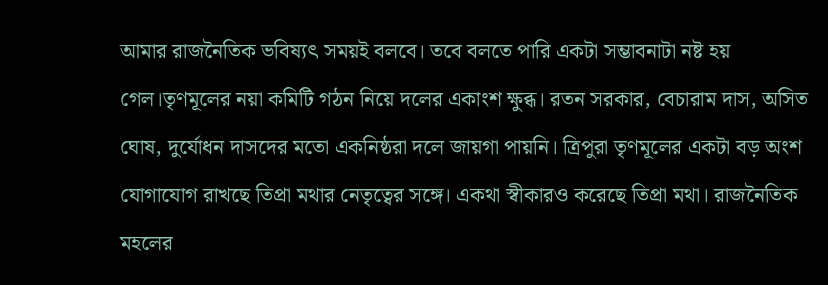আমার রাজনৈতিক ভবিষ্যৎ সময়ই বলবে। তবে বলতে পারি একটা সম্ভাবনাটা নষ্ট হয় গেল।তৃণমূলের নয়া কমিটি গঠন নিয়ে দলের একাংশ ক্ষুব্ধ। রতন সরকার, বেচারাম দাস, অসিত ঘোষ, দুর্যোধন দাসদের মতো একনিষ্ঠরা দলে জায়গা পায়নি। ত্রিপুরা তৃণমূলের একটা বড় অংশ যোগাযোগ রাখছে তিপ্রা মথার নেতৃত্বের সঙ্গে। একথা স্বীকারও করেছে তিপ্রা মথা। রাজনৈতিক মহলের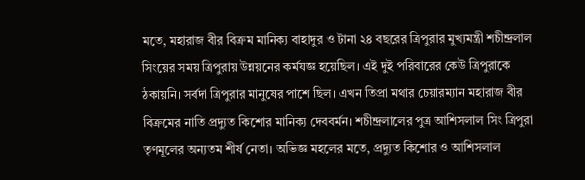মতে, মহারাজ বীর বিক্রম মানিক্য বাহাদুর ও টানা ২৪ বছরের ত্রিপুরার মুখ্যমন্ত্রী শচীন্দ্রলাল সিংয়ের সময় ত্রিপুরায় উন্নয়নের কর্মযজ্ঞ হয়েছিল। এই দুই পরিবারের কেউ ত্রিপুরাকে ঠকায়নি। সর্বদা ত্রিপুরার মানুষের পাশে ছিল। এখন তিপ্রা মথার চেয়ারম্যান মহারাজ বীর বিক্রমের নাতি প্রদ্যুত কিশোর মানিক্য দেববর্মন। শচীন্দ্রলালের পুত্র আশিসলাল সিং ত্রিপুরা তৃণমূলের অন্যতম শীর্ষ নেতা। অভিজ্ঞ মহলের মতে, প্রদ্যুত কিশোর ও আশিসলাল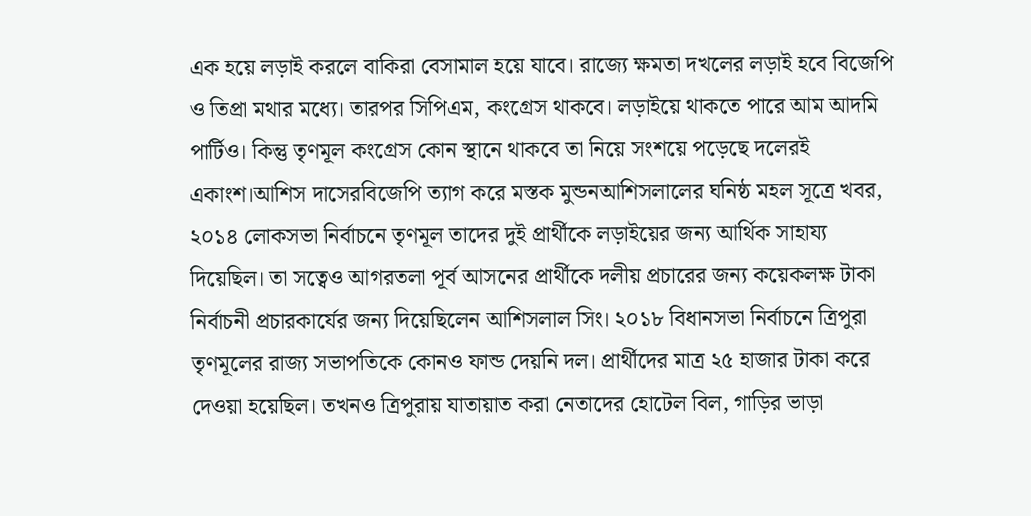এক হয়ে লড়াই করলে বাকিরা বেসামাল হয়ে যাবে। রাজ্যে ক্ষমতা দখলের লড়াই হবে বিজেপি ও তিপ্রা মথার মধ্যে। তারপর সিপিএম, কংগ্রেস থাকবে। লড়াইয়ে থাকতে পারে আম আদমি পার্টিও। কিন্তু তৃণমূল কংগ্রেস কোন স্থানে থাকবে তা নিয়ে সংশয়ে পড়েছে দলেরই একাংশ।আশিস দাসেরবিজেপি ত্যাগ করে মস্তক মুন্ডনআশিসলালের ঘনিষ্ঠ মহল সূত্রে খবর, ২০১৪ লোকসভা নির্বাচনে তৃণমূল তাদের দুই প্রার্থীকে লড়াইয়ের জন্য আর্থিক সাহায্য দিয়েছিল। তা সত্বেও আগরতলা পূর্ব আসনের প্রার্থীকে দলীয় প্রচারের জন্য কয়েকলক্ষ টাকা নির্বাচনী প্রচারকার্যের জন্য দিয়েছিলেন আশিসলাল সিং। ২০১৮ বিধানসভা নির্বাচনে ত্রিপুরা তৃণমূলের রাজ্য সভাপতিকে কোনও ফান্ড দেয়নি দল। প্রার্থীদের মাত্র ২৫ হাজার টাকা করে দেওয়া হয়েছিল। তখনও ত্রিপুরায় যাতায়াত করা নেতাদের হোটেল বিল, গাড়ির ভাড়া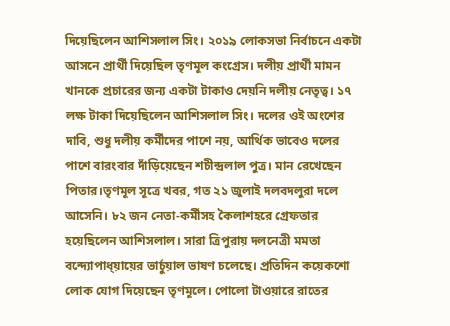দিয়েছিলেন আশিসলাল সিং। ২০১৯ লোকসভা নির্বাচনে একটা আসনে প্রার্থী দিয়েছিল তৃণমূল কংগ্রেস। দলীয় প্রার্থী মামন খানকে প্রচারের জন্য একটা টাকাও দেয়নি দলীয় নেতৃত্ব। ১৭ লক্ষ টাকা দিয়েছিলেন আশিসলাল সিং। দলের ওই অংশের দাবি, শুধু দলীয় কর্মীদের পাশে নয়, আর্থিক ভাবেও দলের পাশে বারংবার দাঁড়িয়েছেন শচীন্দ্রলাল পুত্র। মান রেখেছেন পিতার।তৃণমূল সূত্রে খবর, গত ২১ জুলাই দলবদলুরা দলে আসেনি। ৮২ জন নেতা-কর্মীসহ কৈলাশহরে গ্রেফতার হয়েছিলেন আশিসলাল। সারা ত্রিপুরায় দলনেত্রী মমতা বন্দ্যোপাধ্য়ায়ের ভার্চুয়াল ভাষণ চলেছে। প্রতিদিন কয়েকশো লোক যোগ দিয়েছেন তৃণমূলে। পোলো টাওয়ারে রাতের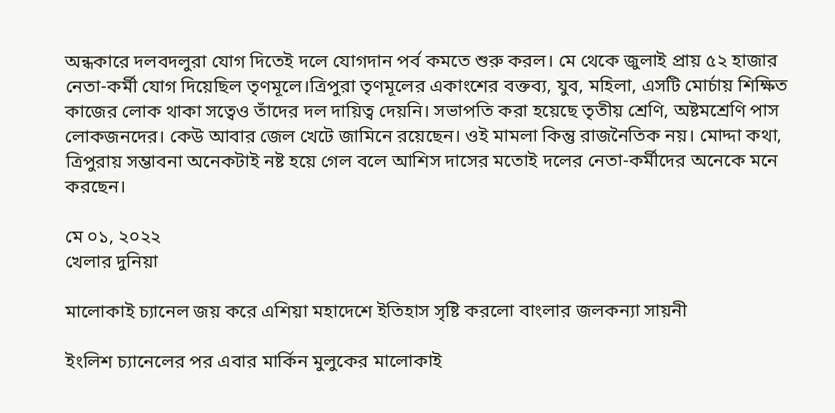অন্ধকারে দলবদলুরা যোগ দিতেই দলে যোগদান পর্ব কমতে শুরু করল। মে থেকে জুলাই প্রায় ৫২ হাজার নেতা-কর্মী যোগ দিয়েছিল তৃণমূলে।ত্রিপুরা তৃণমূলের একাংশের বক্তব্য, যুব, মহিলা, এসটি মোর্চায় শিক্ষিত কাজের লোক থাকা সত্বেও তাঁদের দল দায়িত্ব দেয়নি। সভাপতি করা হয়েছে তৃতীয় শ্রেণি, অষ্টমশ্রেণি পাস লোকজনদের। কেউ আবার জেল খেটে জামিনে রয়েছেন। ওই মামলা কিন্তু রাজনৈতিক নয়। মোদ্দা কথা, ত্রিপুরায় সম্ভাবনা অনেকটাই নষ্ট হয়ে গেল বলে আশিস দাসের মতোই দলের নেতা-কর্মীদের অনেকে মনে করছেন।

মে ০১, ২০২২
খেলার দুনিয়া

মালোকাই চ্যানেল জয় করে এশিয়া মহাদেশে ইতিহাস সৃষ্টি করলো বাংলার জলকন্যা সায়নী

ইংলিশ চ্যানেলের পর এবার মার্কিন মুলুকের মালোকাই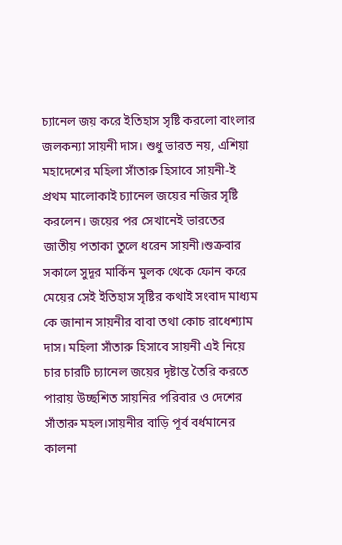চ্যানেল জয় করে ইতিহাস সৃষ্টি করলো বাংলার জলকন্যা সায়নী দাস। শুধু ভারত নয়, এশিয়া মহাদেশের মহিলা সাঁতারু হিসাবে সায়নী-ই প্রথম মালোকাই চ্যানেল জয়ের নজির সৃষ্টি করলেন। জয়ের পর সেখানেই ভারতের জাতীয় পতাকা তুলে ধরেন সায়নী।শুক্রবার সকালে সুদূর মার্কিন মুলক থেকে ফোন করে মেয়ের সেই ইতিহাস সৃষ্টির কথাই সংবাদ মাধ্যম কে জানান সায়নীর বাবা তথা কোচ রাধেশ্যাম দাস। মহিলা সাঁতারু হিসাবে সায়নী এই নিয়ে চার চারটি চ্যানেল জয়ের দৃষ্টান্ত তৈরি করতে পারায় উচ্ছশিত সায়নির পরিবার ও দেশের সাঁতারু মহল।সায়নীর বাড়ি পূর্ব বর্ধমানের কালনা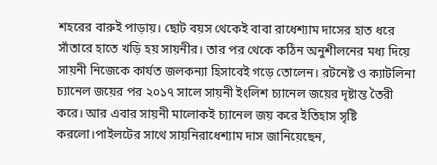শহরের বারুই পাড়ায়। ছোট বয়স থেকেই বাবা রাধেশ্যাম দাসের হাত ধরে সাঁতারে হাতে খড়ি হয় সায়নীর। তার পর থেকে কঠিন অনুশীলনের মধ্য দিয়ে সায়নী নিজেকে কার্যত জলকন্যা হিসাবেই গড়ে তোলেন। রটনেষ্ট ও ক্যাটলিনা চ্যানেল জয়ের পর ২০১৭ সালে সায়নী ইংলিশ চ্যানেল জয়ের দৃষ্টান্ত তৈরী করে। আর এবার সায়নী মালোকই চ্যানেল জয় করে ইতিহাস সৃষ্টি করলো।পাইলটের সাথে সায়নিরাধেশ্যাম দাস জানিয়েছেন,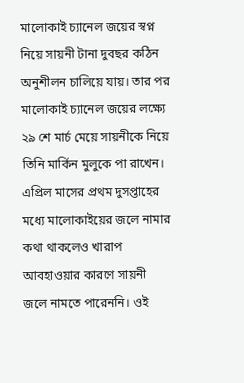মালোকাই চ্যানেল জয়ের স্বপ্ন নিয়ে সায়নী টানা দুবছর কঠিন অনুশীলন চালিয়ে যায়। তার পর মালোকাই চ্যানেল জয়ের লক্ষ্যে ২৯ শে মার্চ মেয়ে সায়নীকে নিয়ে তিনি মার্কিন মুলুকে পা রাখেন। এপ্রিল মাসের প্রথম দুসপ্তাহের মধ্যে মালোকাইয়ের জলে নামার কথা থাকলেও খারাপ আবহাওয়ার কারণে সায়নী জলে নামতে পারেননি। ওই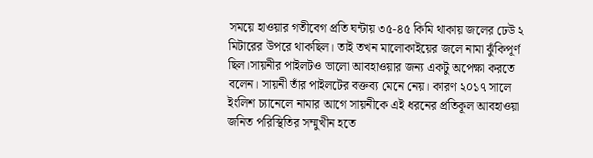সময়ে হাওয়ার গতীবেগ প্রতি ঘন্টায় ৩৫-৪৫ কিমি থাকায় জলের ঢেউ ২ মিটারের উপরে থাকছিল। তাই তখন মালোকাইয়ের জলে নামা ঝুঁকিপূর্ণ ছিল।সায়নীর পাইলটও ভালো আবহাওয়ার জন্য একটু অপেক্ষা করতে বলেন। সায়নী তাঁর পাইলটের বক্তব্য মেনে নেয়। কারণ ২০১৭ সালে ইংলিশ চ্যানেলে নামার আগে সায়নীকে এই ধরনের প্রতিকূল আবহাওয়া জনিত পরিস্থিতির সম্মুখীন হতে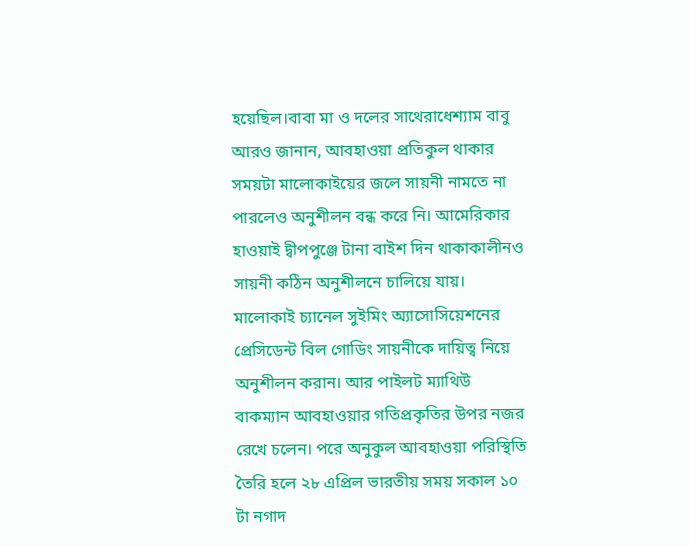হয়েছিল।বাবা মা ও দলের সাথেরাধেশ্যাম বাবু আরও জানান, আবহাওয়া প্রতিকুল থাকার সময়টা মালোকাইয়ের জলে সায়নী নামতে না পারলেও অনুশীলন বন্ধ করে নি। আমেরিকার হাওয়াই দ্বীপপুঞ্জে টানা বাইশ দিন থাকাকালীনও সায়নী কঠিন অনুশীলনে চালিয়ে যায়। মালোকাই চ্যানেল সুইমিং অ্যাসোসিয়েশনের প্রেসিডেন্ট বিল গোডিং সায়নীকে দায়িত্ব নিয়ে অনুশীলন করান। আর পাইলট ম্যাথিউ বাকম্যান আবহাওয়ার গতিপ্রকৃতির উপর নজর রেখে চলেন। পরে অনুকুল আবহাওয়া পরিস্থিতি তৈরি হলে ২৮ এপ্রিল ভারতীয় সময় সকাল ১০ টা নগাদ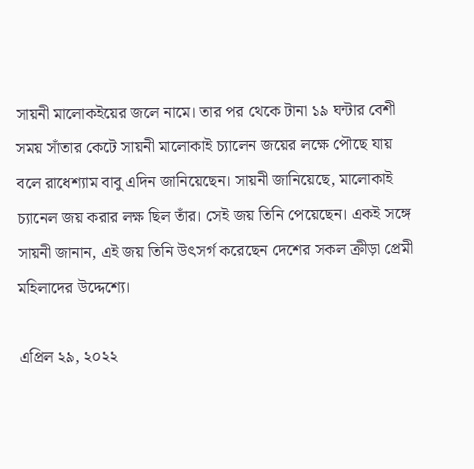সায়নী মালোকইয়ের জলে নামে। তার পর থেকে টানা ১৯ ঘন্টার বেশী সময় সাঁতার কেটে সায়নী মালোকাই চ্যালেন জয়ের লক্ষে পৌছে যায় বলে রাধেশ্যাম বাবু এদিন জানিয়েছেন। সায়নী জানিয়েছে, মালোকাই চ্যানেল জয় করার লক্ষ ছিল তাঁর। সেই জয় তিনি পেয়েছেন। একই সঙ্গে সায়নী জানান, এই জয় তিনি উৎসর্গ করেছেন দেশের সকল ক্রীড়া প্রেমী মহিলাদের উদ্দেশ্যে।

এপ্রিল ২৯, ২০২২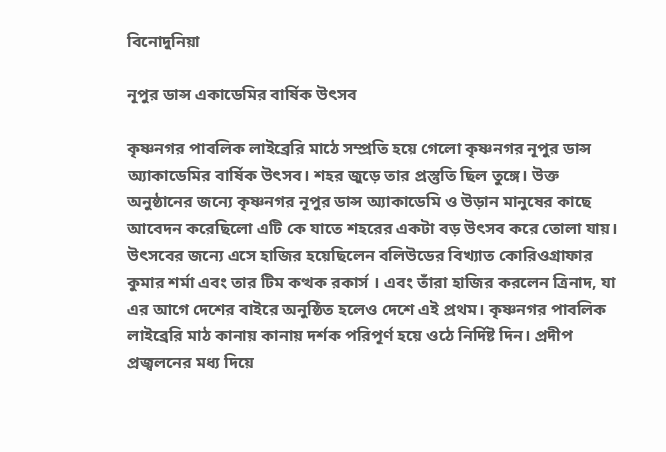বিনোদুনিয়া

নূপুর ডান্স একাডেমির বার্ষিক উৎসব

কৃষ্ণনগর পাবলিক লাইব্রেরি মাঠে সম্প্রতি হয়ে গেলো কৃষ্ণনগর নূপুর ডান্স অ্যাকাডেমির বার্ষিক উৎসব। শহর জুড়ে তার প্রস্তুতি ছিল তুঙ্গে। উক্ত অনুষ্ঠানের জন্যে কৃষ্ণনগর নূপুর ডান্স অ্যাকাডেমি ও উড়ান মানুষের কাছে আবেদন করেছিলো এটি কে যাতে শহরের একটা বড় উৎসব করে তোলা যায়। উৎসবের জন্যে এসে হাজির হয়েছিলেন বলিউডের বিখ্যাত কোরিওগ্রাফার কুমার শর্মা এবং তার টিম কত্থক রকার্স । এবং তাঁরা হাজির করলেন ত্রিনাদ, যা এর আগে দেশের বাইরে অনুষ্ঠিত হলেও দেশে এই প্রথম। কৃষ্ণনগর পাবলিক লাইব্রেরি মাঠ কানায় কানায় দর্শক পরিপূর্ণ হয়ে ওঠে নির্দিষ্ট দিন। প্রদীপ প্রজ্বলনের মধ্য দিয়ে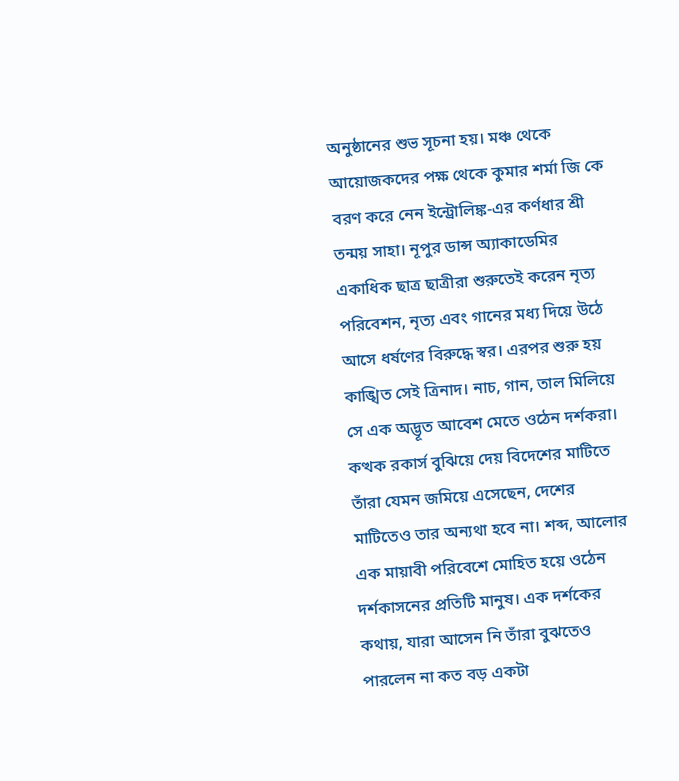অনুষ্ঠানের শুভ সূচনা হয়। মঞ্চ থেকে আয়োজকদের পক্ষ থেকে কুমার শর্মা জি কে বরণ করে নেন ইন্ট্রোলিঙ্ক-এর কর্ণধার শ্রী তন্ময় সাহা। নূপুর ডান্স অ্যাকাডেমির একাধিক ছাত্র ছাত্রীরা শুরুতেই করেন নৃত্য পরিবেশন, নৃত্য এবং গানের মধ্য দিয়ে উঠে আসে ধর্ষণের বিরুদ্ধে স্বর। এরপর শুরু হয় কাঙ্খিত সেই ত্রিনাদ। নাচ, গান, তাল মিলিয়ে সে এক অদ্ভূত আবেশ মেতে ওঠেন দর্শকরা। কত্থক রকার্স বুঝিয়ে দেয় বিদেশের মাটিতে তাঁরা যেমন জমিয়ে এসেছেন, দেশের মাটিতেও তার অন্যথা হবে না। শব্দ, আলোর এক মায়াবী পরিবেশে মোহিত হয়ে ওঠেন দর্শকাসনের প্রতিটি মানুষ। এক দর্শকের কথায়, যারা আসেন নি তাঁরা বুঝতেও পারলেন না কত বড় একটা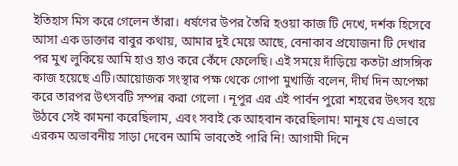ইতিহাস মিস করে গেলেন তাঁরা। ধর্ষণের উপর তৈরি হওয়া কাজ টি দেখে, দর্শক হিসেবে আসা এক ডাক্তার বাবুর কথায়, আমার দুই মেয়ে আছে, বেনাকাব প্রযোজনা টি দেখার পর মুখ লুকিয়ে আমি হাও হাও করে কেঁদে ফেলেছি। এই সময়ে দাঁড়িয়ে কতটা প্রাসঙ্গিক কাজ হয়েছে এটি।আয়োজক সংস্থার পক্ষ থেকে গোপা মুখার্জি বলেন, দীর্ঘ দিন অপেক্ষা করে তারপর উৎসবটি সম্পন্ন করা গেলো । নূপুর এর এই পার্বন পুরো শহরের উৎসব হয়ে উঠবে সেই কামনা করেছিলাম, এবং সবাই কে আহবান করেছিলাম! মানুষ যে এভাবে এরকম অভাবনীয় সাড়া দেবেন আমি ভাবতেই পারি নি! আগামী দিনে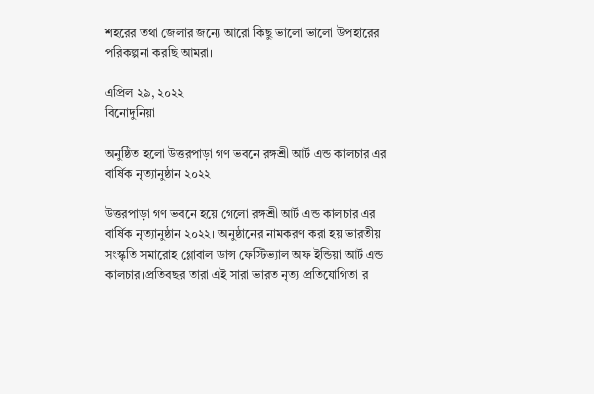শহরের তথা জেলার জন্যে আরো কিছু ভালো ভালো উপহারের পরিকল্পনা করছি আমরা।

এপ্রিল ২৯, ২০২২
বিনোদুনিয়া

অনুষ্ঠিত হলো উত্তরপাড়া গণ ভবনে রঙ্গশ্রী আর্ট এন্ড কালচার এর বার্ষিক নৃত্যানুষ্ঠান ২০২২

উত্তরপাড়া গণ ভবনে হয়ে গেলো রঙ্গশ্রী আর্ট এন্ড কালচার এর বার্ষিক নৃত্যানুষ্ঠান ২০২২। অনুষ্ঠানের নামকরণ করা হয় ভারতীয় সংস্কৃতি সমারোহ গ্লোবাল ডান্স ফেস্টিভ্যাল অফ ইন্ডিয়া আর্ট এন্ড কালচার।প্রতিবছর তারা এই সারা ভারত নৃত্য প্রতিযোগিতা র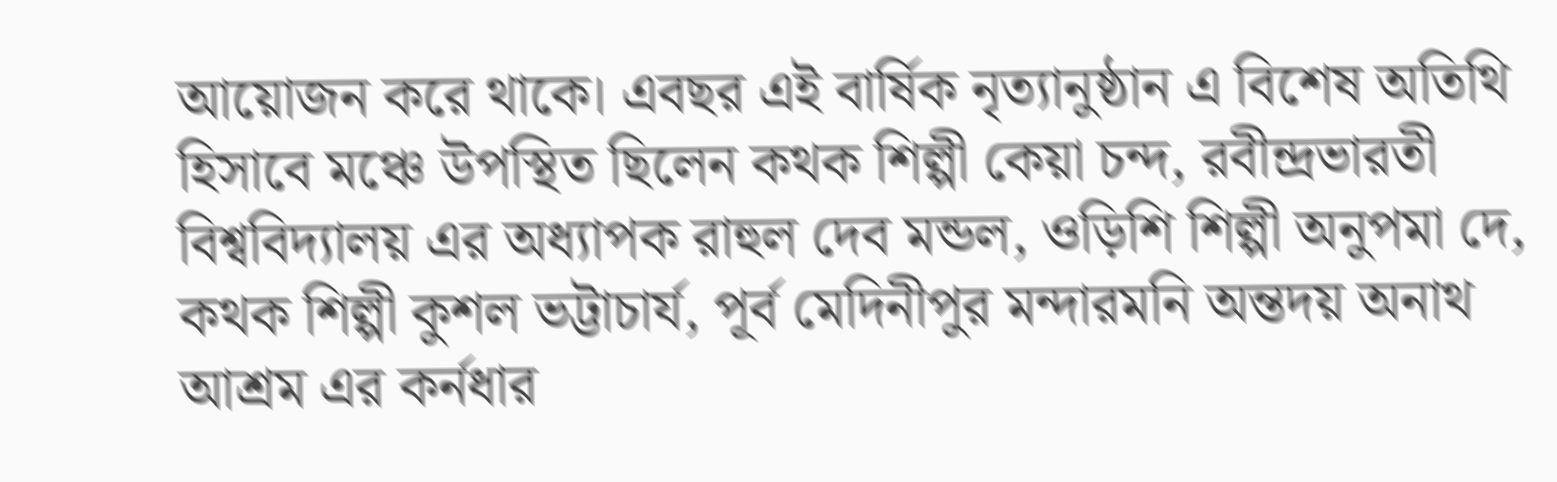আয়োজন করে থাকে। এবছর এই বার্ষিক নৃত্যানুষ্ঠান এ বিশেষ অতিথি হিসাবে মঞ্চে উপস্থিত ছিলেন কথক শিল্পী কেয়া চন্দ, রবীন্দ্রভারতী বিশ্ববিদ্যালয় এর অধ্যাপক রাহুল দেব মন্ডল, ওড়িশি শিল্পী অনুপমা দে, কথক শিল্পী কুশল ভট্টাচার্য, পূর্ব মেদিনীপুর মন্দারমনি অন্তদয় অনাথ আশ্রম এর কর্নধার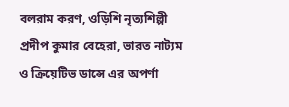বলরাম করণ, ওড়িশি নৃত্যশিল্পী প্রদীপ কুমার বেহেরা, ভারত নাট্যম ও ক্রিয়েটিভ ডান্সে এর অপর্ণা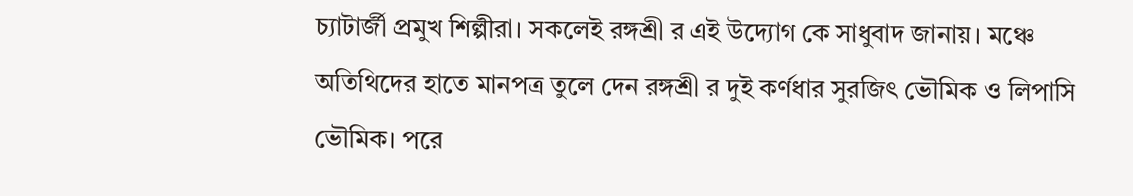চ্যাটার্জী প্রমুখ শিল্পীরা। সকলেই রঙ্গশ্রী র এই উদ্যোগ কে সাধুবাদ জানায়। মঞ্চে অতিথিদের হাতে মানপত্র তুলে দেন রঙ্গশ্রী র দুই কর্ণধার সুরজিৎ ভৌমিক ও লিপাসি ভৌমিক। পরে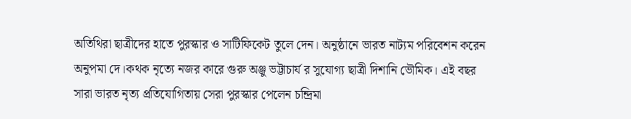অতিথিরা ছাত্রীদের হাতে পুরস্কার ও সাটিফিকেট তুলে দেন। অনুষ্ঠানে ভারত নাট্যম পরিবেশন করেন অনুপমা দে।কথক নৃত্যে নজর কারে গুরু অঞ্জু ভট্টাচার্য র সুযোগ্য ছাত্রী দিশানি ভৌমিক। এই বছর সারা ভারত নৃত্য প্রতিযোগিতায় সেরা পুরস্কার পেলেন চন্দ্রিমা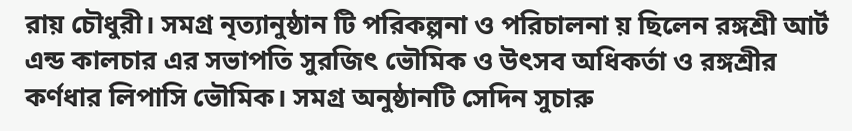রায় চৌধুরী। সমগ্র নৃত্যানুষ্ঠান টি পরিকল্পনা ও পরিচালনা য় ছিলেন রঙ্গশ্রী আর্ট এন্ড কালচার এর সভাপতি সুরজিৎ ভৌমিক ও উৎসব অধিকর্তা ও রঙ্গশ্রীর কর্ণধার লিপাসি ভৌমিক। সমগ্র অনুষ্ঠানটি সেদিন সুচারু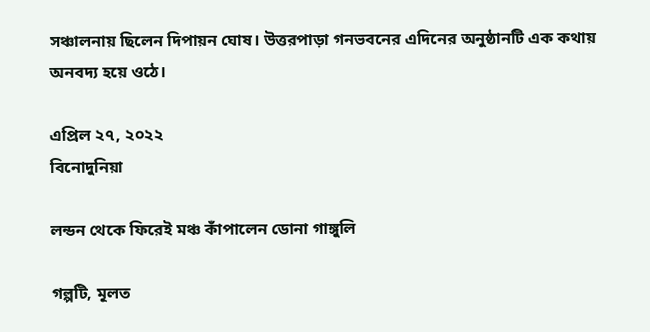সঞ্চালনায় ছিলেন দিপায়ন ঘোষ। উত্তরপাড়া গনভবনের এদিনের অনুষ্ঠানটি এক কথায় অনবদ্য হয়ে ওঠে।

এপ্রিল ২৭, ২০২২
বিনোদুনিয়া

লন্ডন থেকে ফিরেই মঞ্চ কাঁপালেন ডোনা গাঙ্গুলি

গল্পটি, মূলত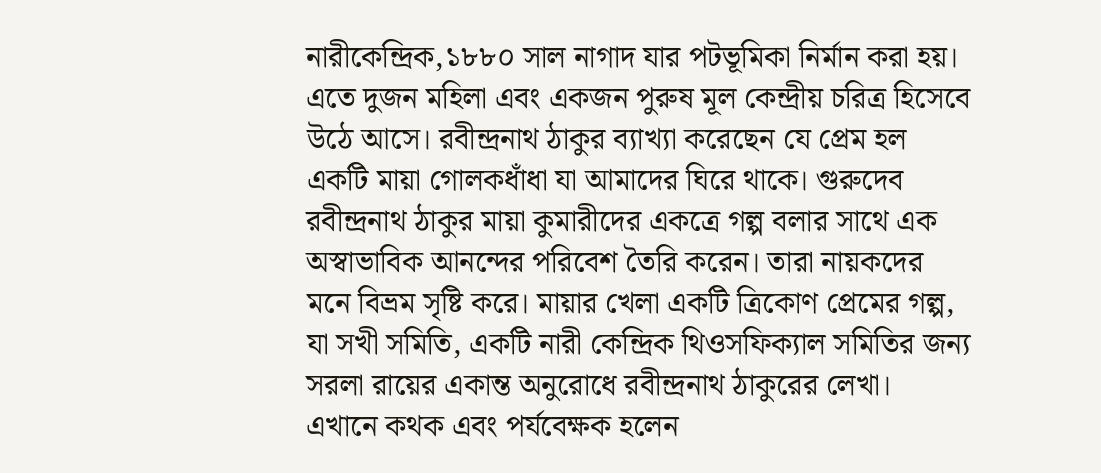নারীকেন্দ্রিক,১৮৮০ সাল নাগাদ যার পটভূমিকা নির্মান করা হয়। এতে দুজন মহিলা এবং একজন পুরুষ মূল কেন্দ্রীয় চরিত্র হিসেবে উঠে আসে। রবীন্দ্রনাথ ঠাকুর ব্যাখ্যা করেছেন যে প্রেম হল একটি মায়া গোলকধাঁধা যা আমাদের ঘিরে থাকে। গুরুদেব রবীন্দ্রনাথ ঠাকুর মায়া কুমারীদের একত্রে গল্প বলার সাথে এক অস্বাভাবিক আনন্দের পরিবেশ তৈরি করেন। তারা নায়কদের মনে বিভ্রম সৃষ্টি করে। মায়ার খেলা একটি ত্রিকোণ প্রেমের গল্প, যা সখী সমিতি, একটি নারী কেন্দ্রিক থিওসফিক্যাল সমিতির জন্য সরলা রায়ের একান্ত অনুরোধে রবীন্দ্রনাথ ঠাকুরের লেখা। এখানে কথক এবং পর্যবেক্ষক হলেন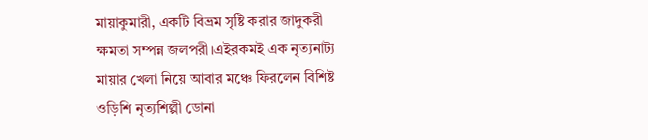মায়াকুমারী, একটি বিভ্রম সৃষ্টি করার জাদুকরী ক্ষমতা সম্পন্ন জলপরী।এইরকমই এক নৃত্যনাট্য মায়ার খেলা নিয়ে আবার মঞ্চে ফিরলেন বিশিষ্ট ওড়িশি নৃত্যশিল্পী ডোনা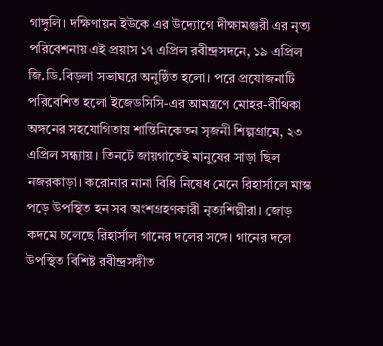গাঙ্গুলি। দক্ষিণায়ন ইউকে এর উদ্যোগে দীক্ষামঞ্জরী এর নৃত্য পরিবেশনায় এই প্রয়াস ১৭ এপ্রিল রবীন্দ্রসদনে, ১৯ এপ্রিল জি.ডি.বিড়লা সভাঘরে অনুষ্ঠিত হলো। পরে প্রযোজনাটি পরিবেশিত হলো ইজেডসিসি-এর আমন্ত্রণে মোহর-বীথিকা অঙ্গনের সহযোগিতায় শান্তিনিকেতন সৃজনী শিল্পগ্রামে, ২৩ এপ্রিল সন্ধ্যায়। তিনটে জায়গাতেই মানুষের সাড়া ছিল নজরকাড়া। করোনার নানা বিধি নিষেধ মেনে রিহার্সালে মাস্ক পড়ে উপস্থিত হন সব অংশগ্রহণকারী নৃত্যশিল্পীরা। জোড় কদমে চলেছে রিহার্সাল গানের দলের সঙ্গে। গানের দলে উপস্থিত বিশিষ্ট রবীন্দ্রসঙ্গীত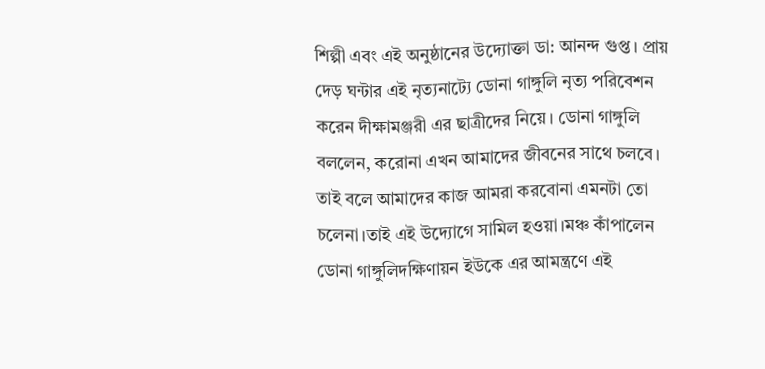শিল্পী এবং এই অনুষ্ঠানের উদ্যোক্তা ডা: আনন্দ গুপ্ত। প্রায় দেড় ঘন্টার এই নৃত্যনাট্যে ডোনা গাঙ্গুলি নৃত্য পরিবেশন করেন দীক্ষামঞ্জরী এর ছাত্রীদের নিয়ে। ডোনা গাঙ্গুলি বললেন, করোনা এখন আমাদের জীবনের সাথে চলবে। তাই বলে আমাদের কাজ আমরা করবোনা এমনটা তো চলেনা।তাই এই উদ্যোগে সামিল হওয়া।মঞ্চ কাঁপালেন ডোনা গাঙ্গুলিদক্ষিণায়ন ইউকে এর আমন্ত্রণে এই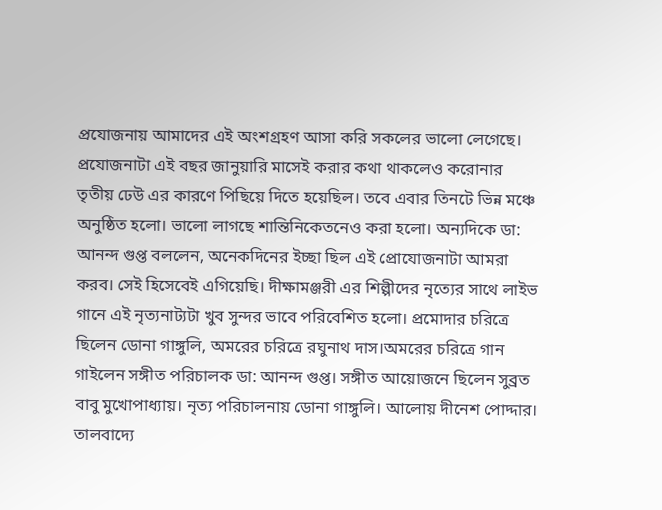প্রযোজনায় আমাদের এই অংশগ্রহণ আসা করি সকলের ভালো লেগেছে। প্রযোজনাটা এই বছর জানুয়ারি মাসেই করার কথা থাকলেও করোনার তৃতীয় ঢেউ এর কারণে পিছিয়ে দিতে হয়েছিল। তবে এবার তিনটে ভিন্ন মঞ্চে অনুষ্ঠিত হলো। ভালো লাগছে শান্তিনিকেতনেও করা হলো। অন্যদিকে ডা: আনন্দ গুপ্ত বললেন, অনেকদিনের ইচ্ছা ছিল এই প্রোযোজনাটা আমরা করব। সেই হিসেবেই এগিয়েছি। দীক্ষামঞ্জরী এর শিল্পীদের নৃত্যের সাথে লাইভ গানে এই নৃত্যনাট্যটা খুব সুন্দর ভাবে পরিবেশিত হলো। প্রমোদার চরিত্রে ছিলেন ডোনা গাঙ্গুলি, অমরের চরিত্রে রঘুনাথ দাস।অমরের চরিত্রে গান গাইলেন সঙ্গীত পরিচালক ডা: আনন্দ গুপ্ত। সঙ্গীত আয়োজনে ছিলেন সুব্রত বাবু মুখোপাধ্যায়। নৃত্য পরিচালনায় ডোনা গাঙ্গুলি। আলোয় দীনেশ পোদ্দার। তালবাদ্যে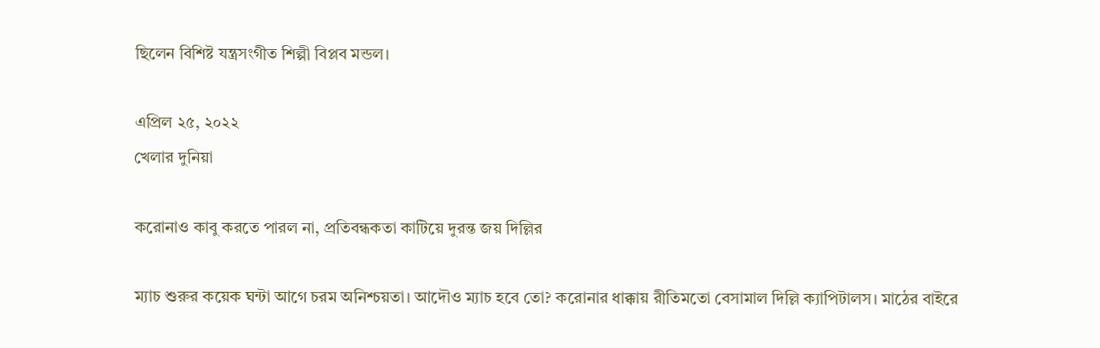ছিলেন বিশিষ্ট যন্ত্রসংগীত শিল্পী বিপ্লব মন্ডল।

এপ্রিল ২৫, ২০২২
খেলার দুনিয়া

করোনাও কাবু করতে পারল না, প্রতিবন্ধকতা কাটিয়ে দুরন্ত জয় দিল্লির

ম্যাচ শুরুর কয়েক ঘন্টা আগে চরম অনিশ্চয়তা। আদৌও ম্যাচ হবে তো? করোনার ধাক্কায় রীতিমতো বেসামাল দিল্লি ক্যাপিটালস। মাঠের বাইরে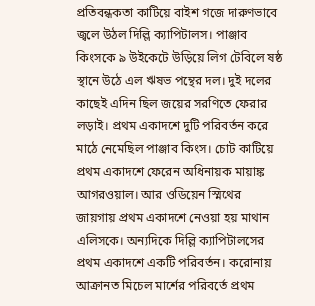প্রতিবন্ধকতা কাটিয়ে বাইশ গজে দারুণভাবে জ্বলে উঠল দিল্লি ক্যাপিটালস। পাঞ্জাব কিংসকে ৯ উইকেটে উড়িয়ে লিগ টেবিলে ষষ্ঠ স্থানে উঠে এল ঋষভ পন্থের দল। দুই দলের কাছেই এদিন ছিল জয়ের সরণিতে ফেরার লড়াই। প্রথম একাদশে দুটি পরিবর্তন করে মাঠে নেমেছিল পাঞ্জাব কিংস। চোট কাটিয়ে প্রথম একাদশে ফেরেন অধিনায়ক মায়াঙ্ক আগরওয়াল। আর ওডিয়েন স্মিথের জায়গায় প্রথম একাদশে নেওয়া হয় মাথান এলিসকে। অন্যদিকে দিল্লি ক্যাপিটালসের প্রথম একাদশে একটি পরিবর্তন। করোনায় আক্রানত মিচেল মার্শের পরিবর্তে প্রথম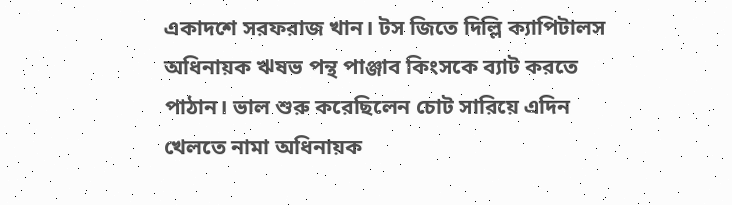একাদশে সরফরাজ খান। টস জিতে দিল্লি ক্যাপিটালস অধিনায়ক ঋষভ পন্থ পাঞ্জাব কিংসকে ব্যাট করতে পাঠান। ভাল শুরু করেছিলেন চোট সারিয়ে এদিন খেলতে নামা অধিনায়ক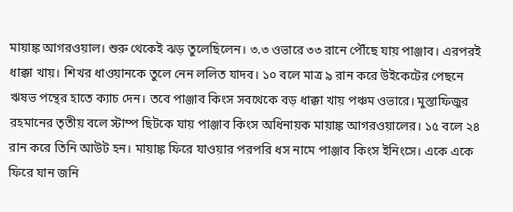মায়াঙ্ক আগরওয়াল। শুরু থেকেই ঝড় তুলেছিলেন। ৩.৩ ওভারে ৩৩ রানে পৌঁছে যায় পাঞ্জাব। এরপরই ধাক্কা খায়। শিখর ধাওয়ানকে তুলে নেন ললিত যাদব। ১০ বলে মাত্র ৯ রান করে উইকেটের পেছনে ঋষভ পন্থের হাতে ক্যাচ দেন। তবে পাঞ্জাব কিংস সবথেকে বড় ধাক্কা খায় পঞ্চম ওভারে। মুস্তাফিজুর রহমানের তৃতীয় বলে স্টাম্প ছিটকে যায় পাঞ্জাব কিংস অধিনায়ক মায়াঙ্ক আগরওয়ালের। ১৫ বলে ২৪ রান করে তিনি আউট হন। মায়াঙ্ক ফিরে যাওয়ার পরপরি ধস নামে পাঞ্জাব কিংস ইনিংসে। একে একে ফিরে যান জনি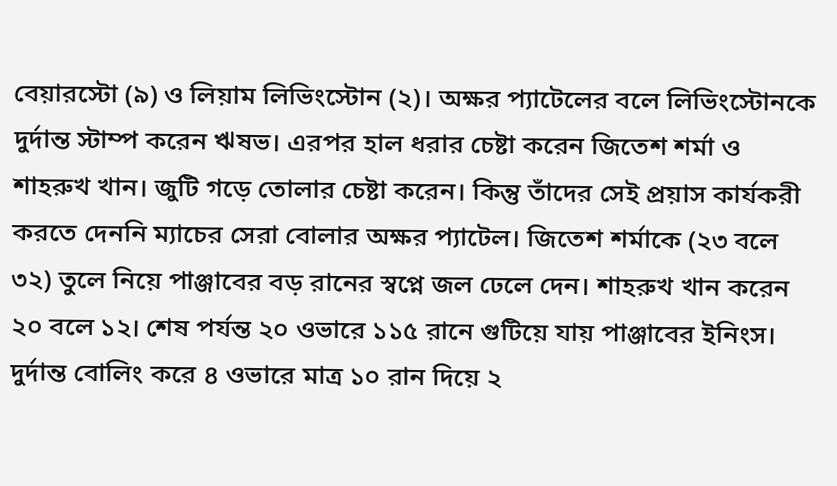বেয়ারস্টো (৯) ও লিয়াম লিভিংস্টোন (২)। অক্ষর প্যাটেলের বলে লিভিংস্টোনকে দুর্দান্ত স্টাম্প করেন ঋষভ। এরপর হাল ধরার চেষ্টা করেন জিতেশ শর্মা ও শাহরুখ খান। জুটি গড়ে তোলার চেষ্টা করেন। কিন্তু তাঁদের সেই প্রয়াস কার্যকরী করতে দেননি ম্যাচের সেরা বোলার অক্ষর প্যাটেল। জিতেশ শর্মাকে (২৩ বলে ৩২) তুলে নিয়ে পাঞ্জাবের বড় রানের স্বপ্নে জল ঢেলে দেন। শাহরুখ খান করেন ২০ বলে ১২। শেষ পর্যন্ত ২০ ওভারে ১১৫ রানে গুটিয়ে যায় পাঞ্জাবের ইনিংস। দুর্দান্ত বোলিং করে ৪ ওভারে মাত্র ১০ রান দিয়ে ২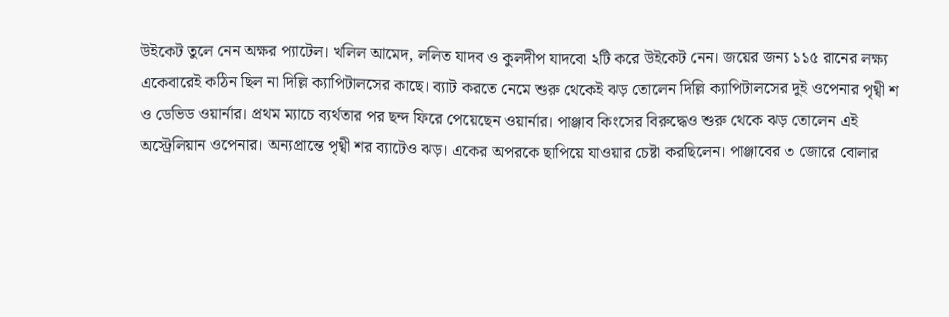উইকেট তুলে নেন অক্ষর প্যাটেল। খলিল আমেদ, ললিত যাদব ও কুলদীপ যাদবো ২টি করে উইকেট নেন। জয়ের জন্য ১১৫ রানের লক্ষ্য একেবারেই কঠিন ছিল না দিল্লি ক্যাপিটালসের কাছে। ব্যাট করতে নেমে শুরু থেকেই ঝড় তোলেন দিল্লি ক্যাপিটালসের দুই ওপেনার পৃথ্বী শ ও ডেভিড ওয়ার্নার। প্রথম ম্যাচে ব্যর্থতার পর ছন্দ ফিরে পেয়েছেন ওয়ার্নার। পাঞ্জাব কিংসের বিরুদ্ধেও শুরু থেকে ঝড় তোলেন এই অস্ট্রেলিয়ান ওপেনার। অন্যপ্রান্তে পৃথ্বী শর ব্যাটেও ঝড়। একের অপরকে ছাপিয়ে যাওয়ার চেষ্টা করছিলেন। পাঞ্জাবের ৩ জোরে বোলার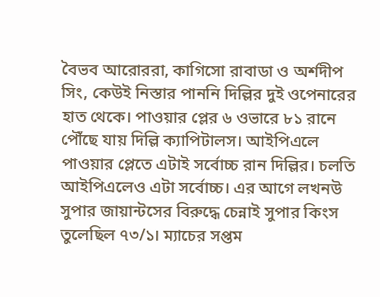বৈভব আরোররা, কাগিসো রাবাডা ও অর্শদীপ সিং, কেউই নিস্তার পাননি দিল্লির দুই ওপেনারের হাত থেকে। পাওয়ার প্লের ৬ ওভারে ৮১ রানে পৌঁছে যায় দিল্লি ক্যাপিটালস। আইপিএলে পাওয়ার প্লেতে এটাই সর্বোচ্চ রান দিল্লির। চলতি আইপিএলেও এটা সর্বোচ্চ। এর আগে লখনউ সুপার জায়ান্টসের বিরুদ্ধে চেন্নাই সুপার কিংস তুলেছিল ৭৩/১। ম্যাচের সপ্তম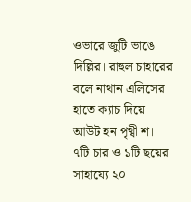ওভারে জুটি ভাঙে দিল্লির। রাহুল চাহারের বলে নাথান এলিসের হাতে ক্যাচ দিয়ে আউট হন পৃথ্বী শ। ৭টি চার ও ১টি ছয়ের সাহায্যে ২০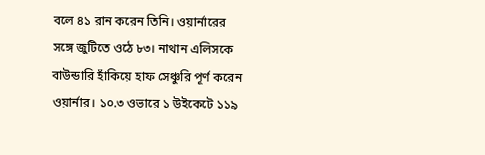বলে ৪১ রান করেন তিনি। ওয়ার্নারের সঙ্গে জুটিতে ওঠে ৮৩। নাথান এলিসকে বাউন্ডারি হাঁকিয়ে হাফ সেঞ্চুরি পূর্ণ করেন ওয়ার্নার। ১০.৩ ওভারে ১ উইকেটে ১১৯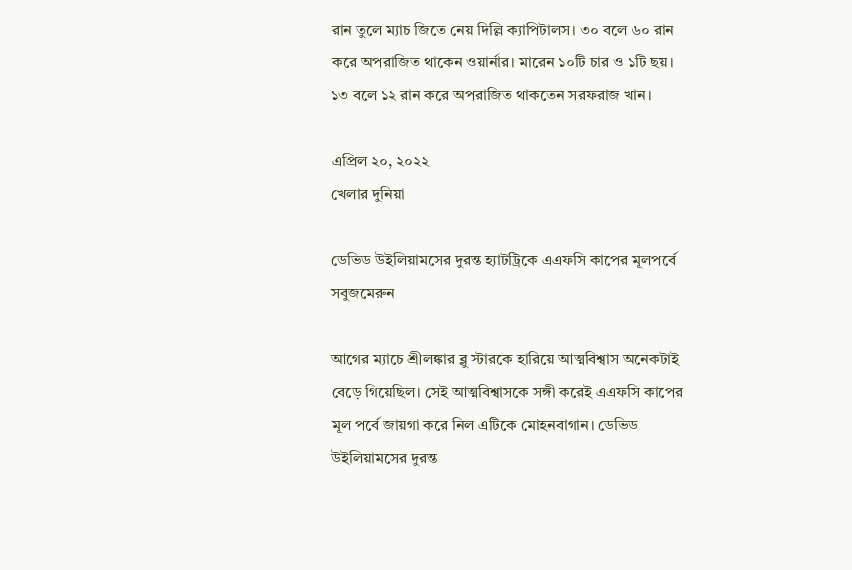রান তুলে ম্যাচ জিতে নেয় দিল্লি ক্যাপিটালস। ৩০ বলে ৬০ রান করে অপরাজিত থাকেন ওয়ার্নার। মারেন ১০টি চার ও ১টি ছয়। ১৩ বলে ১২ রান করে অপরাজিত থাকতেন সরফরাজ খান।

এপ্রিল ২০, ২০২২
খেলার দুনিয়া

ডেভিড উইলিয়ামসের দুরন্ত হ্যাটট্রিকে এএফসি কাপের মূলপর্বে সবুজমেরুন

আগের ম্যাচে শ্রীলঙ্কার ব্লু স্টারকে হারিয়ে আত্মবিশ্বাস অনেকটাই বেড়ে গিয়েছিল। সেই আত্মবিশ্বাসকে সঙ্গী করেই এএফসি কাপের মূল পর্বে জায়গা করে নিল এটিকে মোহনবাগান। ডেভিড উইলিয়ামসের দুরন্ত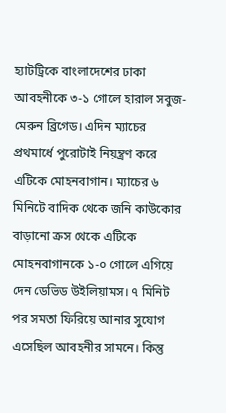হ্যাটট্রিকে বাংলাদেশের ঢাকা আবহনীকে ৩-১ গোলে হারাল সবুজ-মেরুন ব্রিগেড। এদিন ম্যাচের প্রথমার্ধে পুরোটাই নিয়ন্ত্রণ করে এটিকে মোহনবাগান। ম্যাচের ৬ মিনিটে বাদিক থেকে জনি কাউকোর বাড়ানো ক্রস থেকে এটিকে মোহনবাগানকে ১-০ গোলে এগিয়ে দেন ডেভিড উইলিয়ামস। ৭ মিনিট পর সমতা ফিরিয়ে আনার সুযোগ এসেছিল আবহনীর সামনে। কিন্তু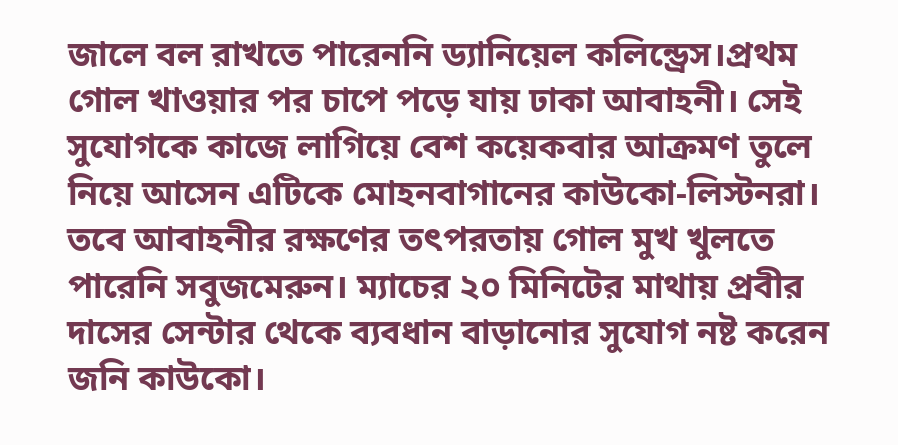জালে বল রাখতে পারেননি ড্যানিয়েল কলিন্ড্রেস।প্রথম গোল খাওয়ার পর চাপে পড়ে যায় ঢাকা আবাহনী। সেই সুযোগকে কাজে লাগিয়ে বেশ কয়েকবার আক্রমণ তুলে নিয়ে আসেন এটিকে মোহনবাগানের কাউকো-লিস্টনরা। তবে আবাহনীর রক্ষণের তৎপরতায় গোল মুখ খুলতে পারেনি সবুজমেরুন। ম্যাচের ২০ মিনিটের মাথায় প্রবীর দাসের সেন্টার থেকে ব্যবধান বাড়ানোর সুযোগ নষ্ট করেন জনি কাউকো।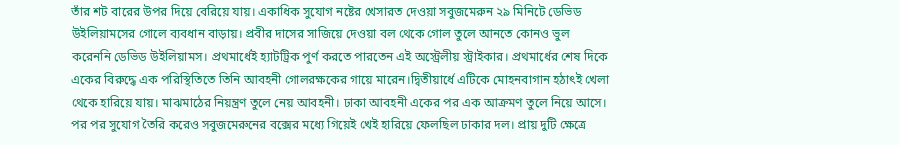তাঁর শট বারের উপর দিয়ে বেরিয়ে যায়। একাধিক সুযোগ নষ্টের খেসারত দেওয়া সবুজমেরুন ২৯ মিনিটে ডেভিড উইলিয়ামসের গোলে ব্যবধান বাড়ায়। প্রবীর দাসের সাজিয়ে দেওয়া বল থেকে গোল তুলে আনতে কোনও ভুল করেননি ডেভিড উইলিয়ামস। প্রথমার্ধেই হ্যাটট্রিক পুর্ণ করতে পারতেন এই অস্ট্রেলীয় স্ট্রাইকার। প্রথমার্ধের শেষ দিকে একের বিরুদ্ধে এক পরিস্থিতিতে তিনি আবহনী গোলরক্ষকের গায়ে মারেন।দ্বিতীয়ার্ধে এটিকে মোহনবাগান হঠাৎই খেলা থেকে হারিয়ে যায়। মাঝমাঠের নিয়ন্ত্রণ তুলে নেয় আবহনী। ঢাকা আবহনী একের পর এক আক্রমণ তুলে নিয়ে আসে। পর পর সুযোগ তৈরি করেও সবুজমেরুনের বক্সের মধ্যে গিয়েই খেই হারিয়ে ফেলছিল ঢাকার দল। প্রায় দুটি ক্ষেত্রে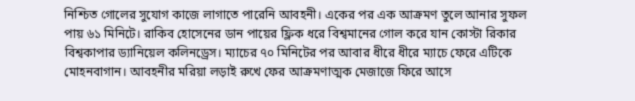নিশ্চিত গোলের সুযোগ কাজে লাগাতে পারেনি আবহনী। একের পর এক আক্রমণ তুলে আনার সুফল পায় ৬১ মিনিটে। রাকিব হোসেনের ডান পায়ের ফ্লিক ধরে বিশ্বমানের গোল করে যান কোস্টা রিকার বিশ্বকাপার ড্যানিয়েল কলিনড্রেস। ম্যাচের ৭০ মিনিটের পর আবার ধীরে ধীরে ম্যাচে ফেরে এটিকে মোহনবাগান। আবহনীর মরিয়া লড়াই রুখে ফের আক্রমণাত্মক মেজাজে ফিরে আসে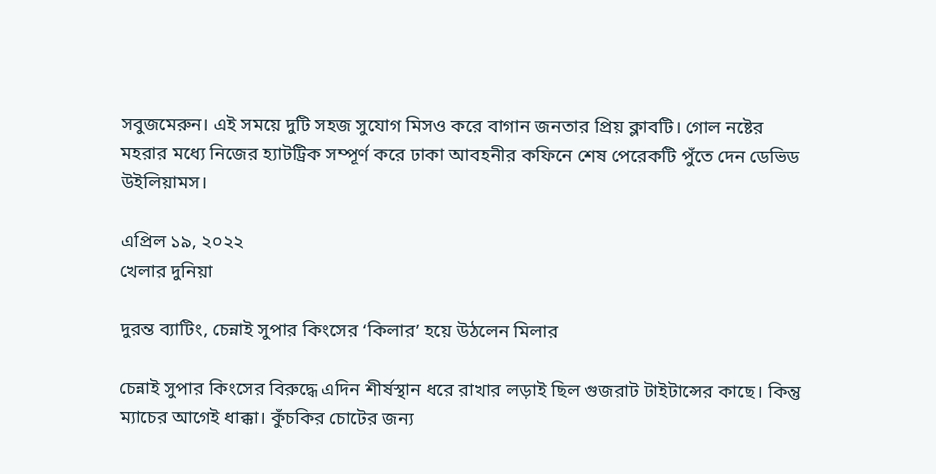সবুজমেরুন। এই সময়ে দুটি সহজ সুযোগ মিসও করে বাগান জনতার প্রিয় ক্লাবটি। গোল নষ্টের মহরার মধ্যে নিজের হ্যাটট্রিক সম্পূর্ণ করে ঢাকা আবহনীর কফিনে শেষ পেরেকটি পুঁতে দেন ডেভিড উইলিয়ামস।

এপ্রিল ১৯, ২০২২
খেলার দুনিয়া

দুরন্ত ব্যাটিং, চেন্নাই সুপার কিংসের ‘কিলার’ হয়ে উঠলেন মিলার

চেন্নাই সুপার কিংসের বিরুদ্ধে এদিন শীর্ষস্থান ধরে রাখার লড়াই ছিল গুজরাট টাইটান্সের কাছে। কিন্তু ম্যাচের আগেই ধাক্কা। কুঁচকির চোটের জন্য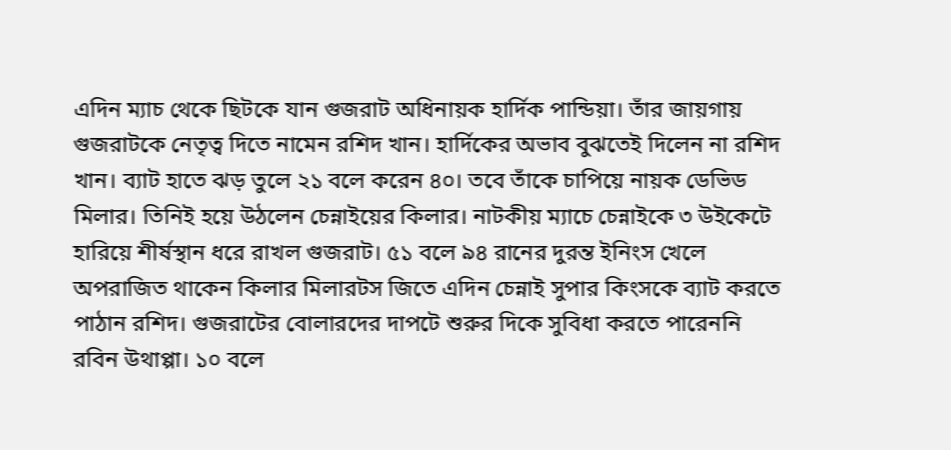এদিন ম্যাচ থেকে ছিটকে যান গুজরাট অধিনায়ক হার্দিক পান্ডিয়া। তাঁর জায়গায় গুজরাটকে নেতৃত্ব দিতে নামেন রশিদ খান। হার্দিকের অভাব বুঝতেই দিলেন না রশিদ খান। ব্যাট হাতে ঝড় তুলে ২১ বলে করেন ৪০। তবে তাঁকে চাপিয়ে নায়ক ডেভিড মিলার। তিনিই হয়ে উঠলেন চেন্নাইয়ের কিলার। নাটকীয় ম্যাচে চেন্নাইকে ৩ উইকেটে হারিয়ে শীর্ষস্থান ধরে রাখল গুজরাট। ৫১ বলে ৯৪ রানের দুরন্ত ইনিংস খেলে অপরাজিত থাকেন কিলার মিলারটস জিতে এদিন চেন্নাই সুপার কিংসকে ব্যাট করতে পাঠান রশিদ। গুজরাটের বোলারদের দাপটে শুরুর দিকে সুবিধা করতে পারেননি রবিন উথাপ্পা। ১০ বলে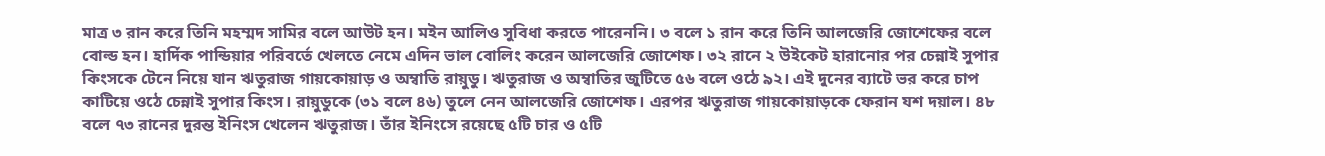মাত্র ৩ রান করে তিনি মহম্মদ সামির বলে আউট হন। মইন আলিও সুবিধা করতে পারেননি। ৩ বলে ১ রান করে তিনি আলজেরি জোশেফের বলে বোল্ড হন। হার্দিক পান্ডিয়ার পরিবর্তে খেলতে নেমে এদিন ভাল বোলিং করেন আলজেরি জোশেফ। ৩২ রানে ২ উইকেট হারানোর পর চেন্নাই সুপার কিংসকে টেনে নিয়ে যান ঋতুরাজ গায়কোয়াড় ও অম্বাতি রায়ুডু। ঋতুরাজ ও অম্বাতির জুটিতে ৫৬ বলে ওঠে ৯২। এই দুনের ব্যাটে ভর করে চাপ কাটিয়ে ওঠে চেন্নাই সুপার কিংস। রায়ুডুকে (৩১ বলে ৪৬) তুলে নেন আলজেরি জোশেফ। এরপর ঋতুরাজ গায়কোয়াড়কে ফেরান যশ দয়াল। ৪৮ বলে ৭৩ রানের দুরন্ত ইনিংস খেলেন ঋতুরাজ। তাঁর ইনিংসে রয়েছে ৫টি চার ও ৫টি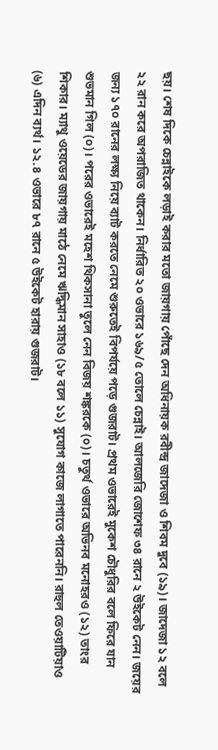ছয়। শেষ দিকে চেন্নাইকে লড়াই করার মতো জায়গায় পোঁছে দেন অধিনায়ক রবীন্দ্র জাদেজা ও শিবম দুবে (১৯)। জাদেজা ১২ বলে ২২ রান করে অপরাজিত থাকেন। নির্ধারিত ২০ ওভারে ১৬৯/৫ তোলে চেন্নাই। আলজেরি জোশেফ ৩৪ রানে ২ উইকেট নেন। জয়ের জন্য ১৭০ রানের লক্ষ্য নিয়ে ব্যাট করতে নেমে শুরুতেই বিপর্যয়ে পড়ে গুজরাট। প্রথম ওভারেই মুকেশ চৌধুরির বলে ফিরে যান শুভমান গিল (০)। পরের ওভারেই মহেশ থিকসানা তুলে নেন বিজয় শঙ্করকে (০)। চতুর্থ ওভারে অভিনব মনোহরও (১২) তাংর শিকার। ম্যাথু ওয়েডের জায়গায় মাঠে নেমে ঋদ্ধিমান সাহাও (১৮ বলে ১১) সুযোগ কাজে লাগাতে পারেননি। রাহুল তেওয়াটিয়াও (৬) এদিন ব্যর্থ। ১২.৪ ওভারে ৮৭ রানে ৫ উইকেট হারায় গুজরাট।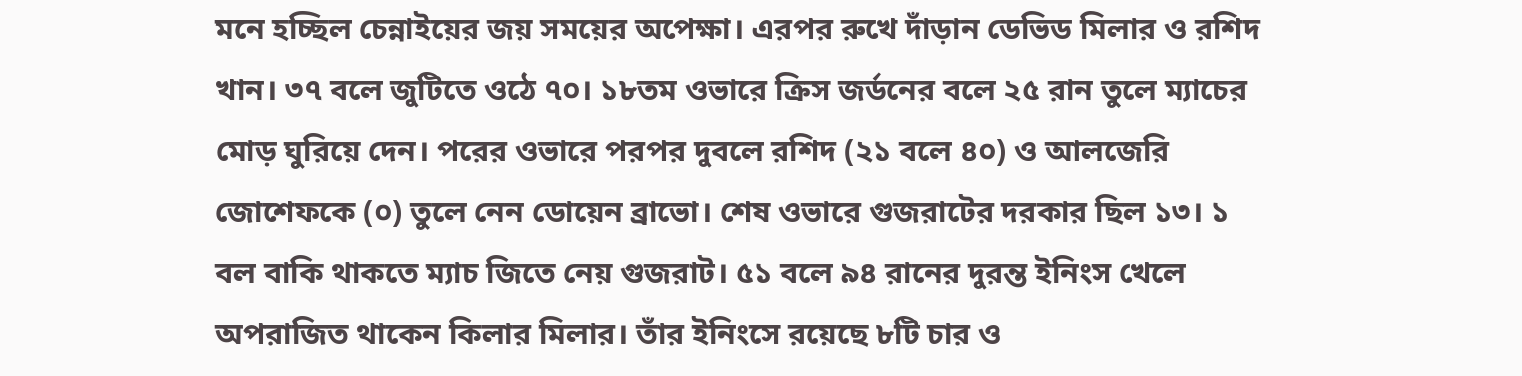মনে হচ্ছিল চেন্নাইয়ের জয় সময়ের অপেক্ষা। এরপর রুখে দাঁড়ান ডেভিড মিলার ও রশিদ খান। ৩৭ বলে জুটিতে ওঠে ৭০। ১৮তম ওভারে ক্রিস জর্ডনের বলে ২৫ রান তুলে ম্যাচের মোড় ঘুরিয়ে দেন। পরের ওভারে পরপর দুবলে রশিদ (২১ বলে ৪০) ও আলজেরি জোশেফকে (০) তুলে নেন ডোয়েন ব্রাভো। শেষ ওভারে গুজরাটের দরকার ছিল ১৩। ১ বল বাকি থাকতে ম্যাচ জিতে নেয় গুজরাট। ৫১ বলে ৯৪ রানের দুরন্ত ইনিংস খেলে অপরাজিত থাকেন কিলার মিলার। তাঁর ইনিংসে রয়েছে ৮টি চার ও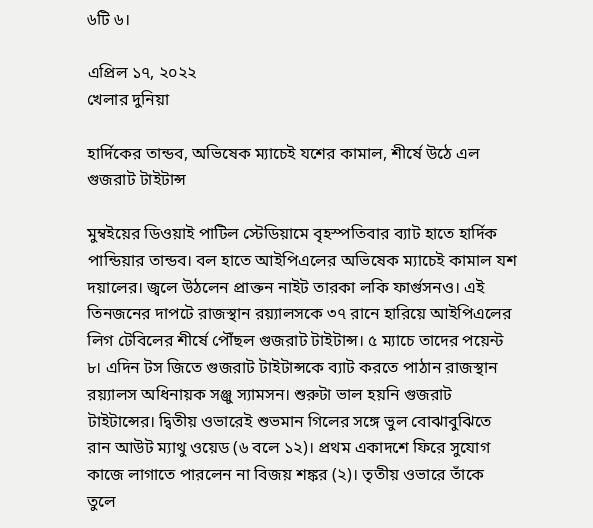৬টি ৬।

এপ্রিল ১৭, ২০২২
খেলার দুনিয়া

হার্দিকের তান্ডব, অভিষেক ম্যাচেই যশের কামাল, শীর্ষে উঠে এল গুজরাট টাইটান্স

মুম্বইয়ের ডিওয়াই পাটিল স্টেডিয়ামে বৃহস্পতিবার ব্যাট হাতে হার্দিক পান্ডিয়ার তান্ডব। বল হাতে আইপিএলের অভিষেক ম্যাচেই কামাল যশ দয়ালের। জ্বলে উঠলেন প্রাক্তন নাইট তারকা লকি ফার্গুসনও। এই তিনজনের দাপটে রাজস্থান রয়্যালসকে ৩৭ রানে হারিয়ে আইপিএলের লিগ টেবিলের শীর্ষে পৌঁছল গুজরাট টাইটান্স। ৫ ম্যাচে তাদের পয়েন্ট ৮। এদিন টস জিতে গুজরাট টাইটান্সকে ব্যাট করতে পাঠান রাজস্থান রয়্যালস অধিনায়ক সঞ্জু স্যামসন। শুরুটা ভাল হয়নি গুজরাট টাইটান্সের। দ্বিতীয় ওভারেই শুভমান গিলের সঙ্গে ভুল বোঝাবুঝিতে রান আউট ম্যাথু ওয়েড (৬ বলে ১২)। প্রথম একাদশে ফিরে সুযোগ কাজে লাগাতে পারলেন না বিজয় শঙ্কর (২)। তৃতীয় ওভারে তাঁকে তুলে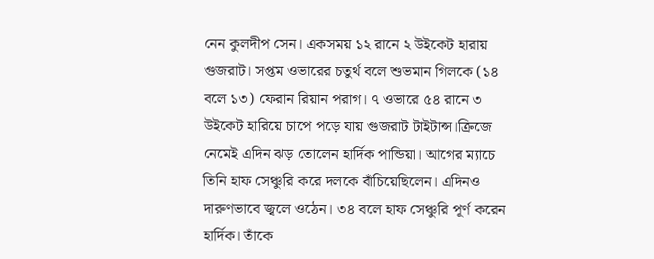নেন কুলদীপ সেন। একসময় ১২ রানে ২ উইকেট হারায় গুজরাট। সপ্তম ওভারের চতুর্থ বলে শুভমান গিলকে (১৪ বলে ১৩) ফেরান রিয়ান পরাগ। ৭ ওভারে ৫৪ রানে ৩ উইকেট হারিয়ে চাপে পড়ে যায় গুজরাট টাইটান্স।ক্রিজে নেমেই এদিন ঝড় তোলেন হার্দিক পান্ডিয়া। আগের ম্যাচে তিনি হাফ সেঞ্চুরি করে দলকে বাঁচিয়েছিলেন। এদিনও দারুণভাবে জ্বলে ওঠেন। ৩৪ বলে হাফ সেঞ্চুরি পূর্ণ করেন হার্দিক। তাঁকে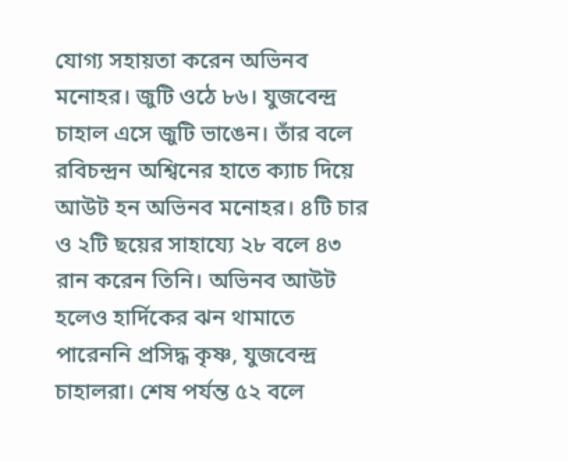যোগ্য সহায়তা করেন অভিনব মনোহর। জুটি ওঠে ৮৬। যুজবেন্দ্র চাহাল এসে জুটি ভাঙেন। তাঁর বলে রবিচন্দ্রন অশ্বিনের হাতে ক্যাচ দিয়ে আউট হন অভিনব মনোহর। ৪টি চার ও ২টি ছয়ের সাহায্যে ২৮ বলে ৪৩ রান করেন তিনি। অভিনব আউট হলেও হার্দিকের ঝন থামাতে পারেননি প্রসিদ্ধ কৃষ্ণ, যুজবেন্দ্র চাহালরা। শেষ পর্যন্ত ৫২ বলে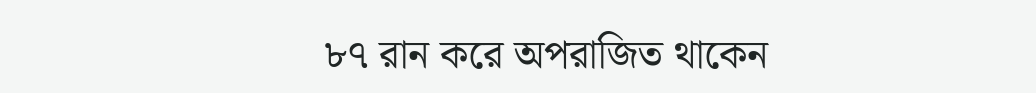৮৭ রান করে অপরাজিত থাকেন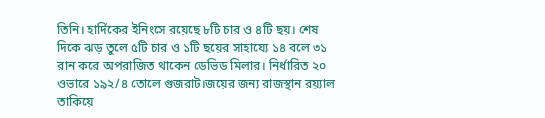তিনি। হার্দিকের ইনিংসে রয়েছে ৮টি চার ও ৪টি ছয়। শেষ দিকে ঝড় তুলে ৫টি চার ও ১টি ছয়ের সাহায্যে ১৪ বলে ৩১ রান করে অপরাজিত থাকেন ডেভিড মিলার। নির্ধারিত ২০ ওভারে ১৯২/৪ তোলে গুজরাট।জয়ের জন্য রাজস্থান রয়্যাল তাকিয়ে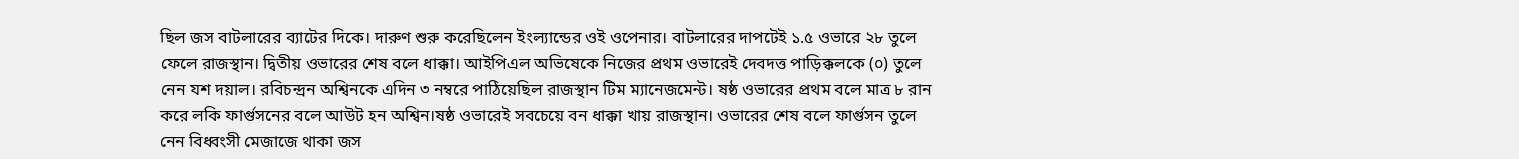ছিল জস বাটলারের ব্যাটের দিকে। দারুণ শুরু করেছিলেন ইংল্যান্ডের ওই ওপেনার। বাটলারের দাপটেই ১.৫ ওভারে ২৮ তুলে ফেলে রাজস্থান। দ্বিতীয় ওভারের শেষ বলে ধাক্কা। আইপিএল অভিষেকে নিজের প্রথম ওভারেই দেবদত্ত পাড়িক্কলকে (০) তুলে নেন যশ দয়াল। রবিচন্দ্রন অশ্বিনকে এদিন ৩ নম্বরে পাঠিয়েছিল রাজস্থান টিম ম্যানেজমেন্ট। ষষ্ঠ ওভারের প্রথম বলে মাত্র ৮ রান করে লকি ফার্গুসনের বলে আউট হন অশ্বিন।ষষ্ঠ ওভারেই সবচেয়ে বন ধাক্কা খায় রাজস্থান। ওভারের শেষ বলে ফার্গুসন তুলে নেন বিধ্বংসী মেজাজে থাকা জস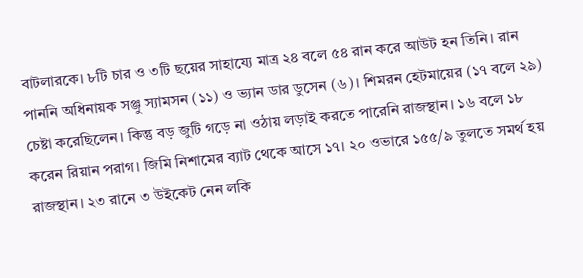বাটলারকে। ৮টি চার ও ৩টি ছয়ের সাহায্যে মাত্র ২৪ বলে ৫৪ রান করে আউট হন তিনি। রান পাননি অধিনায়ক সঞ্জু স্যামসন (১১) ও ভ্যান ডার ডুসেন (৬)। শিমরন হেটমায়ের (১৭ বলে ২৯) চেষ্টা করেছিলেন। কিন্তু বড় জুটি গড়ে না ওঠায় লড়াই করতে পারেনি রাজস্থান। ১৬ বলে ১৮ করেন রিয়ান পরাগ। জিমি নিশামের ব্যাট থেকে আসে ১৭। ২০ ওভারে ১৫৫/৯ তুলতে সমর্থ হয় রাজস্থান। ২৩ রানে ৩ উইকেট নেন লকি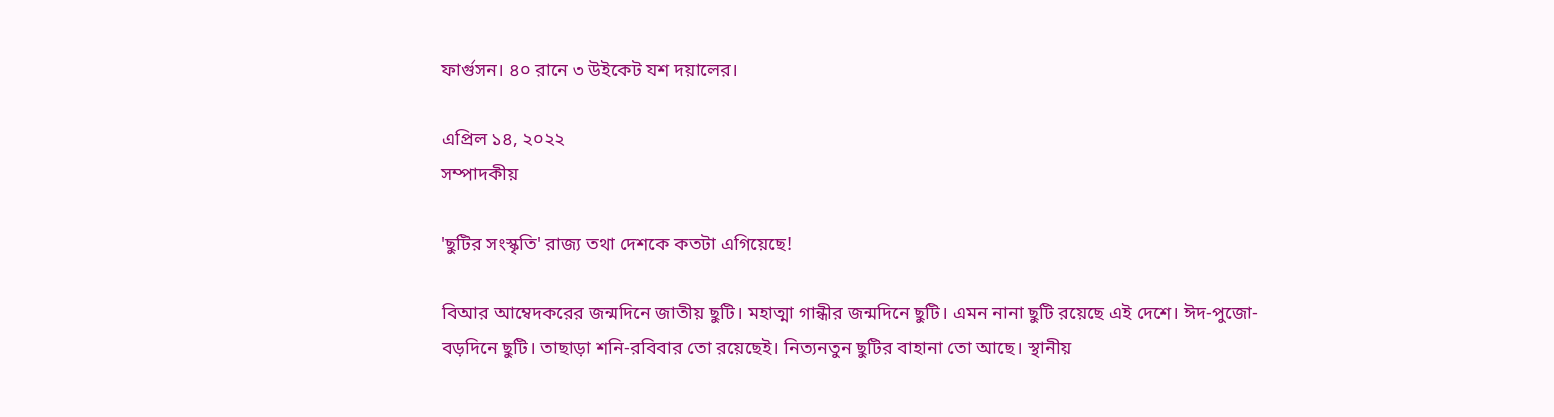ফার্গুসন। ৪০ রানে ৩ উইকেট যশ দয়ালের।

এপ্রিল ১৪, ২০২২
সম্পাদকীয়

'ছুটির সংস্কৃতি' রাজ্য তথা দেশকে কতটা এগিয়েছে!

বিআর আম্বেদকরের জন্মদিনে জাতীয় ছুটি। মহাত্মা গান্ধীর জন্মদিনে ছুটি। এমন নানা ছুটি রয়েছে এই দেশে। ঈদ-পুজো-বড়দিনে ছুটি। তাছাড়া শনি-রবিবার তো রয়েছেই। নিত্যনতুন ছুটির বাহানা তো আছে। স্থানীয়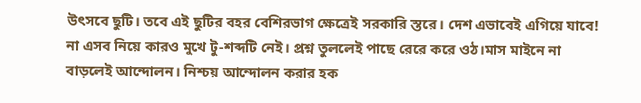উৎসবে ছুটি। তবে এই ছুটির বহর বেশিরভাগ ক্ষেত্রেই সরকারি স্তরে। দেশ এভাবেই এগিয়ে যাবে! না এসব নিয়ে কারও মুখে টু-শব্দটি নেই। প্রশ্ন তুললেই পাছে রেরে করে ওঠ।মাস মাইনে না বাড়লেই আন্দোলন। নিশ্চয় আন্দোলন করার হক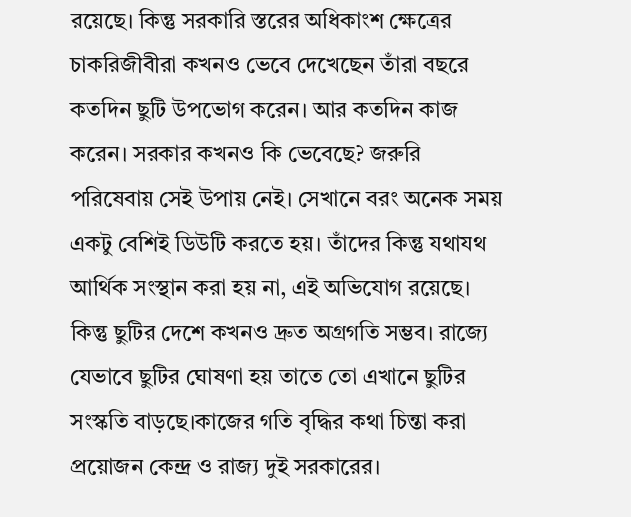রয়েছে। কিন্তু সরকারি স্তরের অধিকাংশ ক্ষেত্রের চাকরিজীবীরা কখনও ভেবে দেখেছেন তাঁরা বছরে কতদিন ছুটি উপভোগ করেন। আর কতদিন কাজ করেন। সরকার কখনও কি ভেবেছে? জরুরি পরিষেবায় সেই উপায় নেই। সেখানে বরং অনেক সময় একটু বেশিই ডিউটি করতে হয়। তাঁদের কিন্তু যথাযথ আর্থিক সংস্থান করা হয় না, এই অভিযোগ রয়েছে। কিন্তু ছুটির দেশে কখনও দ্রুত অগ্রগতি সম্ভব। রাজ্যে যেভাবে ছুটির ঘোষণা হয় তাতে তো এখানে ছুটির সংস্কতি বাড়ছে।কাজের গতি বৃদ্ধির কথা চিন্তা করা প্রয়োজন কেন্দ্র ও রাজ্য দুই সরকারের।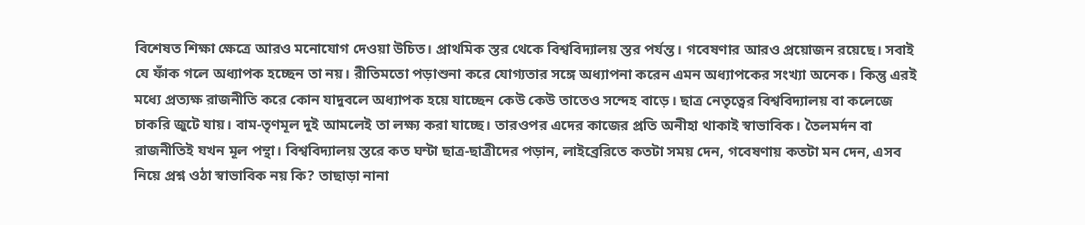বিশেষত শিক্ষা ক্ষেত্রে আরও মনোযোগ দেওয়া উচিত। প্রাথমিক স্তর থেকে বিশ্ববিদ্যালয় স্তর পর্যন্ত। গবেষণার আরও প্রয়োজন রয়েছে। সবাই যে ফাঁক গলে অধ্যাপক হচ্ছেন তা নয়। রীতিমতো পড়াশুনা করে যোগ্যতার সঙ্গে অধ্যাপনা করেন এমন অধ্যাপকের সংখ্যা অনেক। কিন্তু এরই মধ্যে প্রত্যক্ষ রাজনীতি করে কোন যাদুবলে অধ্যাপক হয়ে যাচ্ছেন কেউ কেউ তাতেও সন্দেহ বাড়ে। ছাত্র নেতৃত্বের বিশ্ববিদ্যালয় বা কলেজে চাকরি জুটে যায়। বাম-তৃণমূল দুই আমলেই তা লক্ষ্য করা যাচ্ছে। তারওপর এদের কাজের প্রতি অনীহা থাকাই স্বাভাবিক। তৈলমর্দন বা রাজনীতিই যখন মূল পন্থা। বিশ্ববিদ্যালয় স্তরে কত ঘন্টা ছাত্র-ছাত্রীদের পড়ান, লাইব্রেরিতে কতটা সময় দেন, গবেষণায় কতটা মন দেন, এসব নিয়ে প্রশ্ন ওঠা স্বাভাবিক নয় কি? তাছাড়া নানা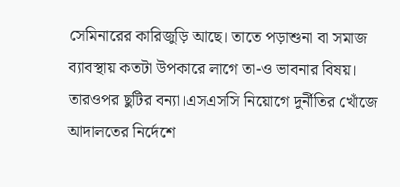সেমিনারের কারিজুড়ি আছে। তাতে পড়াশুনা বা সমাজ ব্যাবস্থায় কতটা উপকারে লাগে তা-ও ভাবনার বিষয়। তারওপর ছুটির বন্যা।এসএসসি নিয়োগে দুর্নীতির খোঁজে আদালতের নির্দেশে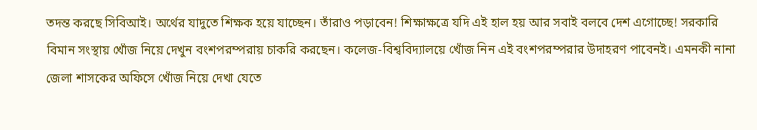তদন্ত করছে সিবিআই। অর্থের যাদুতে শিক্ষক হয়ে যাচ্ছেন। তাঁরাও পড়াবেন! শিক্ষাক্ষত্রে যদি এই হাল হয় আর সবাই বলবে দেশ এগোচ্ছে! সরকারি বিমান সংস্থায় খোঁজ নিয়ে দেখুন বংশপরম্পরায় চাকরি করছেন। কলেজ-বিশ্ববিদ্যালয়ে খোঁজ নিন এই বংশপরম্পরার উদাহরণ পাবেনই। এমনকী নানা জেলা শাসকের অফিসে খোঁজ নিয়ে দেখা যেতে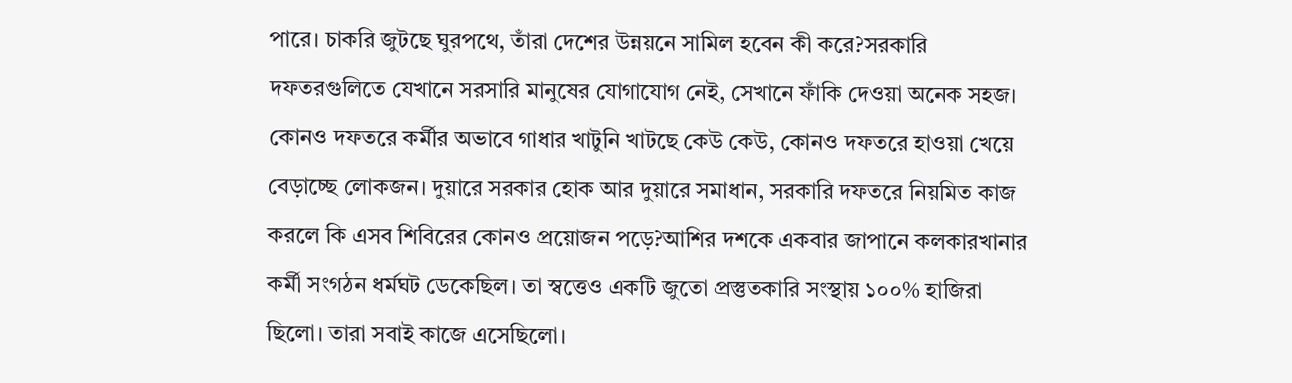পারে। চাকরি জুটছে ঘুরপথে, তাঁরা দেশের উন্নয়নে সামিল হবেন কী করে?সরকারি দফতরগুলিতে যেখানে সরসারি মানুষের যোগাযোগ নেই, সেখানে ফাঁকি দেওয়া অনেক সহজ। কোনও দফতরে কর্মীর অভাবে গাধার খাটুনি খাটছে কেউ কেউ, কোনও দফতরে হাওয়া খেয়ে বেড়াচ্ছে লোকজন। দুয়ারে সরকার হোক আর দুয়ারে সমাধান, সরকারি দফতরে নিয়মিত কাজ করলে কি এসব শিবিরের কোনও প্রয়োজন পড়ে?আশির দশকে একবার জাপানে কলকারখানার কর্মী সংগঠন ধর্মঘট ডেকেছিল। তা স্বত্তেও একটি জুতো প্রস্তুতকারি সংস্থায় ১০০% হাজিরা ছিলো। তারা সবাই কাজে এসেছিলো।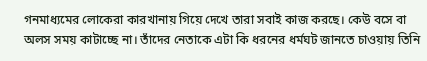গনমাধ্যমের লোকেরা কারখানায় গিয়ে দেখে তারা সবাই কাজ করছে। কেউ বসে বা অলস সময় কাটাচ্ছে না। তাঁদের নেতাকে এটা কি ধরনের ধর্মঘট জানতে চাওয়ায় তিনি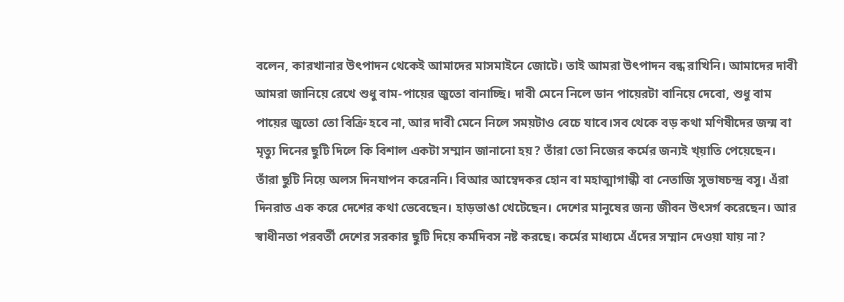বলেন, কারখানার উৎপাদন থেকেই আমাদের মাসমাইনে জোটে। তাই আমরা উৎপাদন বন্ধ রাখিনি। আমাদের দাবী আমরা জানিয়ে রেখে শুধু বাম-পায়ের জুতো বানাচ্ছি। দাবী মেনে নিলে ডান পায়েরটা বানিয়ে দেবো, শুধু বাম পায়ের জুতো তো বিক্রি হবে না, আর দাবী মেনে নিলে সময়টাও বেচে যাবে।সব থেকে বড় কথা মণিষীদের জন্ম বা মৃত্যু দিনের ছুটি দিলে কি বিশাল একটা সম্মান জানানো হয়? তাঁরা তো নিজের কর্মের জন্যই খ্য়াতি পেয়েছেন। তাঁরা ছুটি নিয়ে অলস দিনযাপন করেননি। বিআর আম্বেদকর হোন বা মহাত্মাগান্ধী বা নেতাজি সুভাষচন্দ্র বসু। এঁরা দিনরাত এক করে দেশের কথা ভেবেছেন। হাড়ভাঙা খেটেছেন। দেশের মানুষের জন্য জীবন উৎসর্গ করেছেন। আর স্বাধীনতা পরবর্তী দেশের সরকার ছুটি দিয়ে কর্মদিবস নষ্ট করছে। কর্মের মাধ্যমে এঁদের সম্মান দেওয়া যায় না?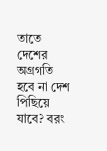তাতে দেশের অগ্রগতি হবে না দেশ পিছিয়ে যাবে? বরং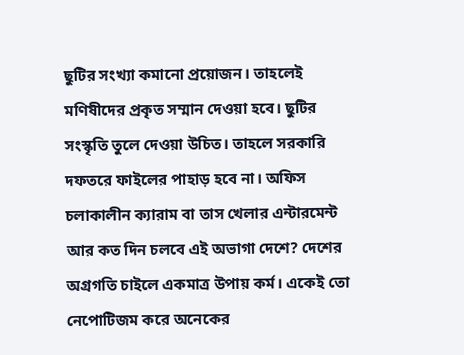ছুটির সংখ্যা কমানো প্রয়োজন। তাহলেই মণিষীদের প্রকৃত সম্মান দেওয়া হবে। ছুটির সংস্কৃতি তুলে দেওয়া উচিত। তাহলে সরকারি দফতরে ফাইলের পাহাড় হবে না। অফিস চলাকালীন ক্যারাম বা তাস খেলার এন্টারমেন্ট আর কত দিন চলবে এই অভাগা দেশে? দেশের অগ্রগতি চাইলে একমাত্র উপায় কর্ম। একেই তো নেপোটিজম করে অনেকের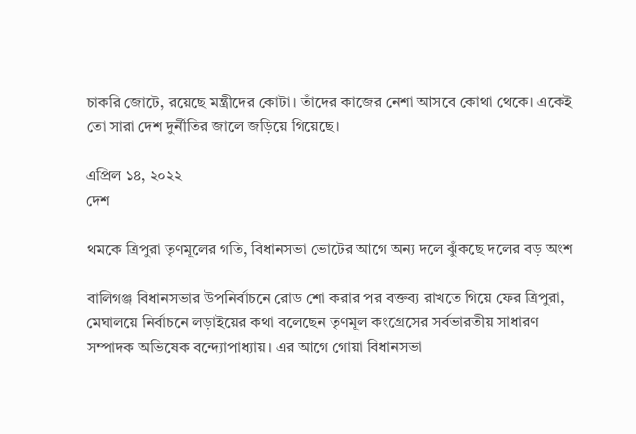চাকরি জোটে, রয়েছে মন্ত্রীদের কোটা। তাঁদের কাজের নেশা আসবে কোথা থেকে। একেই তো সারা দেশ দুর্নীতির জালে জড়িয়ে গিয়েছে।

এপ্রিল ১৪, ২০২২
দেশ

থমকে ত্রিপুরা তৃণমূলের গতি, বিধানসভা ভোটের আগে অন্য দলে ঝুঁকছে দলের বড় অংশ

বালিগঞ্জ বিধানসভার উপনির্বাচনে রোড শো করার পর বক্তব্য রাখতে গিয়ে ফের ত্রিপুরা, মেঘালয়ে নির্বাচনে লড়াইয়ের কথা বলেছেন তৃণমূল কংগ্রেসের সর্বভারতীয় সাধারণ সম্পাদক অভিষেক বন্দ্যোপাধ্যায়। এর আগে গোয়া বিধানসভা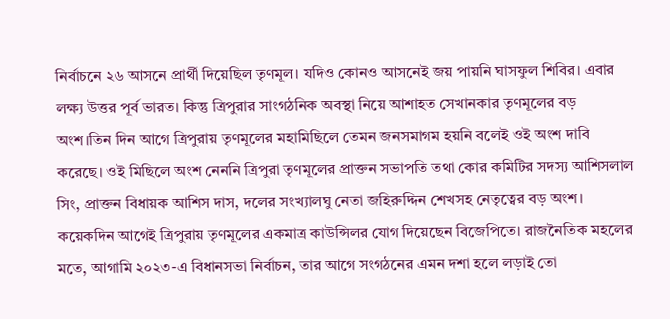নির্বাচনে ২৬ আসনে প্রার্থী দিয়েছিল তৃণমূল। যদিও কোনও আসনেই জয় পায়নি ঘাসফুল শিবির। এবার লক্ষ্য উত্তর পূর্ব ভারত। কিন্তু ত্রিপুরার সাংগঠনিক অবস্থা নিয়ে আশাহত সেখানকার তৃণমূলের বড় অংশ।তিন দিন আগে ত্রিপুরায় তৃণমূলের মহামিছিলে তেমন জনসমাগম হয়নি বলেই ওই অংশ দাবি করেছে। ওই মিছিলে অংশ নেননি ত্রিপুরা তৃণমূলের প্রাক্তন সভাপতি তথা কোর কমিটির সদস্য আশিসলাল সিং, প্রাক্তন বিধায়ক আশিস দাস, দলের সংখ্যালঘু নেতা জহিরুদ্দিন শেখসহ নেতৃত্বের বড় অংশ। কয়েকদিন আগেই ত্রিপুরায় তৃণমূলের একমাত্র কাউন্সিলর যোগ দিয়েছেন বিজেপিতে। রাজনৈতিক মহলের মতে, আগামি ২০২৩-এ বিধানসভা নির্বাচন, তার আগে সংগঠনের এমন দশা হলে লড়াই তো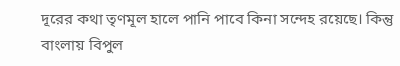দূরের কথা তৃণমূল হালে পানি পাবে কিনা সন্দেহ রয়েছে। কিন্তু বাংলায় বিপুল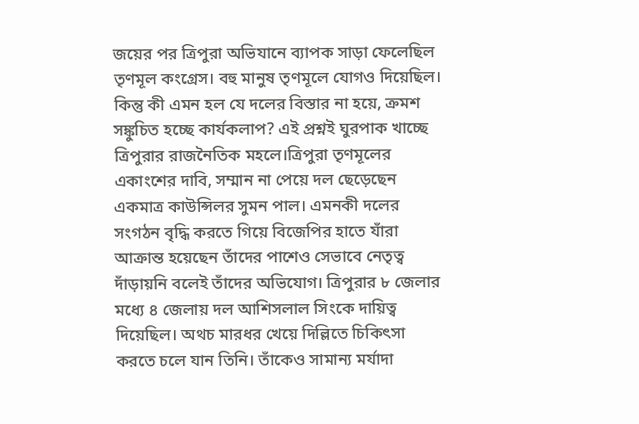জয়ের পর ত্রিপুরা অভিযানে ব্যাপক সাড়া ফেলেছিল তৃণমূল কংগ্রেস। বহু মানুষ তৃণমূলে যোগও দিয়েছিল। কিন্তু কী এমন হল যে দলের বিস্তার না হয়ে, ক্রমশ সঙ্কুচিত হচ্ছে কার্যকলাপ? এই প্রশ্নই ঘুরপাক খাচ্ছে ত্রিপুরার রাজনৈতিক মহলে।ত্রিপুরা তৃণমূলের একাংশের দাবি, সম্মান না পেয়ে দল ছেড়েছেন একমাত্র কাউন্সিলর সুমন পাল। এমনকী দলের সংগঠন বৃদ্ধি করতে গিয়ে বিজেপির হাতে যাঁরা আক্রান্ত হয়েছেন তাঁদের পাশেও সেভাবে নেতৃত্ব দাঁড়ায়নি বলেই তাঁদের অভিযোগ। ত্রিপুরার ৮ জেলার মধ্যে ৪ জেলায় দল আশিসলাল সিংকে দায়িত্ব দিয়েছিল। অথচ মারধর খেয়ে দিল্লিতে চিকিৎসা করতে চলে যান তিনি। তাঁকেও সামান্য মর্যাদা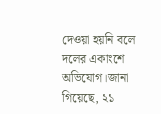দেওয়া হয়নি বলে দলের একাংশে অভিযোগ।জানা গিয়েছে, ২১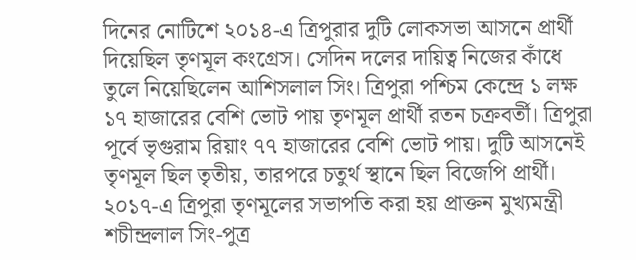দিনের নোটিশে ২০১৪-এ ত্রিপুরার দুটি লোকসভা আসনে প্রার্থী দিয়েছিল তৃণমূল কংগ্রেস। সেদিন দলের দায়িত্ব নিজের কাঁধে তুলে নিয়েছিলেন আশিসলাল সিং। ত্রিপুরা পশ্চিম কেন্দ্রে ১ লক্ষ ১৭ হাজারের বেশি ভোট পায় তৃণমূল প্রার্থী রতন চক্রবর্তী। ত্রিপুরা পূর্বে ভৃগুরাম রিয়াং ৭৭ হাজারের বেশি ভোট পায়। দুটি আসনেই তৃণমূল ছিল তৃতীয়, তারপরে চতুর্থ স্থানে ছিল বিজেপি প্রার্থী। ২০১৭-এ ত্রিপুরা তৃণমূলের সভাপতি করা হয় প্রাক্তন মুখ্যমন্ত্রী শচীন্দ্রলাল সিং-পুত্র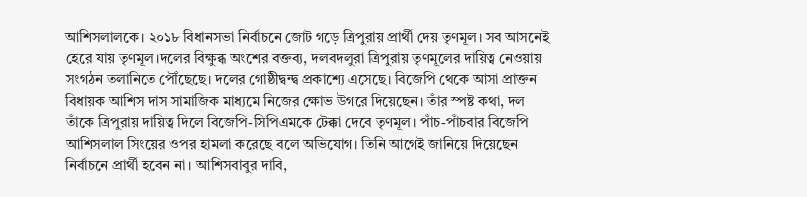আশিসলালকে। ২০১৮ বিধানসভা নির্বাচনে জোট গড়ে ত্রিপুরায় প্রার্থী দেয় তৃণমূল। সব আসনেই হেরে যায় তৃণমূল।দলের বিক্ষুব্ধ অংশের বক্তব্য, দলবদলুরা ত্রিপুরায় তৃণমূলের দায়িত্ব নেওয়ায় সংগঠন তলানিতে পৌঁছেছে। দলের গোষ্ঠীদ্বন্দ্ব প্রকাশ্যে এসেছে। বিজেপি থেকে আসা প্রাক্তন বিধায়ক আশিস দাস সামাজিক মাধ্যমে নিজের ক্ষোভ উগরে দিয়েছেন। তাঁর স্পষ্ট কথা, দল তাঁকে ত্রিপুরায় দায়িত্ব দিলে বিজেপি-সিপিএমকে টেক্কা দেবে তৃণমূল। পাঁচ-পাঁচবার বিজেপি আশিসলাল সিংয়ের ওপর হামলা করেছে বলে অভিযোগ। তিনি আগেই জানিয়ে দিয়েছেন নির্বাচনে প্রার্থী হবেন না। আশিসবাবুর দাবি,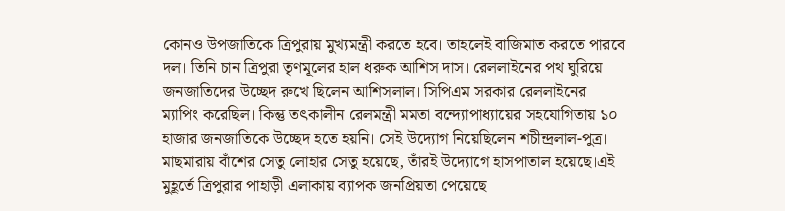কোনও উপজাতিকে ত্রিপুরায় মুখ্যমন্ত্রী করতে হবে। তাহলেই বাজিমাত করতে পারবে দল। তিনি চান ত্রিপুরা তৃণমূলের হাল ধরুক আশিস দাস। রেললাইনের পথ ঘুরিয়ে জনজাতিদের উচ্ছেদ রুখে ছিলেন আশিসলাল। সিপিএম সরকার রেললাইনের ম্যাপিং করেছিল। কিন্তু তৎকালীন রেলমন্ত্রী মমতা বন্দ্যোপাধ্যায়ের সহযোগিতায় ১০ হাজার জনজাতিকে উচ্ছেদ হতে হয়নি। সেই উদ্যোগ নিয়েছিলেন শচীন্দ্রলাল-পুত্র। মাছমারায় বাঁশের সেতু লোহার সেতু হয়েছে, তাঁরই উদ্যোগে হাসপাতাল হয়েছে।এই মুহূর্তে ত্রিপুরার পাহাড়ী এলাকায় ব্যাপক জনপ্রিয়তা পেয়েছে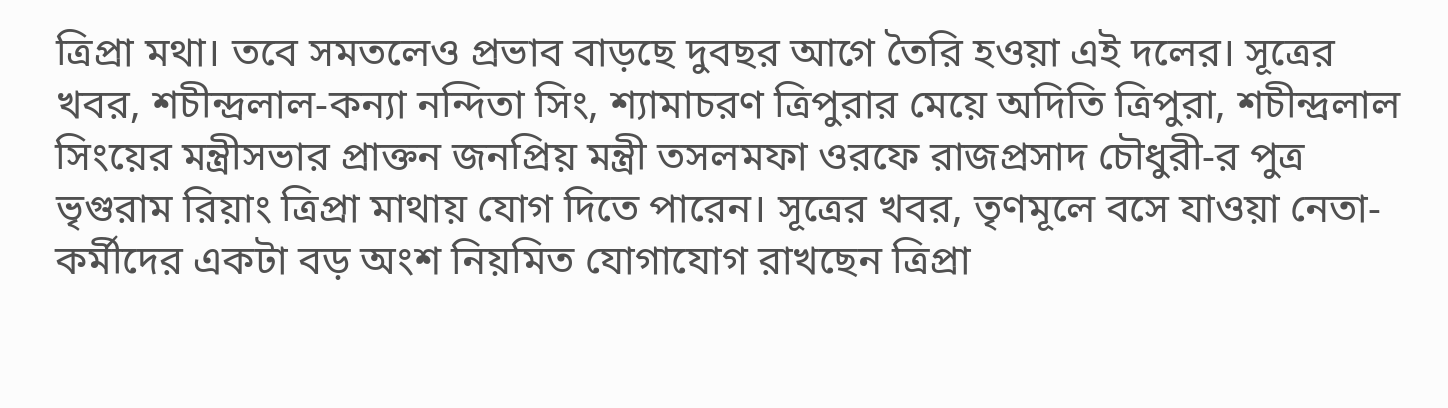ত্রিপ্রা মথা। তবে সমতলেও প্রভাব বাড়ছে দুবছর আগে তৈরি হওয়া এই দলের। সূত্রের খবর, শচীন্দ্রলাল-কন্যা নন্দিতা সিং, শ্যামাচরণ ত্রিপুরার মেয়ে অদিতি ত্রিপুরা, শচীন্দ্রলাল সিংয়ের মন্ত্রীসভার প্রাক্তন জনপ্রিয় মন্ত্রী তসলমফা ওরফে রাজপ্রসাদ চৌধুরী-র পুত্র ভৃগুরাম রিয়াং ত্রিপ্রা মাথায় যোগ দিতে পারেন। সূত্রের খবর, তৃণমূলে বসে যাওয়া নেতা-কর্মীদের একটা বড় অংশ নিয়মিত যোগাযোগ রাখছেন ত্রিপ্রা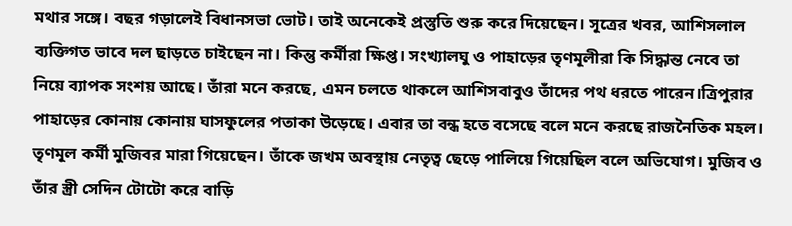মথার সঙ্গে। বছর গড়ালেই বিধানসভা ভোট। তাই অনেকেই প্রস্তুতি শুরু করে দিয়েছেন। সূত্রের খবর, আশিসলাল ব্যক্তিগত ভাবে দল ছাড়তে চাইছেন না। কিন্তু কর্মীরা ক্ষিপ্ত। সংখ্যালঘু ও পাহাড়ের তৃণমূলীরা কি সিদ্ধান্ত নেবে তা নিয়ে ব্যাপক সংশয় আছে। তাঁরা মনে করছে, এমন চলতে থাকলে আশিসবাবুও তাঁদের পথ ধরতে পারেন।ত্রিপুরার পাহাড়ের কোনায় কোনায় ঘাসফুলের পতাকা উড়েছে। এবার তা বন্ধ হতে বসেছে বলে মনে করছে রাজনৈতিক মহল। তৃণমূল কর্মী মুজিবর মারা গিয়েছেন। তাঁকে জখম অবস্থায় নেতৃত্ব ছেড়ে পালিয়ে গিয়েছিল বলে অভিযোগ। মুজিব ও তাঁর স্ত্রী সেদিন টোটো করে বাড়ি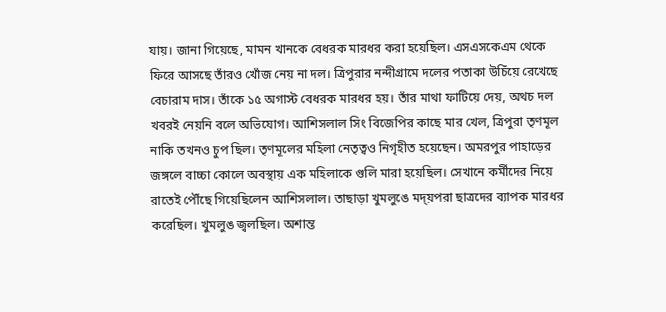যায়। জানা গিয়েছে, মামন খানকে বেধরক মারধর করা হয়েছিল। এসএসকেএম থেকে ফিরে আসছে তাঁরও খোঁজ নেয় না দল। ত্রিপুরার নন্দীগ্রামে দলের পতাকা উচিঁয়ে রেখেছে বেচারাম দাস। তাঁকে ১৫ অগাস্ট বেধরক মারধর হয়। তাঁর মাথা ফাটিয়ে দেয়, অথচ দল খবরই নেয়নি বলে অভিযোগ। আশিসলাল সিং বিজেপির কাছে মার খেল, ত্রিপুরা তৃণমূল নাকি তখনও চুপ ছিল। তৃণমূলের মহিলা নেতৃত্বও নিগৃহীত হয়েছেন। অমরপুর পাহাড়ের জঙ্গলে বাচ্চা কোলে অবস্থায় এক মহিলাকে গুলি মারা হয়েছিল। সেখানে কর্মীদের নিয়ে রাতেই পৌঁছে গিয়েছিলেন আশিসলাল। তাছাড়া খুমলুঙে মদ্য়পরা ছাত্রদের ব্যাপক মারধর করেছিল। খুমলুঙ জ্বলছিল। অশান্ত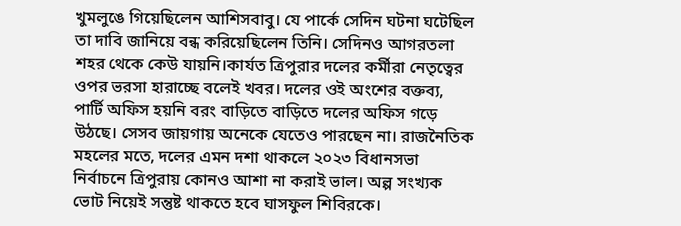খুমলুঙে গিয়েছিলেন আশিসবাবু। যে পার্কে সেদিন ঘটনা ঘটেছিল তা দাবি জানিয়ে বন্ধ করিয়েছিলেন তিনি। সেদিনও আগরতলা শহর থেকে কেউ যায়নি।কার্যত ত্রিপুরার দলের কর্মীরা নেতৃত্বের ওপর ভরসা হারাচ্ছে বলেই খবর। দলের ওই অংশের বক্তব্য, পার্টি অফিস হয়নি বরং বাড়িতে বাড়িতে দলের অফিস গড়ে উঠছে। সেসব জায়গায় অনেকে যেতেও পারছেন না। রাজনৈতিক মহলের মতে, দলের এমন দশা থাকলে ২০২৩ বিধানসভা নির্বাচনে ত্রিপুরায় কোনও আশা না করাই ভাল। অল্প সংখ্যক ভোট নিয়েই সন্তুষ্ট থাকতে হবে ঘাসফুল শিবিরকে।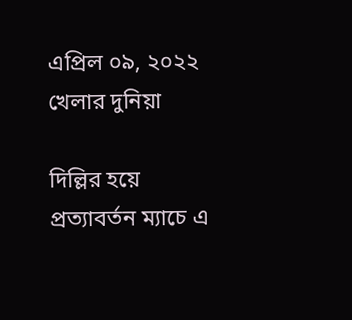এপ্রিল ০৯, ২০২২
খেলার দুনিয়া

দিল্লির হয়ে প্রত্যাবর্তন ম্যাচে এ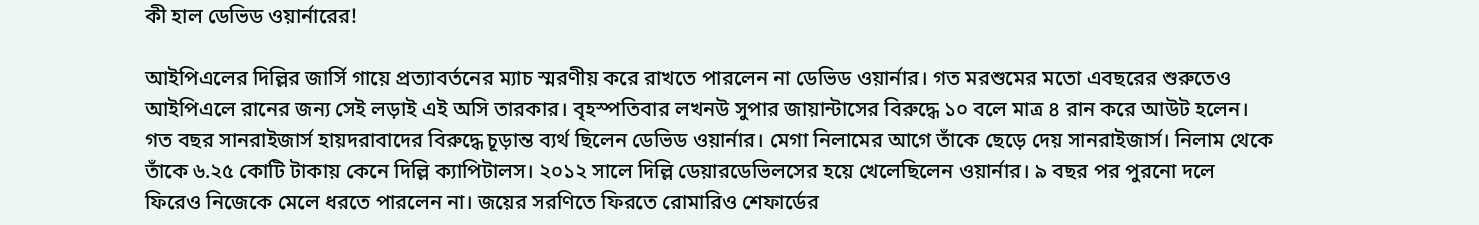কী হাল ডেভিড ওয়ার্নারের!

আইপিএলের দিল্লির জার্সি গায়ে প্রত্যাবর্তনের ম্যাচ স্মরণীয় করে রাখতে পারলেন না ডেভিড ওয়ার্নার। গত মরশুমের মতো এবছরের শুরুতেও আইপিএলে রানের জন্য সেই লড়াই এই অসি তারকার। বৃহস্পতিবার লখনউ সুপার জায়ান্টাসের বিরুদ্ধে ১০ বলে মাত্র ৪ রান করে আউট হলেন। গত বছর সানরাইজার্স হায়দরাবাদের বিরুদ্ধে চূড়ান্ত ব্যর্থ ছিলেন ডেভিড ওয়ার্নার। মেগা নিলামের আগে তাঁকে ছেড়ে দেয় সানরাইজার্স। নিলাম থেকে তাঁকে ৬.২৫ কোটি টাকায় কেনে দিল্লি ক্যাপিটালস। ২০১২ সালে দিল্লি ডেয়ারডেভিলসের হয়ে খেলেছিলেন ওয়ার্নার। ৯ বছর পর পুরনো দলে ফিরেও নিজেকে মেলে ধরতে পারলেন না। জয়ের সরণিতে ফিরতে রোমারিও শেফার্ডের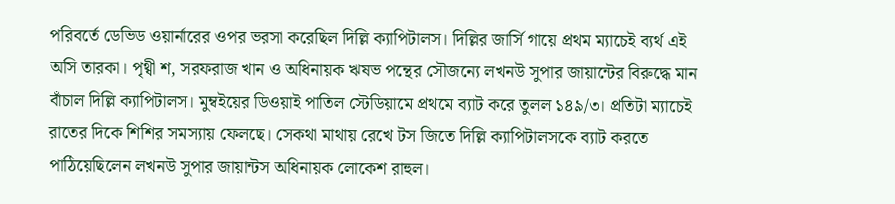পরিবর্তে ডেভিড ওয়ার্নারের ওপর ভরসা করেছিল দিল্লি ক্যাপিটালস। দিল্লির জার্সি গায়ে প্রথম ম্যাচেই ব্যর্থ এই অসি তারকা। পৃথ্বী শ, সরফরাজ খান ও অধিনায়ক ঋষভ পন্থের সৌজন্যে লখনউ সুপার জায়ান্টের বিরুদ্ধে মান বাঁচাল দিল্লি ক্যাপিটালস। মুম্বইয়ের ডিওয়াই পাতিল স্টেডিয়ামে প্রথমে ব্যাট করে তুলল ১৪৯/৩। প্রতিটা ম্যাচেই রাতের দিকে শিশির সমস্যায় ফেলছে। সেকথা মাথায় রেখে টস জিতে দিল্লি ক্যাপিটালসকে ব্যাট করতে পাঠিয়েছিলেন লখনউ সুপার জায়ান্টস অধিনায়ক লোকেশ রাহুল।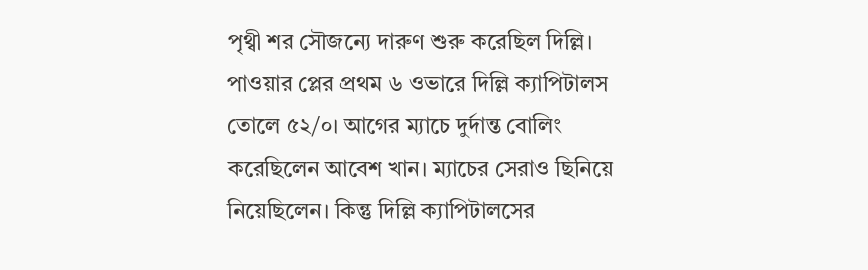পৃথ্বী শর সৌজন্যে দারুণ শুরু করেছিল দিল্লি। পাওয়ার প্লের প্রথম ৬ ওভারে দিল্লি ক্যাপিটালস তোলে ৫২/০। আগের ম্যাচে দুর্দান্ত বোলিং করেছিলেন আবেশ খান। ম্যাচের সেরাও ছিনিয়ে নিয়েছিলেন। কিন্তু দিল্লি ক্যাপিটালসের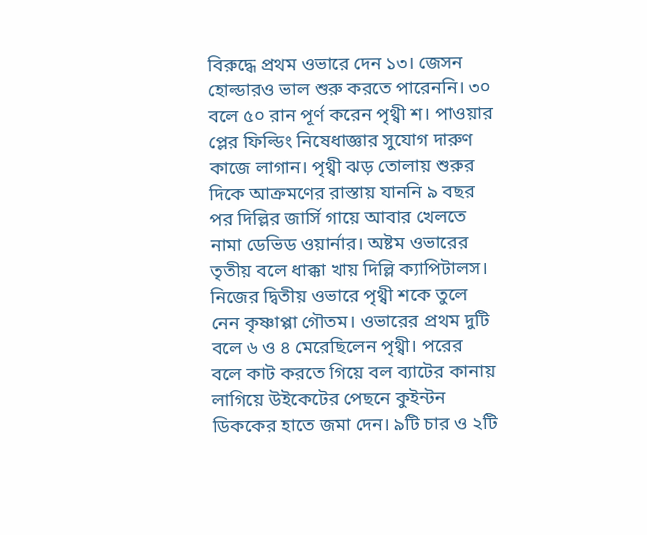বিরুদ্ধে প্রথম ওভারে দেন ১৩। জেসন হোল্ডারও ভাল শুরু করতে পারেননি। ৩০ বলে ৫০ রান পূর্ণ করেন পৃথ্বী শ। পাওয়ার প্লের ফিল্ডিং নিষেধাজ্ঞার সুযোগ দারুণ কাজে লাগান। পৃথ্বী ঝড় তোলায় শুরুর দিকে আক্রমণের রাস্তায় যাননি ৯ বছর পর দিল্লির জার্সি গায়ে আবার খেলতে নামা ডেভিড ওয়ার্নার। অষ্টম ওভারের তৃতীয় বলে ধাক্কা খায় দিল্লি ক্যাপিটালস। নিজের দ্বিতীয় ওভারে পৃথ্বী শকে তুলে নেন কৃষ্ণাপ্পা গৌতম। ওভারের প্রথম দুটি বলে ৬ ও ৪ মেরেছিলেন পৃথ্বী। পরের বলে কাট করতে গিয়ে বল ব্যাটের কানায় লাগিয়ে উইকেটের পেছনে কুইন্টন ডিককের হাতে জমা দেন। ৯টি চার ও ২টি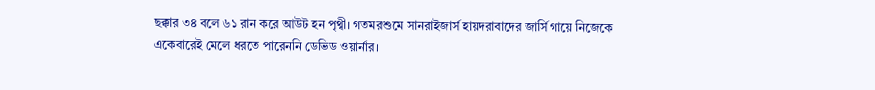ছক্কার ৩৪ বলে ৬১ রান করে আউট হন পৃথ্বী। গতমরশুমে সানরাইজার্স হায়দরাবাদের জার্সি গায়ে নিজেকে একেবারেই মেলে ধরতে পারেননি ডেভিড ওয়ার্নার।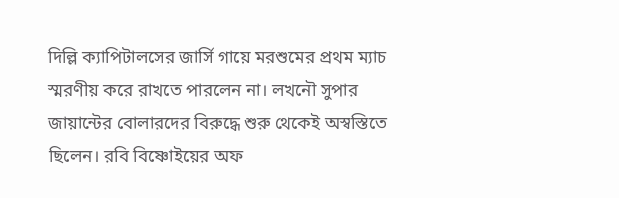দিল্লি ক্যাপিটালসের জার্সি গায়ে মরশুমের প্রথম ম্যাচ স্মরণীয় করে রাখতে পারলেন না। লখনৌ সুপার জায়ান্টের বোলারদের বিরুদ্ধে শুরু থেকেই অস্বস্তিতে ছিলেন। রবি বিষ্ণোইয়ের অফ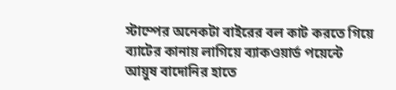স্টাম্পের অনেকটা বাইরের বল কাট করতে গিয়ে ব্যাটের কানায় লাগিয়ে ব্যাকওয়ার্ড পয়েন্টে আয়ুষ বাদোনির হাতে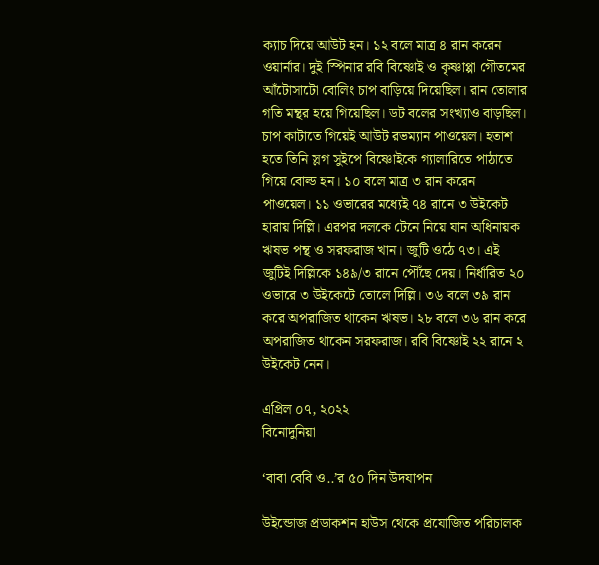ক্যাচ দিয়ে আউট হন। ১২ বলে মাত্র ৪ রান করেন ওয়ার্নার। দুই স্পিনার রবি বিষ্ণোই ও কৃষ্ণাপ্পা গৌতমের আঁটোসাটো বোলিং চাপ বাড়িয়ে দিয়েছিল। রান তোলার গতি মন্থর হয়ে গিয়েছিল। ডট বলের সংখ্যাও বাড়ছিল। চাপ কাটাতে গিয়েই আউট রভম্যান পাওয়েল। হতাশ হতে তিনি স্লগ সুইপে বিষ্ণোইকে গ্যালারিতে পাঠাতে গিয়ে বোল্ড হন। ১০ বলে মাত্র ৩ রান করেন পাওয়েল। ১১ ওভারের মধ্যেই ৭৪ রানে ৩ উইকেট হারায় দিল্লি। এরপর দলকে টেনে নিয়ে যান অধিনায়ক ঋষভ পন্থ ও সরফরাজ খান। জুটি ওঠে ৭৩। এই জুটিই দিল্লিকে ১৪৯/৩ রানে পৌঁছে দেয়। নির্ধারিত ২০ ওভারে ৩ উইকেটে তোলে দিল্লি। ৩৬ বলে ৩৯ রান করে অপরাজিত থাকেন ঋষভ। ২৮ বলে ৩৬ রান করে অপরাজিত থাকেন সরফরাজ। রবি বিষ্ণোই ২২ রানে ২ উইকেট নেন।

এপ্রিল ০৭, ২০২২
বিনোদুনিয়া

‘বাবা বেবি ও..’র ৫০ দিন উদযাপন

উইন্ডোজ প্রডাকশন হাউস থেকে প্রযোজিত পরিচালক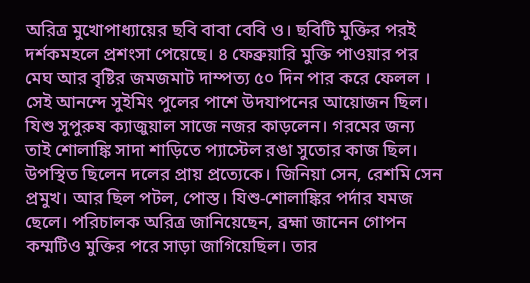অরিত্র মুখোপাধ্যায়ের ছবি বাবা বেবি ও। ছবিটি মুক্তির পরই দর্শকমহলে প্রশংসা পেয়েছে। ৪ ফেব্রুয়ারি মুক্তি পাওয়ার পর মেঘ আর বৃষ্টির জমজমাট দাম্পত্য ৫০ দিন পার করে ফেলল । সেই আনন্দে সুইমিং পুলের পাশে উদযাপনের আয়োজন ছিল। যিশু সুপুরুষ ক্যাজুয়াল সাজে নজর কাড়লেন। গরমের জন্য তাই শোলাঙ্কি সাদা শাড়িতে প্যাস্টেল রঙা সুতোর কাজ ছিল। উপস্থিত ছিলেন দলের প্রায় প্রত্যেকে। জিনিয়া সেন, রেশমি সেন প্রমুখ। আর ছিল পটল, পোস্ত। যিশু-শোলাঙ্কির পর্দার যমজ ছেলে। পরিচালক অরিত্র জানিয়েছেন, ব্রহ্মা জানেন গোপন কম্মটিও মুক্তির পরে সাড়া জাগিয়েছিল। তার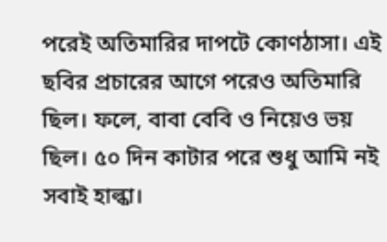পরেই অতিমারির দাপটে কোণঠাসা। এই ছবির প্রচারের আগে পরেও অতিমারি ছিল। ফলে, বাবা বেবি ও নিয়েও ভয় ছিল। ৫০ দিন কাটার পরে শুধু আমি নই সবাই হাল্কা।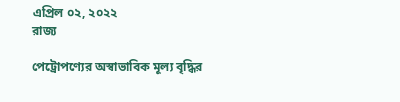এপ্রিল ০২, ২০২২
রাজ্য

পেট্রোপণ্যের অস্বাভাবিক মূল্য বৃদ্ধির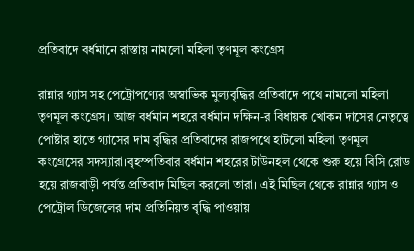প্রতিবাদে বর্ধমানে রাস্তায় নামলো মহিলা তৃণমূল কংগ্রেস

রান্নার গ্যাস সহ পেট্রোপণ্যের অস্বাভিক মুল্যবৃদ্ধির প্রতিবাদে পথে নামলো মহিলা তৃণমূল কংগ্রেস। আজ বর্ধমান শহরে বর্ধমান দক্ষিন-র বিধায়ক খোকন দাসের নেতৃত্বে পোষ্টার হাতে গ্যাসের দাম বৃদ্ধির প্রতিবাদের রাজপথে হাটলো মহিলা তৃণমূল কংগ্রেসের সদস্যারা।বৃহস্পতিবার বর্ধমান শহরের টাউনহল থেকে শুরু হয়ে বিসি রোড হয়ে রাজবাড়ী পর্যন্ত প্রতিবাদ মিছিল করলো তারা। এই মিছিল থেকে রান্নার গ্যাস ও পেট্রোল ডিজেলের দাম প্রতিনিয়ত বৃদ্ধি পাওয়ায়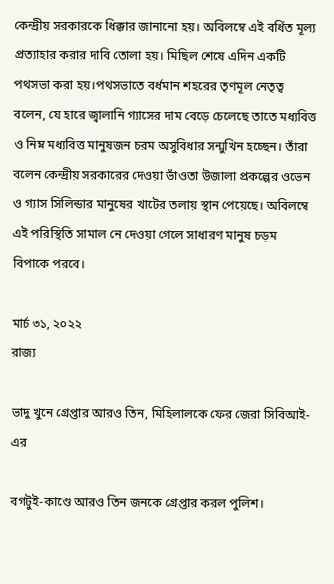কেন্দ্রীয় সরকারকে ধিক্কার জানানো হয়। অবিলম্বে এই বর্ধিত মূল্য প্রত্যাহার করার দাবি তোলা হয়। মিছিল শেষে এদিন একটি পথসভা করা হয়।পথসভাতে বর্ধমান শহরের তৃণমূল নেতৃত্ব বলেন, যে হারে জ্বালানি গ্যাসের দাম বেড়ে চেলেছে তাতে মধ্যবিত্ত ও নিম্ন মধ্যবিত্ত মানুষজন চরম অসুবিধার সন্মুখিন হচ্ছেন। তাঁরা বলেন কেন্দ্রীয় সরকারের দেওয়া ভাঁওতা উজালা প্রকল্পের ওভেন ও গ্যাস সিলিন্ডার মানুষের খাটের তলায় স্থান পেয়েছে। অবিলম্বে এই পরিস্থিতি সামাল নে দেওয়া গেলে সাধারণ মানুষ চড়ম বিপাকে পরবে।

মার্চ ৩১, ২০২২
রাজ্য

ভাদু খুনে গ্রেপ্তার আরও তিন, মিহিলালকে ফের জেরা সিবিআই-এর

বগটুই-কাণ্ডে আরও তিন জনকে গ্রেপ্তার করল পুলিশ।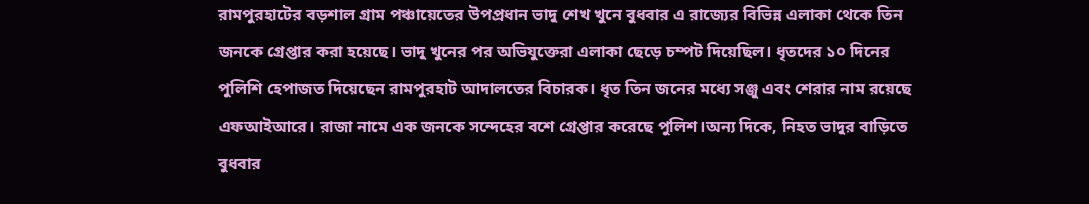রামপুরহাটের বড়শাল গ্রাম পঞ্চায়েতের উপপ্রধান ভাদু শেখ খুনে বুধবার এ রাজ্যের বিভিন্ন এলাকা থেকে তিন জনকে গ্রেপ্তার করা হয়েছে। ভাদু খুনের পর অভিযুক্তেরা এলাকা ছেড়ে চম্পট দিয়েছিল। ধৃতদের ১০ দিনের পুলিশি হেপাজত দিয়েছেন রামপুরহাট আদালতের বিচারক। ধৃত তিন জনের মধ্যে সঞ্জু এবং শেরার নাম রয়েছে এফআইআরে। রাজা নামে এক জনকে সন্দেহের বশে গ্রেপ্তার করেছে পুলিশ।অন্য দিকে, নিহত ভাদুর বাড়িতে বুধবার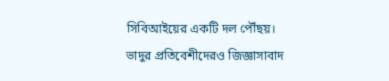সিবিআইয়ের একটি দল পৌঁছয়। ভাদুর প্রতিবেশীদেরও জিজ্ঞাসাবাদ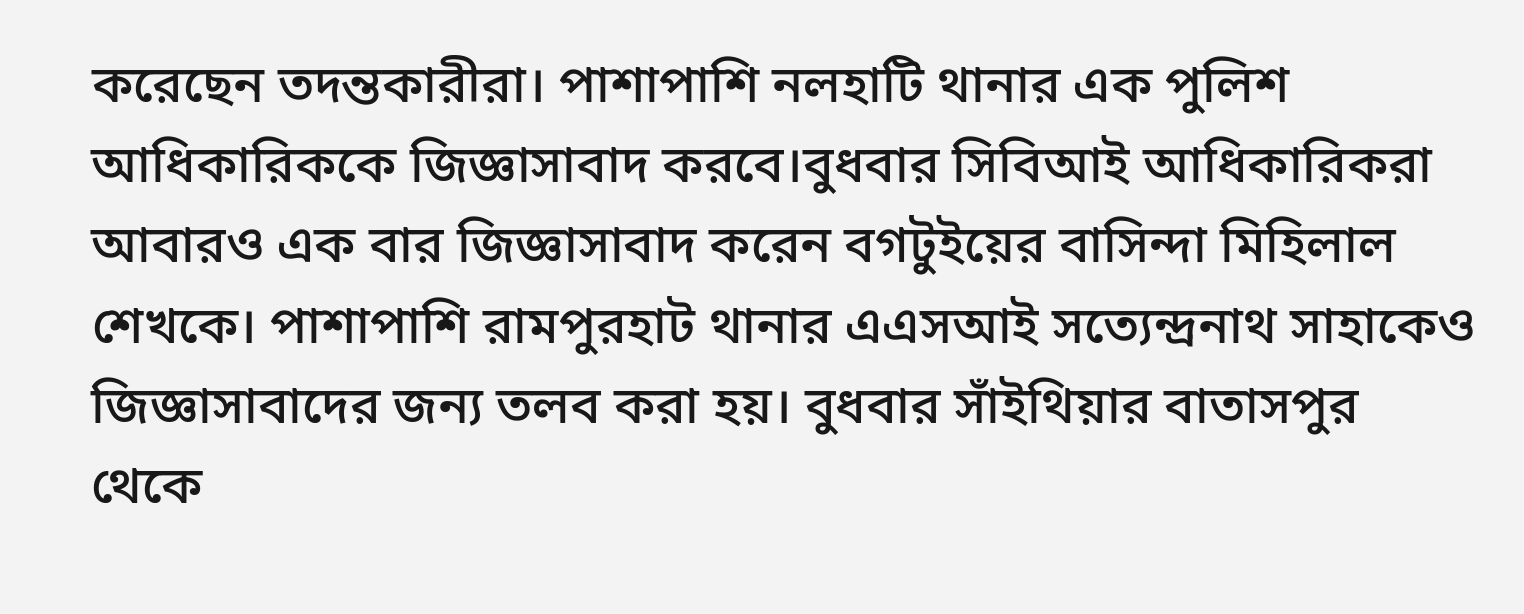করেছেন তদন্তকারীরা। পাশাপাশি নলহাটি থানার এক পুলিশ আধিকারিককে জিজ্ঞাসাবাদ করবে।বুধবার সিবিআই আধিকারিকরা আবারও এক বার জিজ্ঞাসাবাদ করেন বগটুইয়ের বাসিন্দা মিহিলাল শেখকে। পাশাপাশি রামপুরহাট থানার এএসআই সত্যেন্দ্রনাথ সাহাকেও জিজ্ঞাসাবাদের জন্য তলব করা হয়। বুধবার সাঁইথিয়ার বাতাসপুর থেকে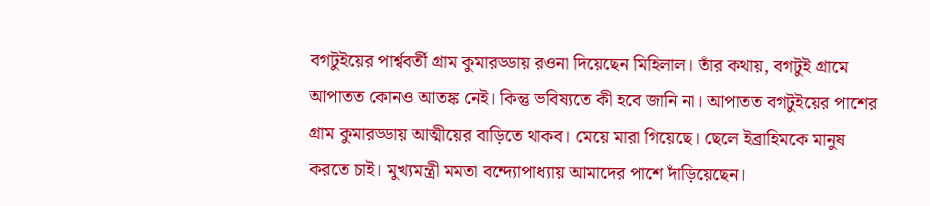বগটুইয়ের পার্শ্ববর্তী গ্রাম কুমারড্ডায় রওনা দিয়েছেন মিহিলাল। তাঁর কথায়, বগটুই গ্রামে আপাতত কোনও আতঙ্ক নেই। কিন্তু ভবিষ্যতে কী হবে জানি না। আপাতত বগটুইয়ের পাশের গ্রাম কুমারড্ডায় আত্মীয়ের বাড়িতে থাকব। মেয়ে মারা গিয়েছে। ছেলে ইব্রাহিমকে মানুষ করতে চাই। মুখ্যমন্ত্রী মমতা বন্দ্যোপাধ্যায় আমাদের পাশে দাঁড়িয়েছেন।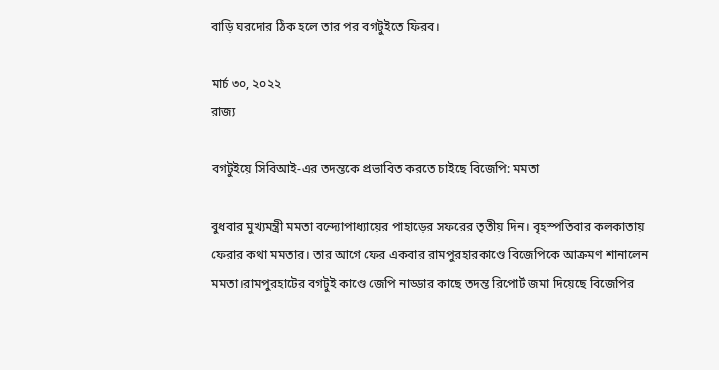বাড়ি ঘরদোর ঠিক হলে তার পর বগটুইতে ফিরব।

মার্চ ৩০, ২০২২
রাজ্য

বগটুইয়ে সিবিআই-এর তদন্তকে প্রভাবিত করতে চাইছে বিজেপি: মমতা

বুধবার মুখ্যমন্ত্রী মমতা বন্দ্যোপাধ্যায়ের পাহাড়ের সফরের তৃতীয় দিন। বৃহস্পতিবার কলকাতায় ফেরার কথা মমতার। তার আগে ফের একবার রামপুরহারকাণ্ডে বিজেপিকে আক্রমণ শানালেন মমতা।রামপুরহাটের বগটুই কাণ্ডে জেপি নাড্ডার কাছে তদন্ত রিপোর্ট জমা দিয়েছে বিজেপির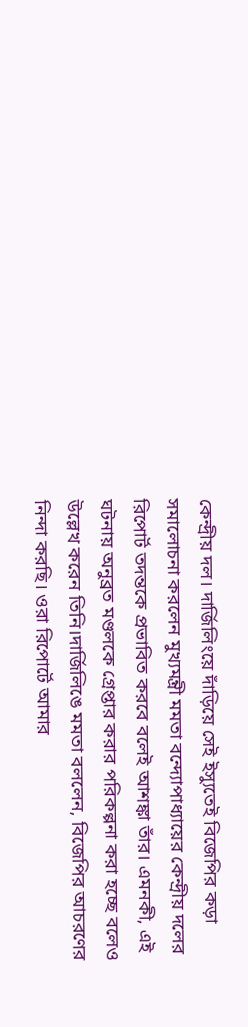কেন্দ্রীয় দল। দার্জিলিংয়ে দাঁড়িয়ে সেই ইস্যুতেই বিজেপির কড়া সমালোচনা করলেন মুখ্যমন্ত্রী মমতা বন্দ্যোপাধ্যায়ের কেন্দ্রীয় দলের রিপোর্ট তদন্তকে প্রভাবিত করবে বলেই আশঙ্কা তাঁর। এমনকী, এই ঘটনায় অনুব্রত মণ্ডলকে গ্রেপ্তার করার পরিকল্পনা করা হচ্ছে বলেও উল্লেখ করেন তিনি।দার্জিলিঙে মমতা বললেন, বিজেপির আচরণের নিন্দা করছি। ওরা রিপোর্টে আমার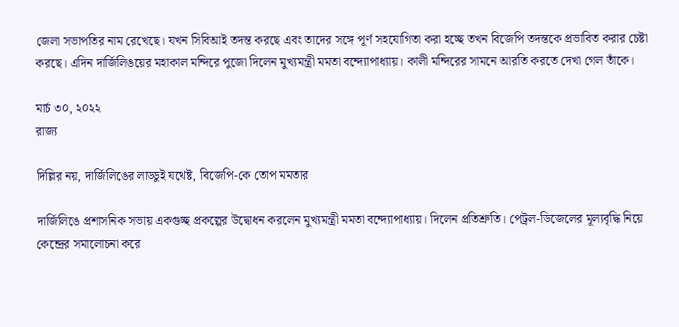জেলা সভাপতির নাম রেখেছে। যখন সিবিআই তদন্ত করছে এবং তাদের সঙ্গে পূর্ণ সহযোগিতা করা হচ্ছে তখন বিজেপি তদন্তকে প্রভাবিত করার চেষ্টা করছে। এদিন দার্জিলিঙয়ের মহাকাল মন্দিরে পুজো দিলেন মুখ্যমন্ত্রী মমতা বন্দ্যোপাধ্যায়। কালী মন্দিরের সামনে আরতি করতে দেখা গেল তাঁকে।

মার্চ ৩০, ২০২২
রাজ্য

দিল্লির নয়, দার্জিলিঙের লাড্ডুই যথেষ্ট, বিজেপি-কে তোপ মমতার

দার্জিলিঙে প্রশাসনিক সভায় একগুচ্ছ প্রকল্পের উদ্বোধন করলেন মুখ্যমন্ত্রী মমতা বন্দ্যোপাধ্যায়। দিলেন প্রতিশ্রুতি। পেট্রল-ডিজেলের মূল্যবৃদ্ধি নিয়ে কেন্দ্রের সমালোচনা করে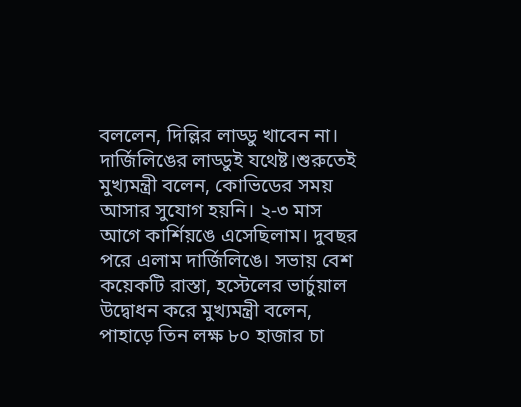বললেন, দিল্লির লাড্ডু খাবেন না। দার্জিলিঙের লাড্ডুই যথেষ্ট।শুরুতেই মুখ্যমন্ত্রী বলেন, কোভিডের সময় আসার সুযোগ হয়নি। ২-৩ মাস আগে কার্শিয়ঙে এসেছিলাম। দুবছর পরে এলাম দার্জিলিঙে। সভায় বেশ কয়েকটি রাস্তা, হস্টেলের ভার্চুয়াল উদ্বোধন করে মুখ্যমন্ত্রী বলেন, পাহাড়ে তিন লক্ষ ৮০ হাজার চা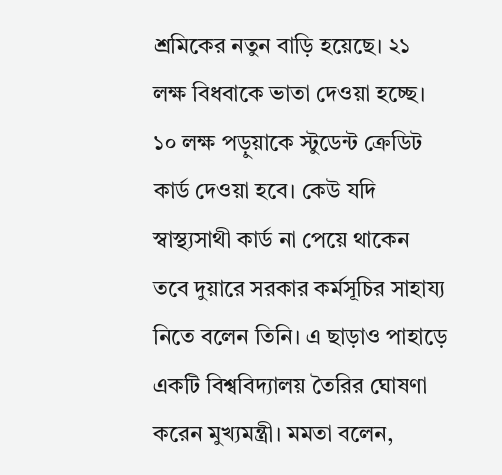শ্রমিকের নতুন বাড়ি হয়েছে। ২১ লক্ষ বিধবাকে ভাতা দেওয়া হচ্ছে। ১০ লক্ষ পড়ুয়াকে স্টুডেন্ট ক্রেডিট কার্ড দেওয়া হবে। কেউ যদি স্বাস্থ্যসাথী কার্ড না পেয়ে থাকেন তবে দুয়ারে সরকার কর্মসূচির সাহায্য নিতে বলেন তিনি। এ ছাড়াও পাহাড়ে একটি বিশ্ববিদ্যালয় তৈরির ঘোষণা করেন মুখ্যমন্ত্রী। মমতা বলেন,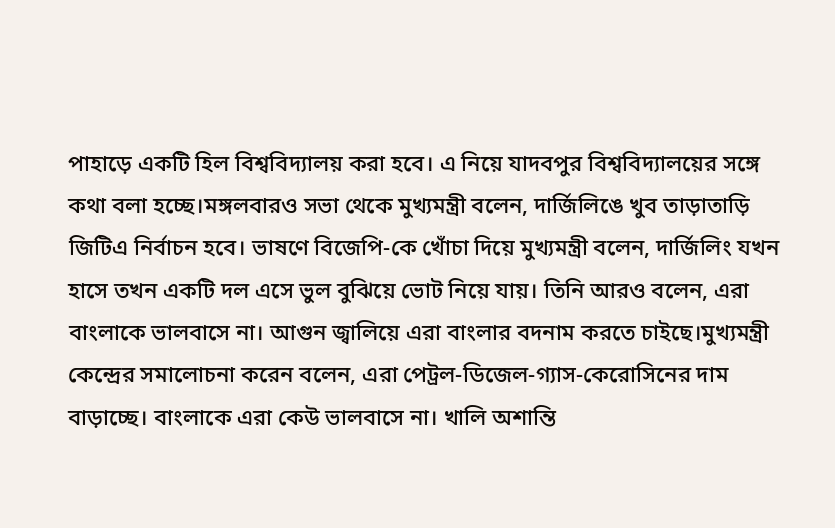পাহাড়ে একটি হিল বিশ্ববিদ্যালয় করা হবে। এ নিয়ে যাদবপুর বিশ্ববিদ্যালয়ের সঙ্গে কথা বলা হচ্ছে।মঙ্গলবারও সভা থেকে মুখ্যমন্ত্রী বলেন, দার্জিলিঙে খুব তাড়াতাড়ি জিটিএ নির্বাচন হবে। ভাষণে বিজেপি-কে খোঁচা দিয়ে মুখ্যমন্ত্রী বলেন, দার্জিলিং যখন হাসে তখন একটি দল এসে ভুল বুঝিয়ে ভোট নিয়ে যায়। তিনি আরও বলেন, এরা বাংলাকে ভালবাসে না। আগুন জ্বালিয়ে এরা বাংলার বদনাম করতে চাইছে।মুখ্যমন্ত্রী কেন্দ্রের সমালোচনা করেন বলেন, এরা পেট্রল-ডিজেল-গ্যাস-কেরোসিনের দাম বাড়াচ্ছে। বাংলাকে এরা কেউ ভালবাসে না। খালি অশান্তি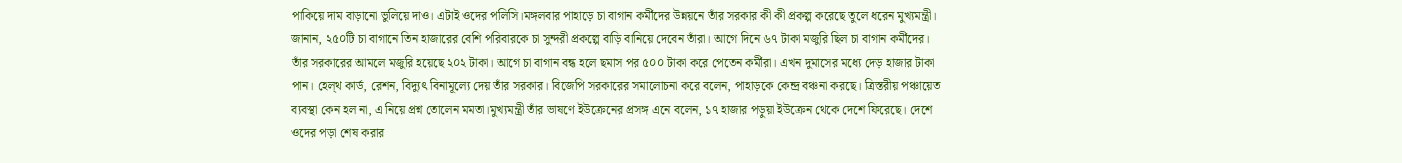পাকিয়ে দাম বাড়ানো ভুলিয়ে দাও। এটাই ওদের পলিসি।মঙ্গলবার পাহাড়ে চা বাগান কর্মীদের উন্নয়নে তাঁর সরকার কী কী প্রকল্প করেছে তুলে ধরেন মুখ্যমন্ত্রী। জানান, ২৫০টি চা বাগানে তিন হাজারের বেশি পরিবারকে চা সুন্দরী প্রকল্পে বাড়ি বানিয়ে দেবেন তাঁরা। আগে দিনে ৬৭ টাকা মজুরি ছিল চা বাগান কর্মীদের। তাঁর সরকারের আমলে মজুরি হয়েছে ২০২ টাকা। আগে চা বাগান বন্ধ হলে ছমাস পর ৫০০ টাকা করে পেতেন কর্মীরা। এখন দুমাসের মধ্যে দেড় হাজার টাকা পান। হেল্থ কার্ড, রেশন, বিদ্যুৎ বিনামূল্যে দেয় তাঁর সরকার। বিজেপি সরকারের সমালোচনা করে বলেন, পাহাড়কে কেন্দ্র বঞ্চনা করছে। ত্রিস্তরীয় পঞ্চায়েত ব্যবস্থা কেন হল না, এ নিয়ে প্রশ্ন তোলেন মমতা।মুখ্যমন্ত্রী তাঁর ভাষণে ইউক্রেনের প্রসঙ্গ এনে বলেন, ১৭ হাজার পড়ুয়া ইউক্রেন থেকে দেশে ফিরেছে। দেশে ওদের পড়া শেষ করার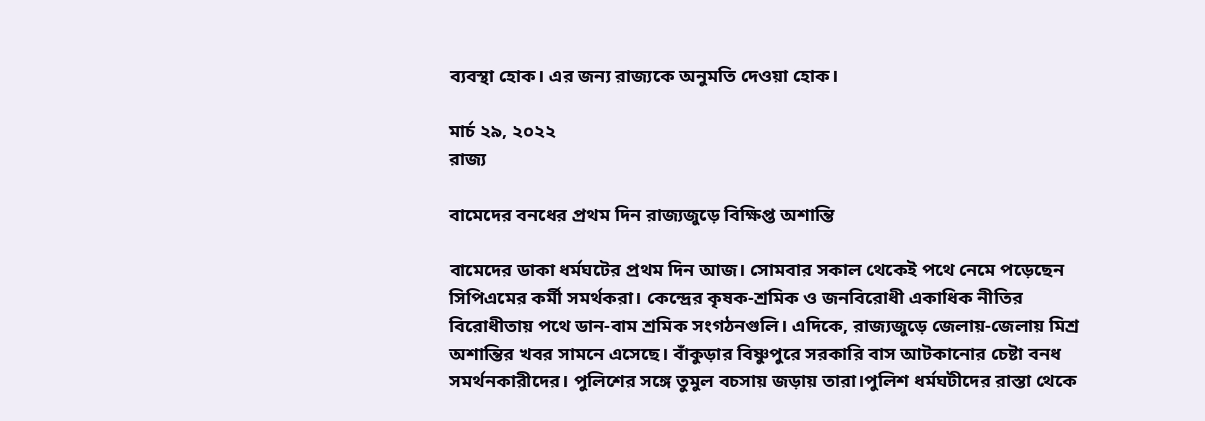ব্যবস্থা হোক। এর জন্য রাজ্যকে অনুমতি দেওয়া হোক।

মার্চ ২৯, ২০২২
রাজ্য

বামেদের বনধের প্রথম দিন রাজ্যজুড়ে বিক্ষিপ্ত অশান্তি

বামেদের ডাকা ধর্মঘটের প্রথম দিন আজ। সোমবার সকাল থেকেই পথে নেমে পড়েছেন সিপিএমের কর্মী সমর্থকরা। কেন্দ্রের কৃষক-শ্রমিক ও জনবিরোধী একাধিক নীতির বিরোধীতায় পথে ডান-বাম শ্রমিক সংগঠনগুলি। এদিকে, রাজ্যজুড়ে জেলায়-জেলায় মিশ্র অশান্তির খবর সামনে এসেছে। বাঁকুড়ার বিষ্ণুপুরে সরকারি বাস আটকানোর চেষ্টা বনধ সমর্থনকারীদের। পুলিশের সঙ্গে তুমুল বচসায় জড়ায় তারা।পুলিশ ধর্মঘটীদের রাস্তা থেকে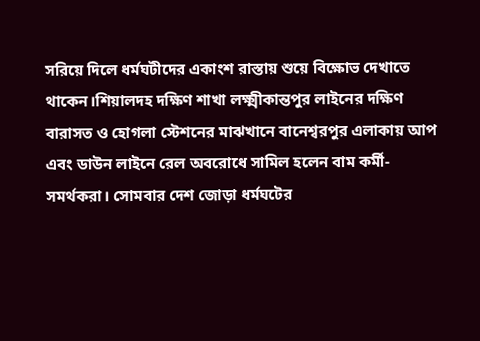সরিয়ে দিলে ধর্মঘটীদের একাংশ রাস্তায় শুয়ে বিক্ষোভ দেখাতে থাকেন।শিয়ালদহ দক্ষিণ শাখা লক্ষ্মীকান্তপুর লাইনের দক্ষিণ বারাসত ও হোগলা স্টেশনের মাঝখানে বানেশ্বরপুর এলাকায় আপ এবং ডাউন লাইনে রেল অবরোধে সামিল হলেন বাম কর্মী-সমর্থকরা। সোমবার দেশ জোড়া ধর্মঘটের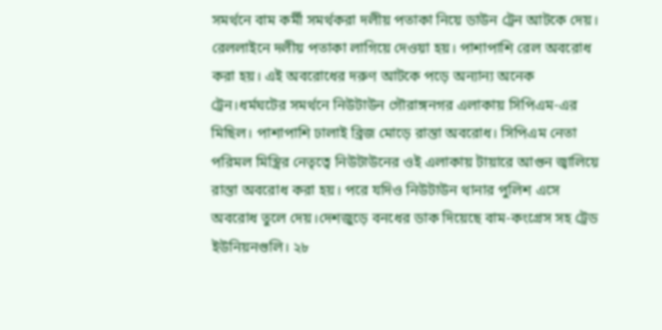সমর্থনে বাম কর্মী সমর্থকরা দলীয় পতাকা নিয়ে ডাউন ট্রেন আটকে দেয়। রেললাইনে দলীয় পতাকা লাগিয়ে দেওয়া হয়। পাশাপাশি রেল অবরোধ করা হয়। এই অবরোধের দরুণ আটকে পড়ে অন্যান্য অনেক ট্রেন।ধর্মঘটের সমর্থনে নিউটাউন গৌরাঙ্গনগর এলাকায় সিপিএম-এর মিছিল। পাশাপাশি ঢালাই ব্রিজ মোড়ে রাস্তা অবরোধ। সিপিএম নেতা পরিমল মিস্ত্রির নেতৃত্বে নিউটাউনের ওই এলাকায় টায়ারে আগুন জ্বালিয়ে রাস্তা অবরোধ করা হয়। পরে যদিও নিউটাউন থানার পুলিশ এসে অবরোধ তুলে দেয়।দেশজুড়ে বনধের ডাক দিয়েছে বাম-কংগ্রেস সহ ট্রেড ইউনিয়নগুলি। ২৮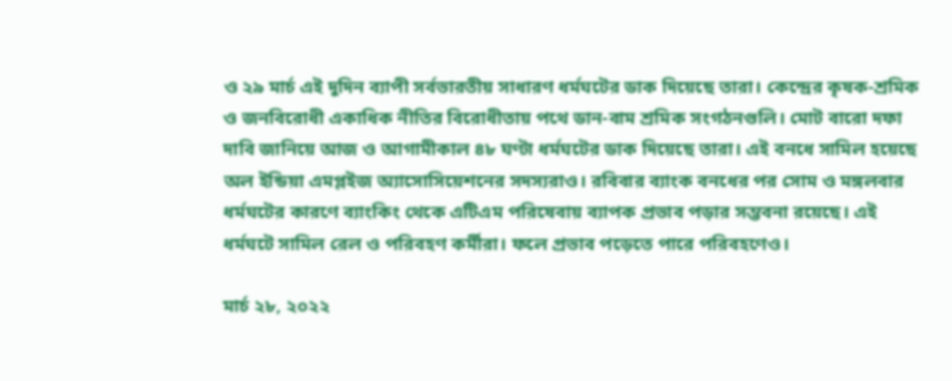ও ২৯ মার্চ এই দুদিন ব্যাপী সর্বভারতীয় সাধারণ ধর্মঘটের ডাক দিয়েছে তারা। কেন্দ্রের কৃষক-শ্রমিক ও জনবিরোধী একাধিক নীতির বিরোধীতায় পথে ডান-বাম শ্রমিক সংগঠনগুলি। মোট বারো দফা দাবি জানিয়ে আজ ও আগামীকাল ৪৮ ঘণ্টা ধর্মঘটের ডাক দিয়েছে তারা। এই বনধে সামিল হয়েছে অল ইন্ডিয়া এমপ্লইজ অ্যাসোসিয়েশনের সদস্যরাও। রবিবার ব্যাংক বনধের পর সোম ও মঙ্গলবার ধর্মঘটের কারণে ব্যাংকিং থেকে এটিএম পরিষেবায় ব্যাপক প্রভাব পড়ার সম্ভবনা রয়েছে। এই ধর্মঘটে সামিল রেল ও পরিবহণ কর্মীরা। ফলে প্রভাব পড়েতে পারে পরিবহণেও।

মার্চ ২৮, ২০২২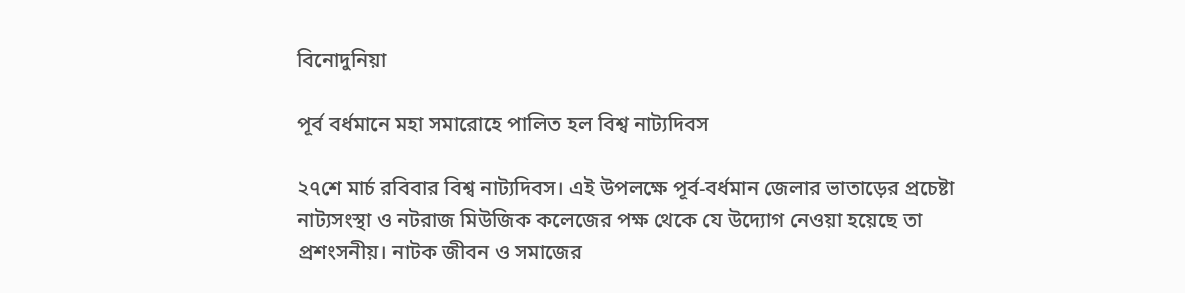বিনোদুনিয়া

পূর্ব বর্ধমানে মহা সমারোহে পালিত হল বিশ্ব নাট্যদিবস

২৭শে মার্চ রবিবার বিশ্ব নাট্যদিবস। এই উপলক্ষে পূর্ব-বর্ধমান জেলার ভাতাড়ের প্রচেষ্টা নাট্যসংস্থা ও নটরাজ মিউজিক কলেজের পক্ষ থেকে যে উদ্যোগ নেওয়া হয়েছে তা প্রশংসনীয়। নাটক জীবন ও সমাজের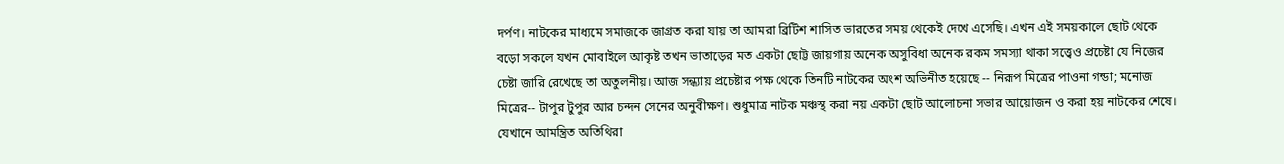দর্পণ। নাটকের মাধ্যমে সমাজকে জাগ্রত করা যায় তা আমরা ব্রিটিশ শাসিত ভারতের সময় থেকেই দেখে এসেছি। এখন এই সময়কালে ছোট থেকে বড়ো সকলে যখন মোবাইলে আকৃষ্ট তখন ভাতাড়ের মত একটা ছোট্ট জায়গায় অনেক অসুবিধা অনেক রকম সমস্যা থাকা সত্ত্বেও প্রচেষ্টা যে নিজের চেষ্টা জারি রেখেছে তা অতুলনীয়। আজ সন্ধ্যায় প্রচেষ্টার পক্ষ থেকে তিনটি নাটকের অংশ অভিনীত হয়েছে -- নিরূপ মিত্রের পাওনা গন্ডা; মনোজ মিত্রের-- টাপুর টুপুর আর চন্দন সেনের অনুবীক্ষণ। শুধুমাত্র নাটক মঞ্চস্থ করা নয় একটা ছোট আলোচনা সভার আয়োজন ও করা হয় নাটকের শেষে। যেখানে আমন্ত্রিত অতিথিরা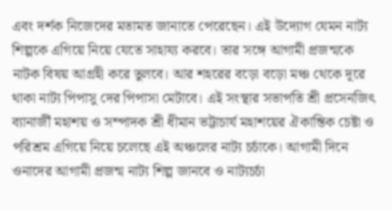এবং দর্শক নিজেদের মতামত জানাতে পেরেছেন। এই উদ্যোগ যেমন নাট্য শিল্পকে এগিয়ে নিয়ে যেতে সাহায্য করবে। তার সঙ্গে আগামী প্রজন্মকে নাটক বিষয় আগ্রহী করে তুলবে। আর শহরের বড়ো বড়ো মঞ্চ থেকে দূরে থাকা নাট্য পিপাসু দের পিপাসা মেটাবে। এই সংস্থার সভাপতি শ্রী প্রসেনজিৎ ব্যানার্জী মহাশয় ও সম্পাদক শ্রী ধীমান ভট্টাচার্য মহাশয়ের ঐকান্তিক চেষ্টা ও পরিশ্রম এগিয়ে নিয়ে চলেছে এই অঞ্চলের নাট্য চর্চাকে। আগামী দিনে ওনাদের আগামী প্রজন্ম নাট্য শিল্প জানবে ও নাট্যচর্চা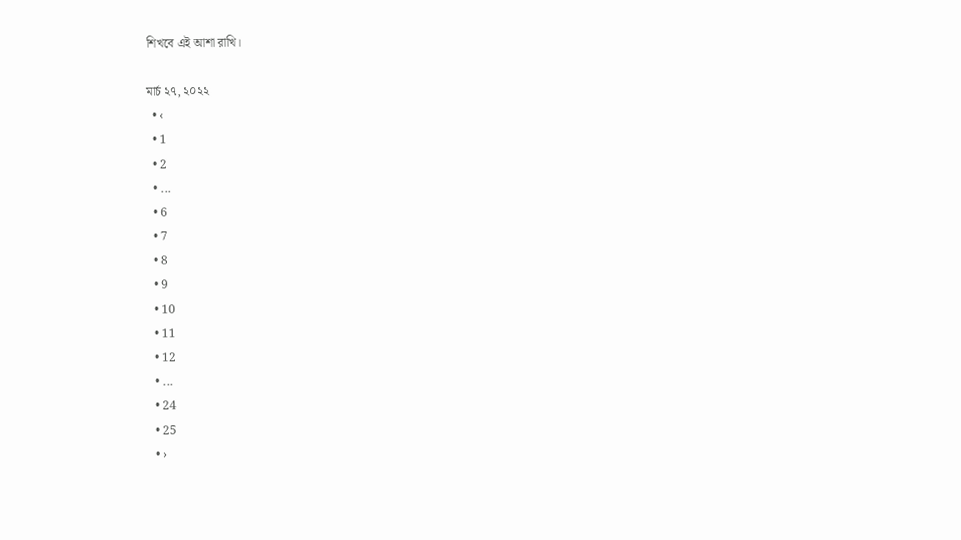শিখবে এই আশা রাখি।

মার্চ ২৭, ২০২২
  • ‹
  • 1
  • 2
  • ...
  • 6
  • 7
  • 8
  • 9
  • 10
  • 11
  • 12
  • ...
  • 24
  • 25
  • ›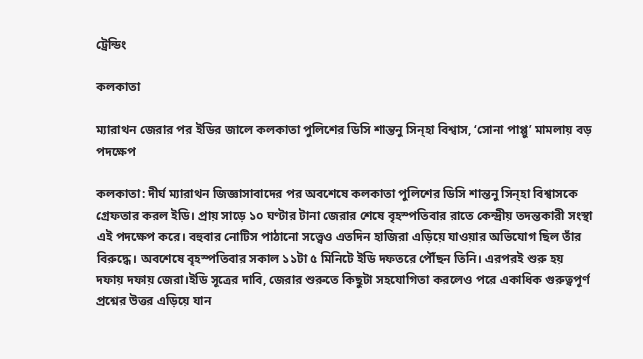ট্রেন্ডিং

কলকাতা

ম্যারাথন জেরার পর ইডির জালে কলকাতা পুলিশের ডিসি শান্তনু সিন্‌হা বিশ্বাস, ‘সোনা পাপ্পু’ মামলায় বড় পদক্ষেপ

কলকাতা: দীর্ঘ ম্যারাথন জিজ্ঞাসাবাদের পর অবশেষে কলকাতা পুলিশের ডিসি শান্তনু সিন্হা বিশ্বাসকে গ্রেফতার করল ইডি। প্রায় সাড়ে ১০ ঘণ্টার টানা জেরার শেষে বৃহস্পতিবার রাতে কেন্দ্রীয় তদন্তকারী সংস্থা এই পদক্ষেপ করে। বহুবার নোটিস পাঠানো সত্ত্বেও এতদিন হাজিরা এড়িয়ে যাওয়ার অভিযোগ ছিল তাঁর বিরুদ্ধে। অবশেষে বৃহস্পতিবার সকাল ১১টা ৫ মিনিটে ইডি দফতরে পৌঁছন তিনি। এরপরই শুরু হয় দফায় দফায় জেরা।ইডি সূত্রের দাবি, জেরার শুরুতে কিছুটা সহযোগিতা করলেও পরে একাধিক গুরুত্বপূর্ণ প্রশ্নের উত্তর এড়িয়ে যান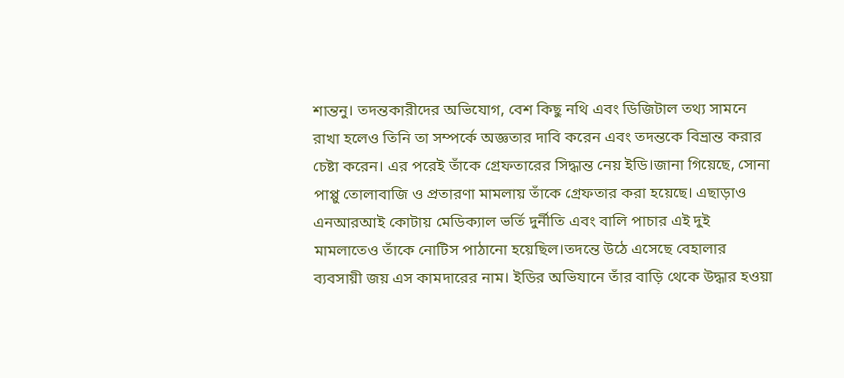শান্তনু। তদন্তকারীদের অভিযোগ, বেশ কিছু নথি এবং ডিজিটাল তথ্য সামনে রাখা হলেও তিনি তা সম্পর্কে অজ্ঞতার দাবি করেন এবং তদন্তকে বিভ্রান্ত করার চেষ্টা করেন। এর পরেই তাঁকে গ্রেফতারের সিদ্ধান্ত নেয় ইডি।জানা গিয়েছে, সোনা পাপ্পু তোলাবাজি ও প্রতারণা মামলায় তাঁকে গ্রেফতার করা হয়েছে। এছাড়াও এনআরআই কোটায় মেডিক্যাল ভর্তি দুর্নীতি এবং বালি পাচার এই দুই মামলাতেও তাঁকে নোটিস পাঠানো হয়েছিল।তদন্তে উঠে এসেছে বেহালার ব্যবসায়ী জয় এস কামদারের নাম। ইডির অভিযানে তাঁর বাড়ি থেকে উদ্ধার হওয়া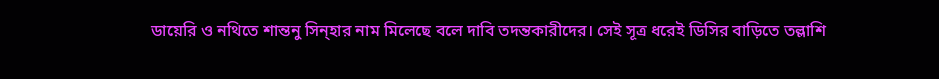ডায়েরি ও নথিতে শান্তনু সিন্হার নাম মিলেছে বলে দাবি তদন্তকারীদের। সেই সূত্র ধরেই ডিসির বাড়িতে তল্লাশি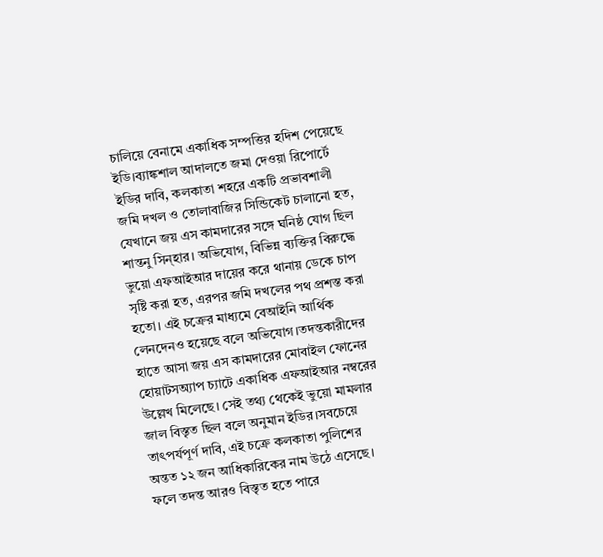চালিয়ে বেনামে একাধিক সম্পত্তির হদিশ পেয়েছে ইডি।ব্যাঙ্কশাল আদালতে জমা দেওয়া রিপোর্টে ইডির দাবি, কলকাতা শহরে একটি প্রভাবশালী জমি দখল ও তোলাবাজির সিন্ডিকেট চালানো হত, যেখানে জয় এস কামদারের সঙ্গে ঘনিষ্ঠ যোগ ছিল শান্তনু সিন্হার। অভিযোগ, বিভিন্ন ব্যক্তির বিরুদ্ধে ভুয়ো এফআইআর দায়ের করে থানায় ডেকে চাপ সৃষ্টি করা হত, এরপর জমি দখলের পথ প্রশস্ত করা হতো। এই চক্রের মাধ্যমে বেআইনি আর্থিক লেনদেনও হয়েছে বলে অভিযোগ।তদন্তকারীদের হাতে আসা জয় এস কামদারের মোবাইল ফোনের হোয়াটসঅ্যাপ চ্যাটে একাধিক এফআইআর নম্বরের উল্লেখ মিলেছে। সেই তথ্য থেকেই ভুয়ো মামলার জাল বিস্তৃত ছিল বলে অনুমান ইডির।সবচেয়ে তাৎপর্যপূর্ণ দাবি, এই চক্রে কলকাতা পুলিশের অন্তত ১২ জন আধিকারিকের নাম উঠে এসেছে। ফলে তদন্ত আরও বিস্তৃত হতে পারে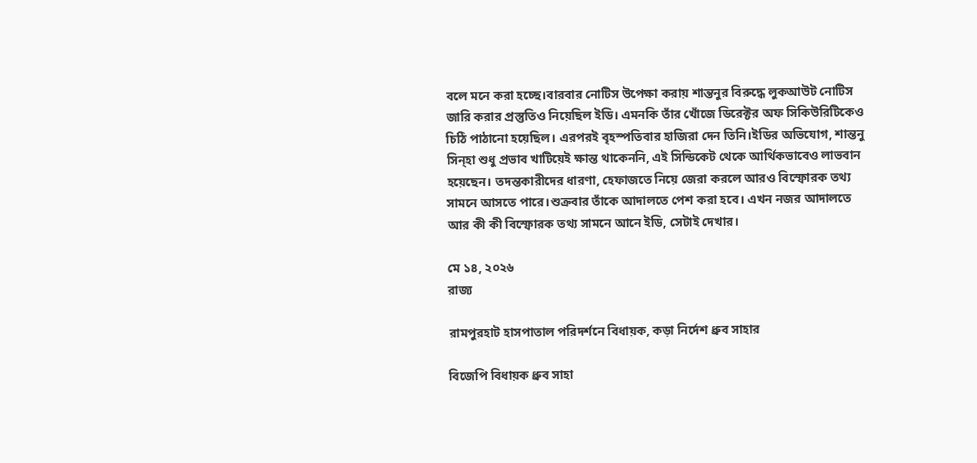বলে মনে করা হচ্ছে।বারবার নোটিস উপেক্ষা করায় শান্তনুর বিরুদ্ধে লুকআউট নোটিস জারি করার প্রস্তুতিও নিয়েছিল ইডি। এমনকি তাঁর খোঁজে ডিরেক্টর অফ সিকিউরিটিকেও চিঠি পাঠানো হয়েছিল। এরপরই বৃহস্পতিবার হাজিরা দেন তিনি।ইডির অভিযোগ, শান্তনু সিন্হা শুধু প্রভাব খাটিয়েই ক্ষান্ত থাকেননি, এই সিন্ডিকেট থেকে আর্থিকভাবেও লাভবান হয়েছেন। তদন্তকারীদের ধারণা, হেফাজতে নিয়ে জেরা করলে আরও বিস্ফোরক তথ্য সামনে আসতে পারে।শুক্রবার তাঁকে আদালতে পেশ করা হবে। এখন নজর আদালতে আর কী কী বিস্ফোরক তথ্য সামনে আনে ইডি, সেটাই দেখার।

মে ১৪, ২০২৬
রাজ্য

রামপুরহাট হাসপাতাল পরিদর্শনে বিধায়ক, কড়া নির্দেশ ধ্রুব সাহার

বিজেপি বিধায়ক ধ্রুব সাহা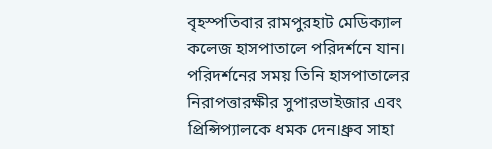বৃহস্পতিবার রামপুরহাট মেডিক্যাল কলেজ হাসপাতালে পরিদর্শনে যান। পরিদর্শনের সময় তিনি হাসপাতালের নিরাপত্তারক্ষীর সুপারভাইজার এবং প্রিন্সিপ্যালকে ধমক দেন।ধ্রুব সাহা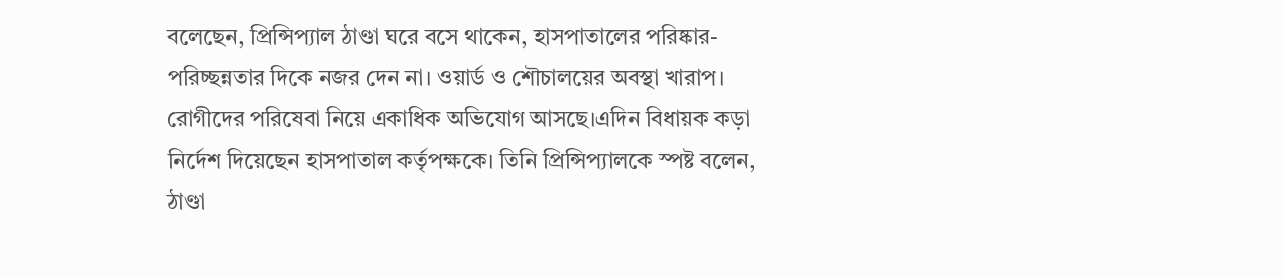বলেছেন, প্রিন্সিপ্যাল ঠাণ্ডা ঘরে বসে থাকেন, হাসপাতালের পরিষ্কার-পরিচ্ছন্নতার দিকে নজর দেন না। ওয়ার্ড ও শৌচালয়ের অবস্থা খারাপ। রোগীদের পরিষেবা নিয়ে একাধিক অভিযোগ আসছে।এদিন বিধায়ক কড়া নির্দেশ দিয়েছেন হাসপাতাল কর্তৃপক্ষকে। তিনি প্রিন্সিপ্যালকে স্পষ্ট বলেন, ঠাণ্ডা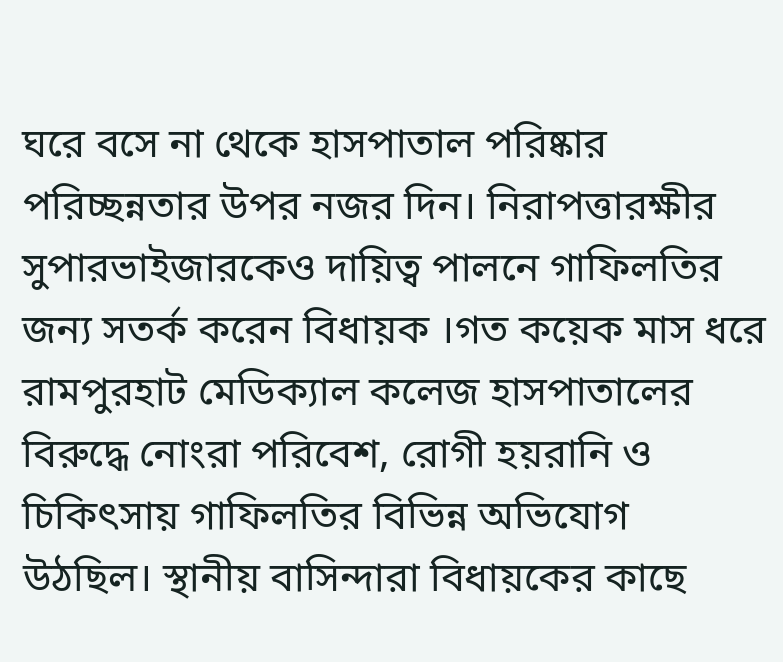ঘরে বসে না থেকে হাসপাতাল পরিষ্কার পরিচ্ছন্নতার উপর নজর দিন। নিরাপত্তারক্ষীর সুপারভাইজারকেও দায়িত্ব পালনে গাফিলতির জন্য সতর্ক করেন বিধায়ক ।গত কয়েক মাস ধরে রামপুরহাট মেডিক্যাল কলেজ হাসপাতালের বিরুদ্ধে নোংরা পরিবেশ, রোগী হয়রানি ও চিকিৎসায় গাফিলতির বিভিন্ন অভিযোগ উঠছিল। স্থানীয় বাসিন্দারা বিধায়কের কাছে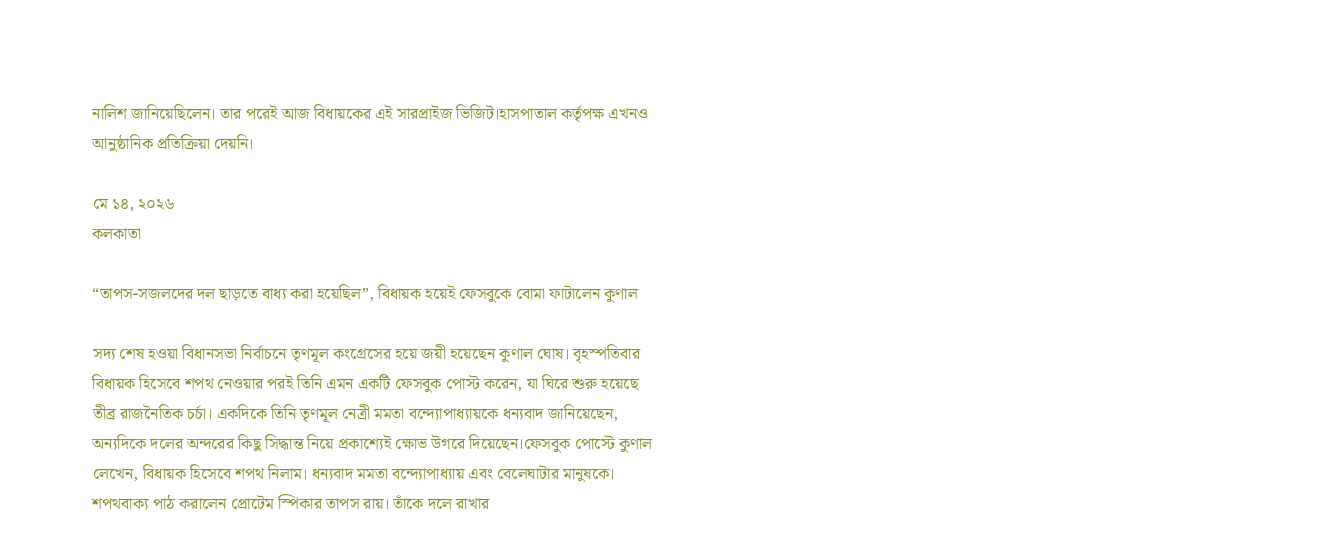নালিশ জানিয়েছিলেন। তার পরেই আজ বিধায়কের এই সারপ্রাইজ ভিজিট।হাসপাতাল কর্তৃপক্ষ এখনও আনুষ্ঠানিক প্রতিক্রিয়া দেয়নি।

মে ১৪, ২০২৬
কলকাতা

“তাপস-সজলদের দল ছাড়তে বাধ্য করা হয়েছিল”, বিধায়ক হয়েই ফেসবুকে বোমা ফাটালেন কুণাল

সদ্য শেষ হওয়া বিধানসভা নির্বাচনে তৃণমূল কংগ্রেসের হয়ে জয়ী হয়েছেন কুণাল ঘোষ। বৃহস্পতিবার বিধায়ক হিসেবে শপথ নেওয়ার পরই তিনি এমন একটি ফেসবুক পোস্ট করেন, যা ঘিরে শুরু হয়েছে তীব্র রাজনৈতিক চর্চা। একদিকে তিনি তৃণমূল নেত্রী মমতা বন্দ্যোপাধ্যায়কে ধন্যবাদ জানিয়েছেন, অন্যদিকে দলের অন্দরের কিছু সিদ্ধান্ত নিয়ে প্রকাশ্যেই ক্ষোভ উগরে দিয়েছেন।ফেসবুক পোস্টে কুণাল লেখেন, বিধায়ক হিসেবে শপথ নিলাম। ধন্যবাদ মমতা বন্দ্যোপাধ্যায় এবং বেলেঘাটার মানুষকে। শপথবাক্য পাঠ করালেন প্রোটেম স্পিকার তাপস রায়। তাঁকে দলে রাখার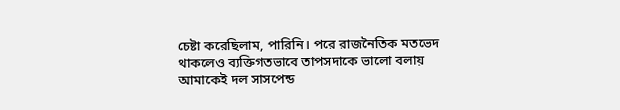চেষ্টা করেছিলাম, পারিনি। পরে রাজনৈতিক মতভেদ থাকলেও ব্যক্তিগতভাবে তাপসদাকে ভালো বলায় আমাকেই দল সাসপেন্ড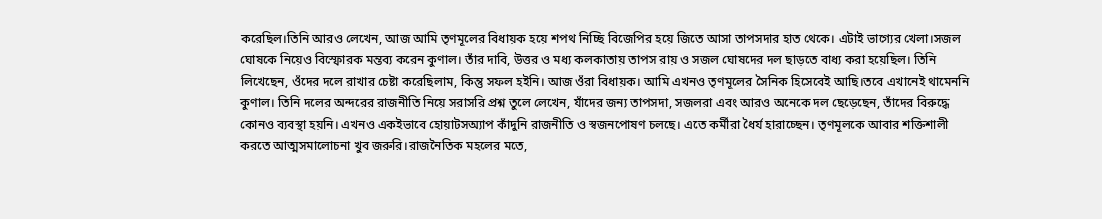করেছিল।তিনি আরও লেখেন, আজ আমি তৃণমূলের বিধায়ক হয়ে শপথ নিচ্ছি বিজেপির হয়ে জিতে আসা তাপসদার হাত থেকে। এটাই ভাগ্যের খেলা।সজল ঘোষকে নিয়েও বিস্ফোরক মন্তব্য করেন কুণাল। তাঁর দাবি, উত্তর ও মধ্য কলকাতায় তাপস রায় ও সজল ঘোষদের দল ছাড়তে বাধ্য করা হয়েছিল। তিনি লিখেছেন, ওঁদের দলে রাখার চেষ্টা করেছিলাম, কিন্তু সফল হইনি। আজ ওঁরা বিধায়ক। আমি এখনও তৃণমূলের সৈনিক হিসেবেই আছি।তবে এখানেই থামেননি কুণাল। তিনি দলের অন্দরের রাজনীতি নিয়ে সরাসরি প্রশ্ন তুলে লেখেন, যাঁদের জন্য তাপসদা, সজলরা এবং আরও অনেকে দল ছেড়েছেন, তাঁদের বিরুদ্ধে কোনও ব্যবস্থা হয়নি। এখনও একইভাবে হোয়াটসঅ্যাপ কাঁদুনি রাজনীতি ও স্বজনপোষণ চলছে। এতে কর্মীরা ধৈর্য হারাচ্ছেন। তৃণমূলকে আবার শক্তিশালী করতে আত্মসমালোচনা খুব জরুরি।রাজনৈতিক মহলের মতে,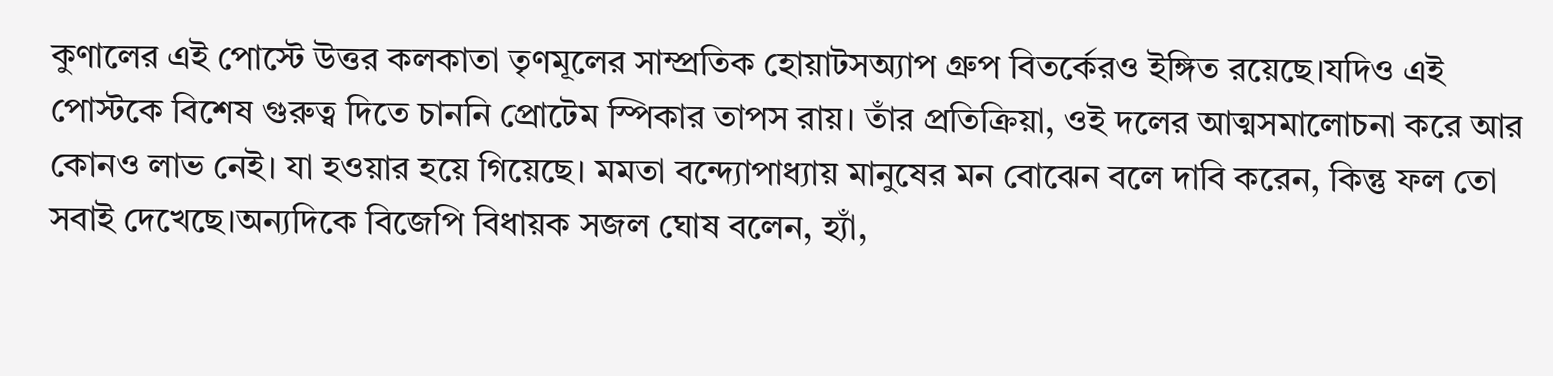কুণালের এই পোস্টে উত্তর কলকাতা তৃণমূলের সাম্প্রতিক হোয়াটসঅ্যাপ গ্রুপ বিতর্কেরও ইঙ্গিত রয়েছে।যদিও এই পোস্টকে বিশেষ গুরুত্ব দিতে চাননি প্রোটেম স্পিকার তাপস রায়। তাঁর প্রতিক্রিয়া, ওই দলের আত্মসমালোচনা করে আর কোনও লাভ নেই। যা হওয়ার হয়ে গিয়েছে। মমতা বন্দ্যোপাধ্যায় মানুষের মন বোঝেন বলে দাবি করেন, কিন্তু ফল তো সবাই দেখেছে।অন্যদিকে বিজেপি বিধায়ক সজল ঘোষ বলেন, হ্যাঁ,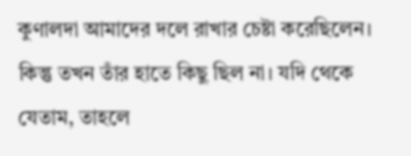কুণালদা আমাদের দলে রাখার চেষ্টা করেছিলেন। কিন্তু তখন তাঁর হাতে কিছু ছিল না। যদি থেকে যেতাম, তাহলে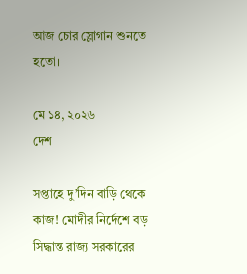আজ চোর স্লোগান শুনতে হতো।

মে ১৪, ২০২৬
দেশ

সপ্তাহে দু’দিন বাড়ি থেকে কাজ! মোদীর নির্দেশে বড় সিদ্ধান্ত রাজ্য সরকারের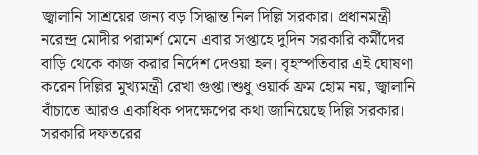জ্বালানি সাশ্রয়ের জন্য বড় সিদ্ধান্ত নিল দিল্লি সরকার। প্রধানমন্ত্রী নরেন্দ্র মোদীর পরামর্শ মেনে এবার সপ্তাহে দুদিন সরকারি কর্মীদের বাড়ি থেকে কাজ করার নির্দেশ দেওয়া হল। বৃহস্পতিবার এই ঘোষণা করেন দিল্লির মুখ্যমন্ত্রী রেখা গুপ্তা।শুধু ওয়ার্ক ফ্রম হোম নয়, জ্বালানি বাঁচাতে আরও একাধিক পদক্ষেপের কথা জানিয়েছে দিল্লি সরকার। সরকারি দফতরের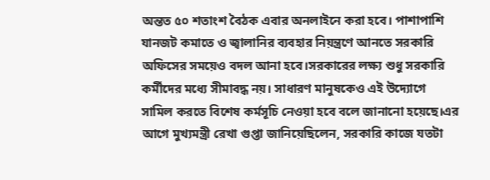অন্তত ৫০ শতাংশ বৈঠক এবার অনলাইনে করা হবে। পাশাপাশি যানজট কমাতে ও জ্বালানির ব্যবহার নিয়ন্ত্রণে আনতে সরকারি অফিসের সময়েও বদল আনা হবে।সরকারের লক্ষ্য শুধু সরকারি কর্মীদের মধ্যে সীমাবদ্ধ নয়। সাধারণ মানুষকেও এই উদ্যোগে সামিল করতে বিশেষ কর্মসূচি নেওয়া হবে বলে জানানো হয়েছে।এর আগে মুখ্যমন্ত্রী রেখা গুপ্তা জানিয়েছিলেন, সরকারি কাজে যতটা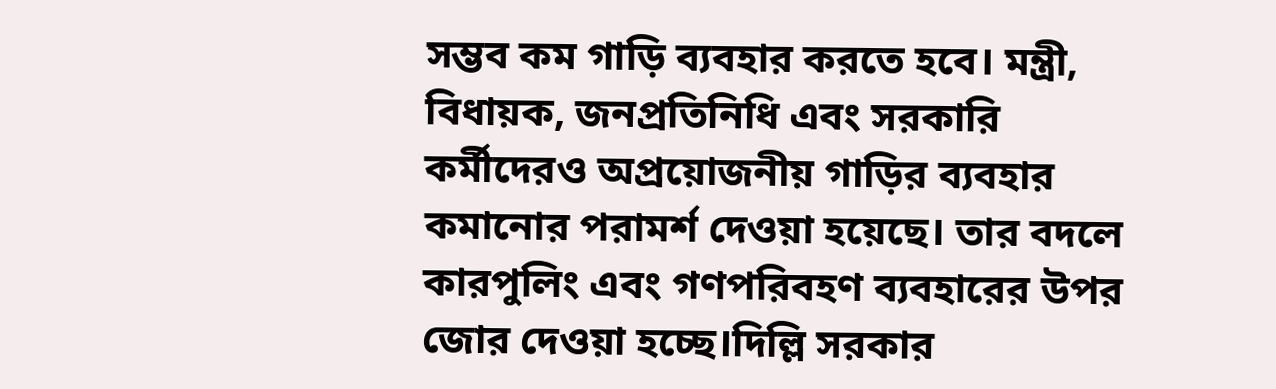সম্ভব কম গাড়ি ব্যবহার করতে হবে। মন্ত্রী, বিধায়ক, জনপ্রতিনিধি এবং সরকারি কর্মীদেরও অপ্রয়োজনীয় গাড়ির ব্যবহার কমানোর পরামর্শ দেওয়া হয়েছে। তার বদলে কারপুলিং এবং গণপরিবহণ ব্যবহারের উপর জোর দেওয়া হচ্ছে।দিল্লি সরকার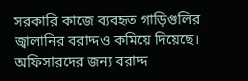সরকারি কাজে ব্যবহৃত গাড়িগুলির জ্বালানির বরাদ্দও কমিয়ে দিয়েছে। অফিসারদের জন্য বরাদ্দ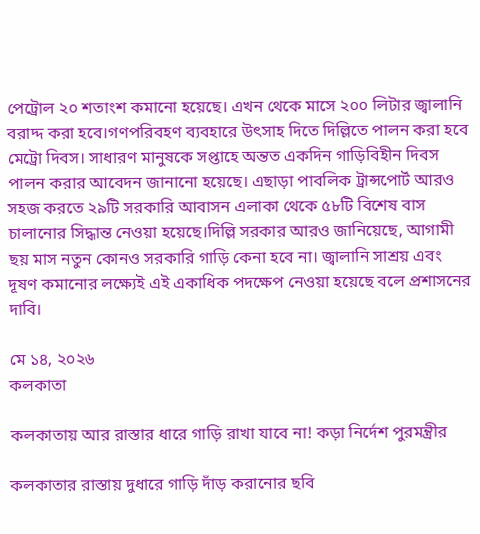পেট্রোল ২০ শতাংশ কমানো হয়েছে। এখন থেকে মাসে ২০০ লিটার জ্বালানি বরাদ্দ করা হবে।গণপরিবহণ ব্যবহারে উৎসাহ দিতে দিল্লিতে পালন করা হবে মেট্রো দিবস। সাধারণ মানুষকে সপ্তাহে অন্তত একদিন গাড়িবিহীন দিবস পালন করার আবেদন জানানো হয়েছে। এছাড়া পাবলিক ট্রান্সপোর্ট আরও সহজ করতে ২৯টি সরকারি আবাসন এলাকা থেকে ৫৮টি বিশেষ বাস চালানোর সিদ্ধান্ত নেওয়া হয়েছে।দিল্লি সরকার আরও জানিয়েছে, আগামী ছয় মাস নতুন কোনও সরকারি গাড়ি কেনা হবে না। জ্বালানি সাশ্রয় এবং দূষণ কমানোর লক্ষ্যেই এই একাধিক পদক্ষেপ নেওয়া হয়েছে বলে প্রশাসনের দাবি।

মে ১৪, ২০২৬
কলকাতা

কলকাতায় আর রাস্তার ধারে গাড়ি রাখা যাবে না! কড়া নির্দেশ পুরমন্ত্রীর

কলকাতার রাস্তায় দুধারে গাড়ি দাঁড় করানোর ছবি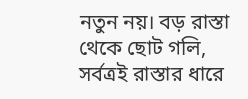নতুন নয়। বড় রাস্তা থেকে ছোট গলি, সর্বত্রই রাস্তার ধারে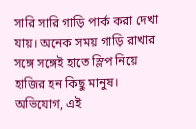সারি সারি গাড়ি পার্ক করা দেখা যায়। অনেক সময় গাড়ি রাখার সঙ্গে সঙ্গেই হাতে স্লিপ নিয়ে হাজির হন কিছু মানুষ। অভিযোগ, এই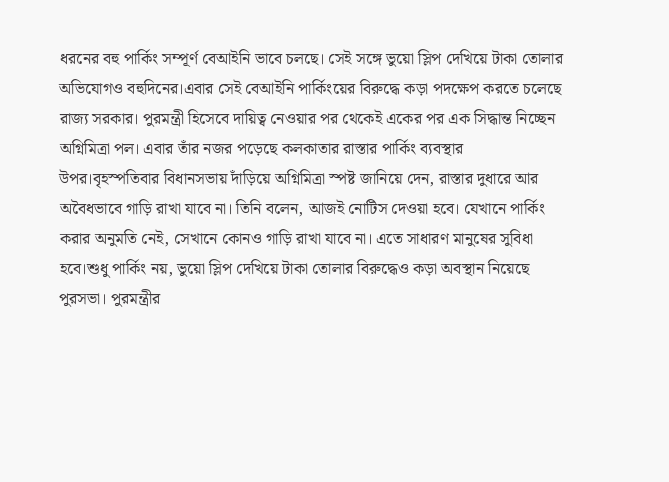ধরনের বহু পার্কিং সম্পূর্ণ বেআইনি ভাবে চলছে। সেই সঙ্গে ভুয়ো স্লিপ দেখিয়ে টাকা তোলার অভিযোগও বহুদিনের।এবার সেই বেআইনি পার্কিংয়ের বিরুদ্ধে কড়া পদক্ষেপ করতে চলেছে রাজ্য সরকার। পুরমন্ত্রী হিসেবে দায়িত্ব নেওয়ার পর থেকেই একের পর এক সিদ্ধান্ত নিচ্ছেন অগ্নিমিত্রা পল। এবার তাঁর নজর পড়েছে কলকাতার রাস্তার পার্কিং ব্যবস্থার উপর।বৃহস্পতিবার বিধানসভায় দাঁড়িয়ে অগ্নিমিত্রা স্পষ্ট জানিয়ে দেন, রাস্তার দুধারে আর অবৈধভাবে গাড়ি রাখা যাবে না। তিনি বলেন, আজই নোটিস দেওয়া হবে। যেখানে পার্কিং করার অনুমতি নেই, সেখানে কোনও গাড়ি রাখা যাবে না। এতে সাধারণ মানুষের সুবিধা হবে।শুধু পার্কিং নয়, ভুয়ো স্লিপ দেখিয়ে টাকা তোলার বিরুদ্ধেও কড়া অবস্থান নিয়েছে পুরসভা। পুরমন্ত্রীর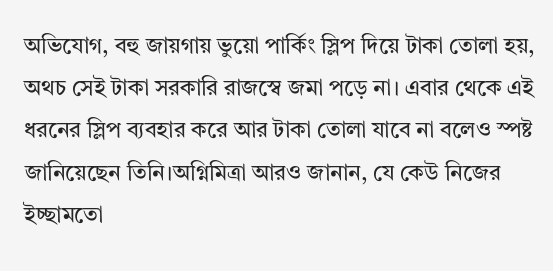অভিযোগ, বহু জায়গায় ভুয়ো পার্কিং স্লিপ দিয়ে টাকা তোলা হয়, অথচ সেই টাকা সরকারি রাজস্বে জমা পড়ে না। এবার থেকে এই ধরনের স্লিপ ব্যবহার করে আর টাকা তোলা যাবে না বলেও স্পষ্ট জানিয়েছেন তিনি।অগ্নিমিত্রা আরও জানান, যে কেউ নিজের ইচ্ছামতো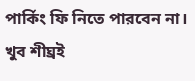পার্কিং ফি নিতে পারবেন না। খুব শীঘ্রই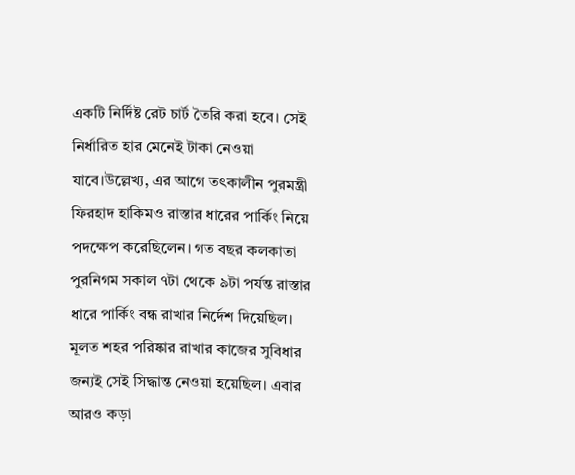একটি নির্দিষ্ট রেট চার্ট তৈরি করা হবে। সেই নির্ধারিত হার মেনেই টাকা নেওয়া যাবে।উল্লেখ্য, এর আগে তৎকালীন পুরমন্ত্রী ফিরহাদ হাকিমও রাস্তার ধারের পার্কিং নিয়ে পদক্ষেপ করেছিলেন। গত বছর কলকাতা পুরনিগম সকাল ৭টা থেকে ৯টা পর্যন্ত রাস্তার ধারে পার্কিং বন্ধ রাখার নির্দেশ দিয়েছিল। মূলত শহর পরিষ্কার রাখার কাজের সুবিধার জন্যই সেই সিদ্ধান্ত নেওয়া হয়েছিল। এবার আরও কড়া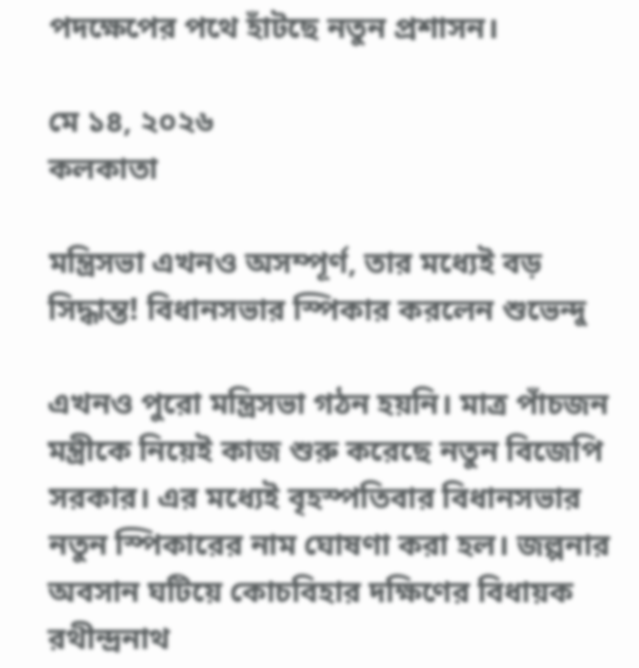পদক্ষেপের পথে হাঁটছে নতুন প্রশাসন।

মে ১৪, ২০২৬
কলকাতা

মন্ত্রিসভা এখনও অসম্পূর্ণ, তার মধ্যেই বড় সিদ্ধান্ত! বিধানসভার স্পিকার করলেন শুভেন্দু

এখনও পুরো মন্ত্রিসভা গঠন হয়নি। মাত্র পাঁচজন মন্ত্রীকে নিয়েই কাজ শুরু করেছে নতুন বিজেপি সরকার। এর মধ্যেই বৃহস্পতিবার বিধানসভার নতুন স্পিকারের নাম ঘোষণা করা হল। জল্পনার অবসান ঘটিয়ে কোচবিহার দক্ষিণের বিধায়ক রথীন্দ্রনাথ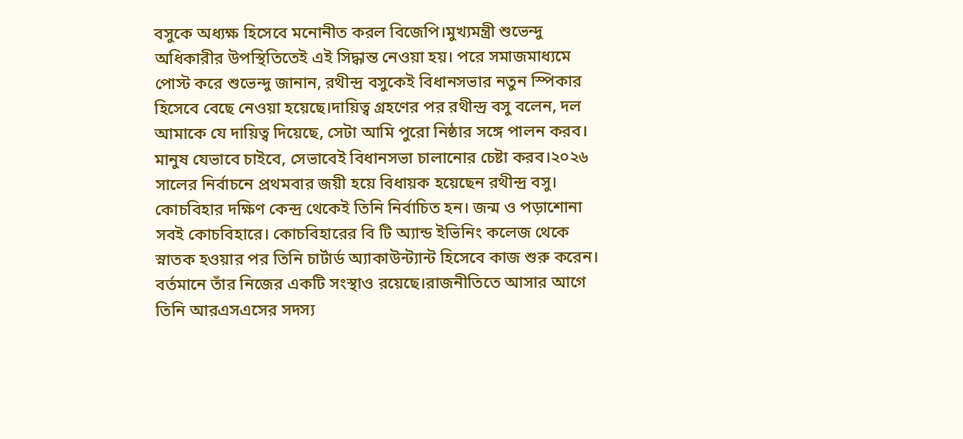বসুকে অধ্যক্ষ হিসেবে মনোনীত করল বিজেপি।মুখ্যমন্ত্রী শুভেন্দু অধিকারীর উপস্থিতিতেই এই সিদ্ধান্ত নেওয়া হয়। পরে সমাজমাধ্যমে পোস্ট করে শুভেন্দু জানান, রথীন্দ্র বসুকেই বিধানসভার নতুন স্পিকার হিসেবে বেছে নেওয়া হয়েছে।দায়িত্ব গ্রহণের পর রথীন্দ্র বসু বলেন, দল আমাকে যে দায়িত্ব দিয়েছে, সেটা আমি পুরো নিষ্ঠার সঙ্গে পালন করব। মানুষ যেভাবে চাইবে, সেভাবেই বিধানসভা চালানোর চেষ্টা করব।২০২৬ সালের নির্বাচনে প্রথমবার জয়ী হয়ে বিধায়ক হয়েছেন রথীন্দ্র বসু। কোচবিহার দক্ষিণ কেন্দ্র থেকেই তিনি নির্বাচিত হন। জন্ম ও পড়াশোনা সবই কোচবিহারে। কোচবিহারের বি টি অ্যান্ড ইভিনিং কলেজ থেকে স্নাতক হওয়ার পর তিনি চার্টার্ড অ্যাকাউন্ট্যান্ট হিসেবে কাজ শুরু করেন। বর্তমানে তাঁর নিজের একটি সংস্থাও রয়েছে।রাজনীতিতে আসার আগে তিনি আরএসএসের সদস্য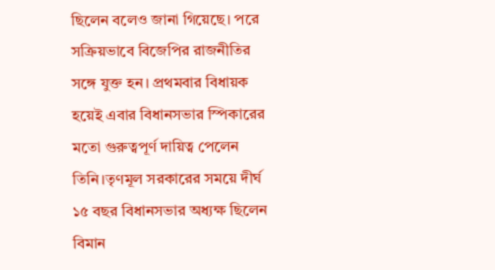ছিলেন বলেও জানা গিয়েছে। পরে সক্রিয়ভাবে বিজেপির রাজনীতির সঙ্গে যুক্ত হন। প্রথমবার বিধায়ক হয়েই এবার বিধানসভার স্পিকারের মতো গুরুত্বপূর্ণ দায়িত্ব পেলেন তিনি।তৃণমূল সরকারের সময়ে দীর্ঘ ১৫ বছর বিধানসভার অধ্যক্ষ ছিলেন বিমান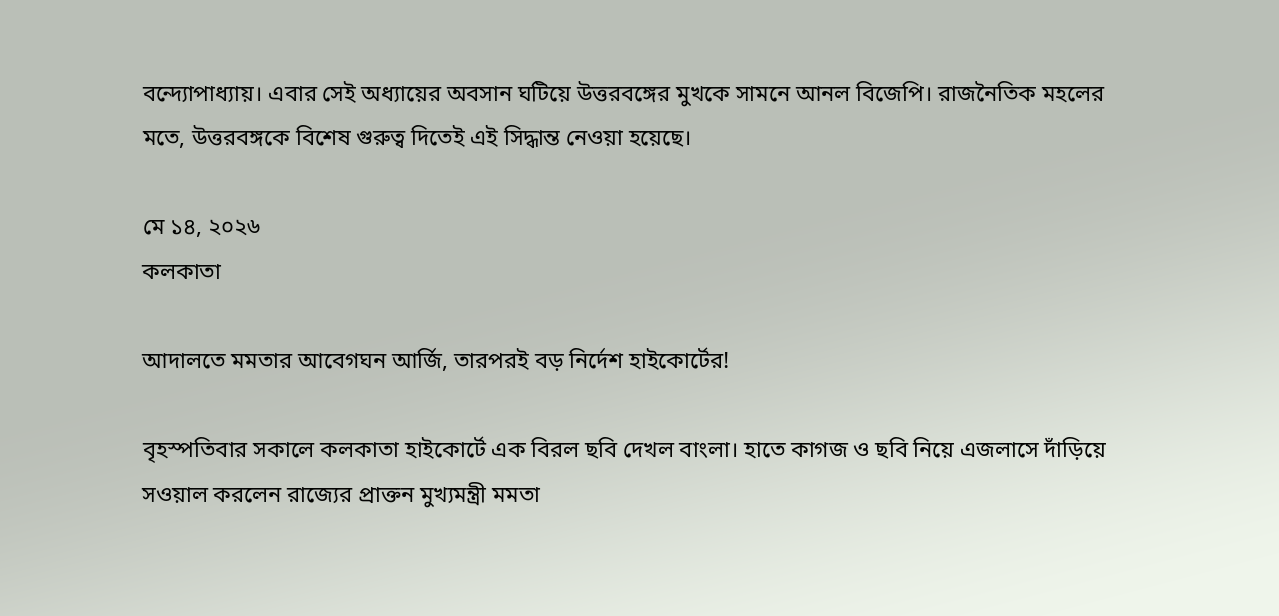বন্দ্যোপাধ্যায়। এবার সেই অধ্যায়ের অবসান ঘটিয়ে উত্তরবঙ্গের মুখকে সামনে আনল বিজেপি। রাজনৈতিক মহলের মতে, উত্তরবঙ্গকে বিশেষ গুরুত্ব দিতেই এই সিদ্ধান্ত নেওয়া হয়েছে।

মে ১৪, ২০২৬
কলকাতা

আদালতে মমতার আবেগঘন আর্জি, তারপরই বড় নির্দেশ হাইকোর্টের!

বৃহস্পতিবার সকালে কলকাতা হাইকোর্টে এক বিরল ছবি দেখল বাংলা। হাতে কাগজ ও ছবি নিয়ে এজলাসে দাঁড়িয়ে সওয়াল করলেন রাজ্যের প্রাক্তন মুখ্যমন্ত্রী মমতা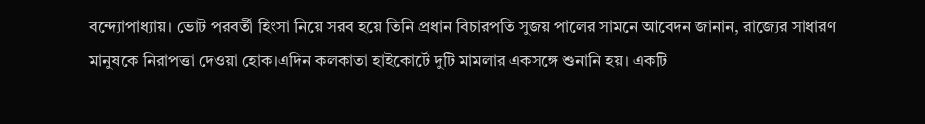বন্দ্যোপাধ্যায়। ভোট পরবর্তী হিংসা নিয়ে সরব হয়ে তিনি প্রধান বিচারপতি সুজয় পালের সামনে আবেদন জানান, রাজ্যের সাধারণ মানুষকে নিরাপত্তা দেওয়া হোক।এদিন কলকাতা হাইকোর্টে দুটি মামলার একসঙ্গে শুনানি হয়। একটি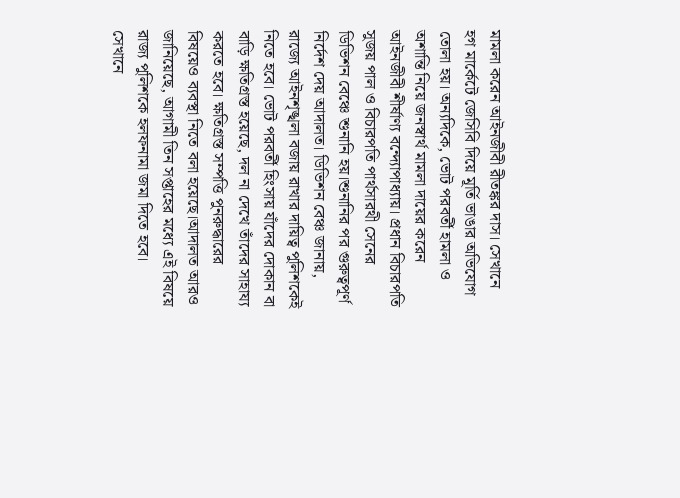মামলা করেন আইনজীবী রীতঙ্কর দাস। সেখানে হগ মার্কেটে জেসিবি দিয়ে মূর্তি ভাঙার অভিযোগ তোলা হয়। অন্যদিকে, ভোট পরবর্তী হামলা ও অশান্তি নিয়ে জনস্বার্থ মামলা দায়ের করেন আইনজীবী শীর্ষাণ্য বন্দ্যোপাধ্যায়। প্রধান বিচারপতি সুজয় পাল ও বিচারপতি পার্থসারথী সেনের ডিভিশন বেঞ্চে শুনানি হয়।শুনানির পর গুরুত্বপূর্ণ নির্দেশ দেয় আদালত। ডিভিশন বেঞ্চ জানায়, রাজ্যে আইনশৃঙ্খলা বজায় রাখার দায়িত্ব পুলিশকেই নিতে হবে। ভোট পরবর্তী হিংসায় যাঁদের দোকান বা বাড়ি ক্ষতিগ্রস্ত হয়েছে, দল না দেখে তাঁদের সাহায্য করতে হবে। ক্ষতিগ্রস্ত সম্পত্তি পুনরুদ্ধারের বিষয়েও ব্যবস্থা নিতে বলা হয়েছে।আদালত আরও জানিয়েছে, আগামী তিন সপ্তাহের মধ্যে এই বিষয়ে রাজ্য পুলিশকে হলফনামা জমা দিতে হবে। সেখানে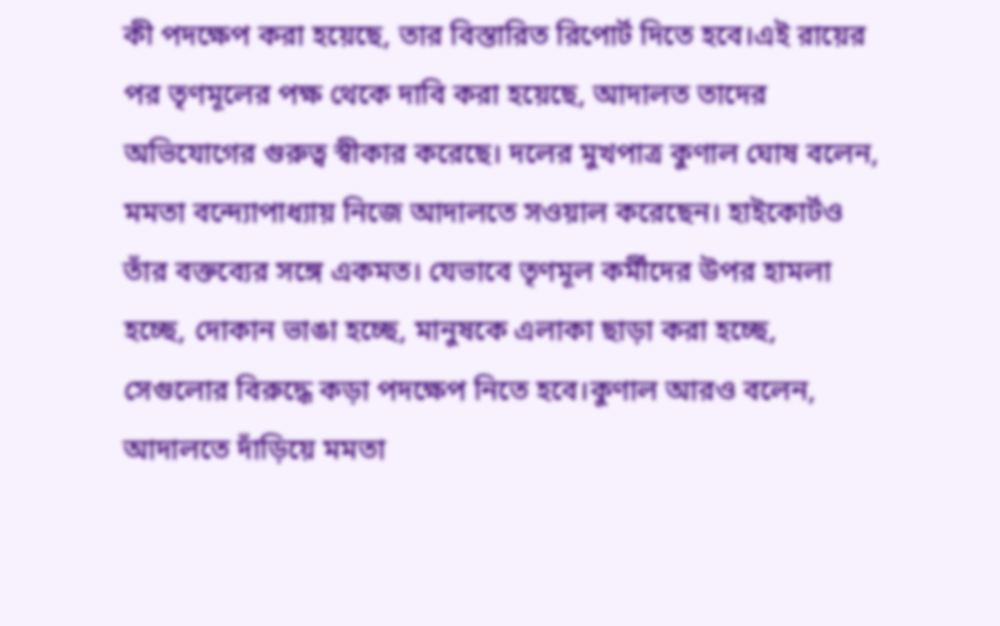কী পদক্ষেপ করা হয়েছে, তার বিস্তারিত রিপোর্ট দিতে হবে।এই রায়ের পর তৃণমূলের পক্ষ থেকে দাবি করা হয়েছে, আদালত তাদের অভিযোগের গুরুত্ব স্বীকার করেছে। দলের মুখপাত্র কুণাল ঘোষ বলেন, মমতা বন্দ্যোপাধ্যায় নিজে আদালতে সওয়াল করেছেন। হাইকোর্টও তাঁর বক্তব্যের সঙ্গে একমত। যেভাবে তৃণমূল কর্মীদের উপর হামলা হচ্ছে, দোকান ভাঙা হচ্ছে, মানুষকে এলাকা ছাড়া করা হচ্ছে, সেগুলোর বিরুদ্ধে কড়া পদক্ষেপ নিতে হবে।কুণাল আরও বলেন, আদালতে দাঁড়িয়ে মমতা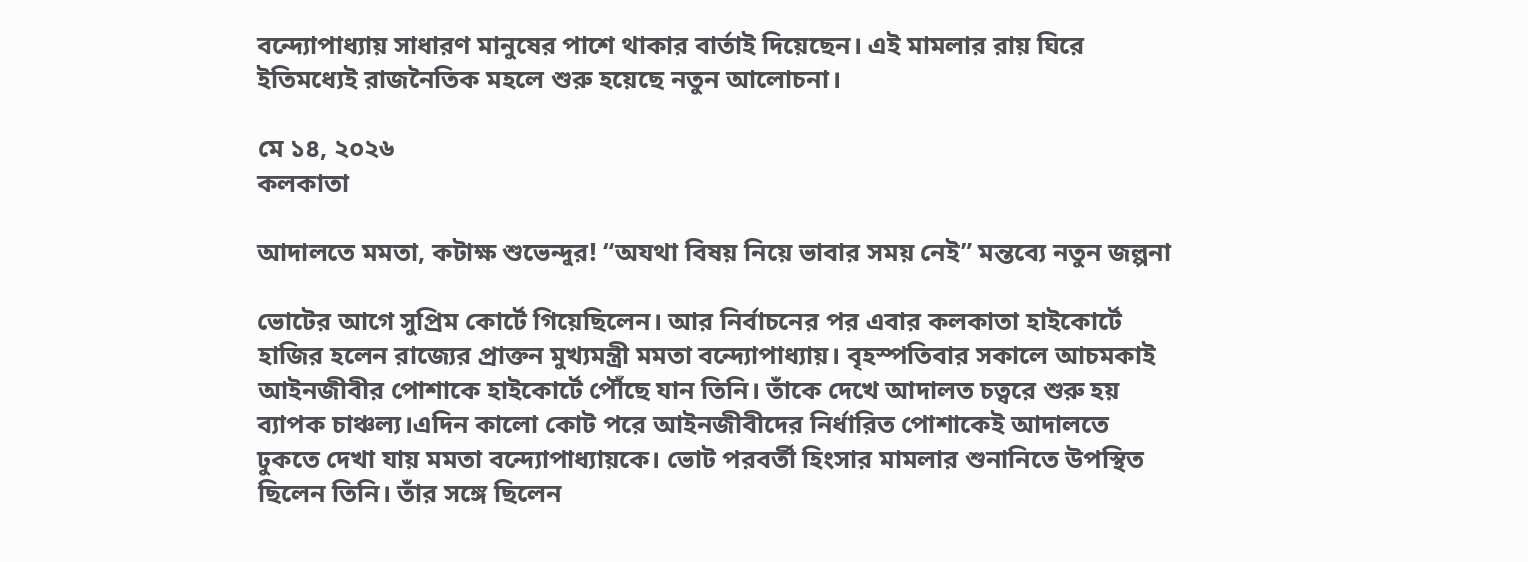বন্দ্যোপাধ্যায় সাধারণ মানুষের পাশে থাকার বার্তাই দিয়েছেন। এই মামলার রায় ঘিরে ইতিমধ্যেই রাজনৈতিক মহলে শুরু হয়েছে নতুন আলোচনা।

মে ১৪, ২০২৬
কলকাতা

আদালতে মমতা, কটাক্ষ শুভেন্দুর! “অযথা বিষয় নিয়ে ভাবার সময় নেই” মন্তব্যে নতুন জল্পনা

ভোটের আগে সুপ্রিম কোর্টে গিয়েছিলেন। আর নির্বাচনের পর এবার কলকাতা হাইকোর্টে হাজির হলেন রাজ্যের প্রাক্তন মুখ্যমন্ত্রী মমতা বন্দ্যোপাধ্যায়। বৃহস্পতিবার সকালে আচমকাই আইনজীবীর পোশাকে হাইকোর্টে পৌঁছে যান তিনি। তাঁকে দেখে আদালত চত্বরে শুরু হয় ব্যাপক চাঞ্চল্য।এদিন কালো কোট পরে আইনজীবীদের নির্ধারিত পোশাকেই আদালতে ঢুকতে দেখা যায় মমতা বন্দ্যোপাধ্যায়কে। ভোট পরবর্তী হিংসার মামলার শুনানিতে উপস্থিত ছিলেন তিনি। তাঁর সঙ্গে ছিলেন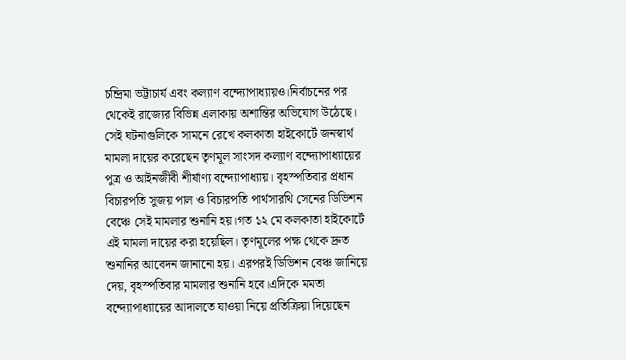চন্দ্রিমা ভট্টাচার্য এবং কল্যাণ বন্দ্যোপাধ্যায়ও।নির্বাচনের পর থেকেই রাজ্যের বিভিন্ন এলাকায় অশান্তির অভিযোগ উঠেছে। সেই ঘটনাগুলিকে সামনে রেখে কলকাতা হাইকোর্টে জনস্বার্থ মামলা দায়ের করেছেন তৃণমূল সাংসদ কল্যাণ বন্দ্যোপাধ্যায়ের পুত্র ও আইনজীবী শীর্ষাণ্য বন্দ্যোপাধ্যায়। বৃহস্পতিবার প্রধান বিচারপতি সুজয় পাল ও বিচারপতি পার্থসারথি সেনের ডিভিশন বেঞ্চে সেই মামলার শুনানি হয়।গত ১২ মে কলকাতা হাইকোর্টে এই মামলা দায়ের করা হয়েছিল। তৃণমূলের পক্ষ থেকে দ্রুত শুনানির আবেদন জানানো হয়। এরপরই ডিভিশন বেঞ্চ জানিয়ে দেয়, বৃহস্পতিবার মামলার শুনানি হবে।এদিকে মমতা বন্দ্যোপাধ্যায়ের আদালতে যাওয়া নিয়ে প্রতিক্রিয়া দিয়েছেন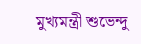মুখ্যমন্ত্রী শুভেন্দু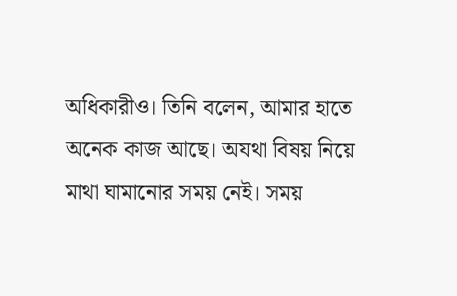অধিকারীও। তিনি বলেন, আমার হাতে অনেক কাজ আছে। অযথা বিষয় নিয়ে মাথা ঘামানোর সময় নেই। সময়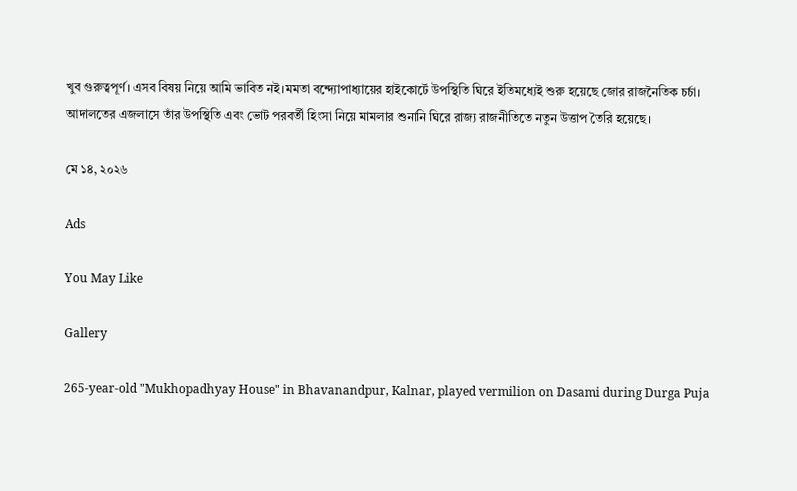খুব গুরুত্বপূর্ণ। এসব বিষয় নিয়ে আমি ভাবিত নই।মমতা বন্দ্যোপাধ্যায়ের হাইকোর্টে উপস্থিতি ঘিরে ইতিমধ্যেই শুরু হয়েছে জোর রাজনৈতিক চর্চা। আদালতের এজলাসে তাঁর উপস্থিতি এবং ভোট পরবর্তী হিংসা নিয়ে মামলার শুনানি ঘিরে রাজ্য রাজনীতিতে নতুন উত্তাপ তৈরি হয়েছে।

মে ১৪, ২০২৬

Ads

You May Like

Gallery

265-year-old "Mukhopadhyay House" in Bhavanandpur, Kalnar, played vermilion on Dasami during Durga Puja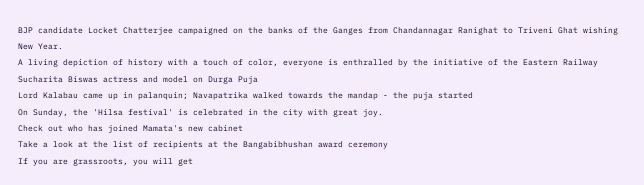BJP candidate Locket Chatterjee campaigned on the banks of the Ganges from Chandannagar Ranighat to Triveni Ghat wishing New Year.
A living depiction of history with a touch of color, everyone is enthralled by the initiative of the Eastern Railway
Sucharita Biswas actress and model on Durga Puja
Lord Kalabau came up in palanquin; Navapatrika walked towards the mandap - the puja started
On Sunday, the 'Hilsa festival' is celebrated in the city with great joy.
Check out who has joined Mamata's new cabinet
Take a look at the list of recipients at the Bangabibhushan award ceremony
If you are grassroots, you will get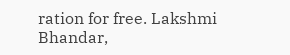ration for free. Lakshmi Bhandar,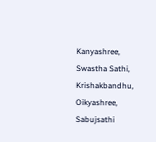Kanyashree, Swastha Sathi, Krishakbandhu, Oikyashree, Sabujsathi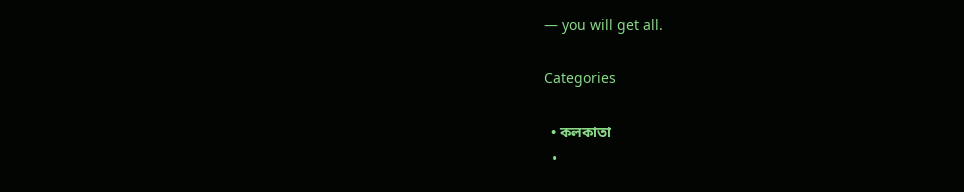— you will get all.

Categories

  • কলকাতা
  •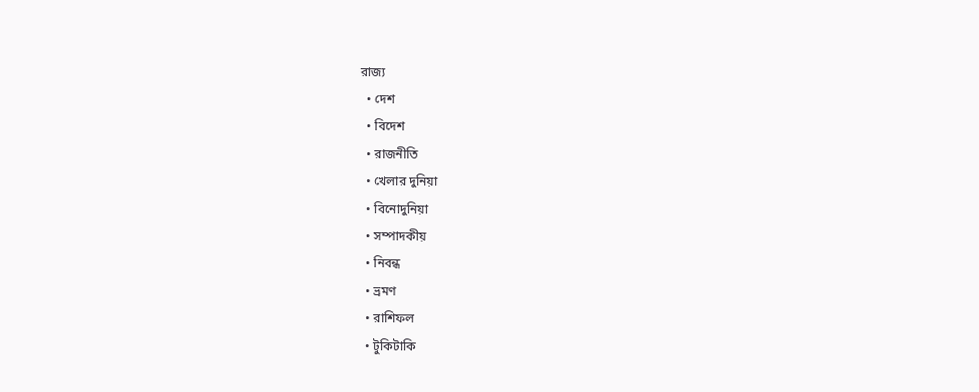রাজ্য
  • দেশ
  • বিদেশ
  • রাজনীতি
  • খেলার দুনিয়া
  • বিনোদুনিয়া
  • সম্পাদকীয়
  • নিবন্ধ
  • ভ্রমণ
  • রাশিফল
  • টুকিটাকি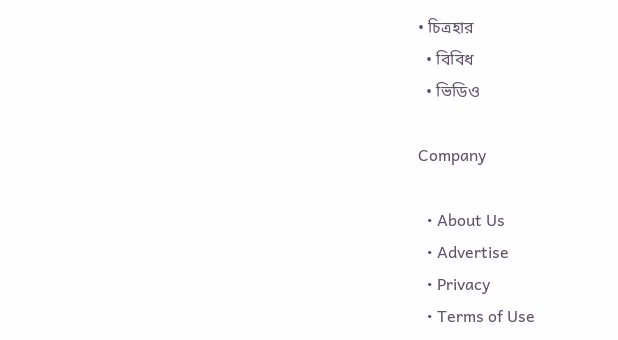• চিত্রহার
  • বিবিধ
  • ভিডিও

Company

  • About Us
  • Advertise
  • Privacy
  • Terms of Use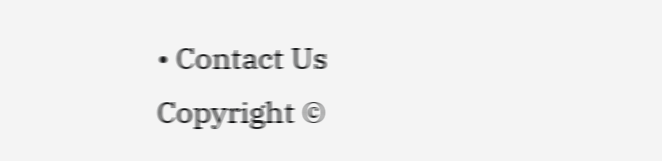• Contact Us
Copyright ©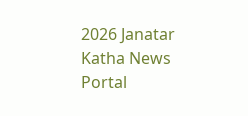2026 Janatar Katha News Portal